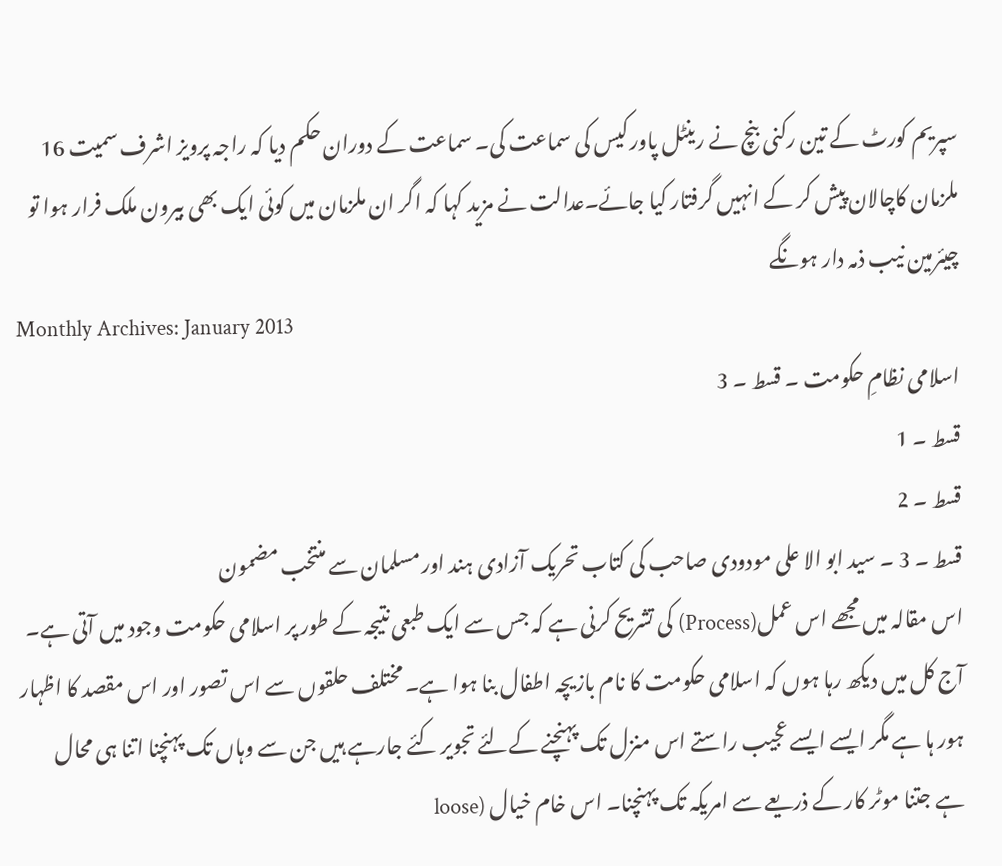سپریم کورٹ کے تین رکنی بنچ نے رینٹل پاور کیس کی سماعت کی۔ سماعت کے دوران حکم دیا کہ راجہ پرویز اشرف سمیت 16 ملزمان کاچالان پیش کر کے انہیں گرفتار کیا جائے۔عدالت نے مزید کہا کہ اگر ان ملزمان میں کوئی ایک بھی بیرون ملک فرار ہوا تو چیئرمین نیب ذمہ دار ہونگے
Monthly Archives: January 2013
اسلامی نظامِ حکومت ۔ قسط ۔ 3
قسط ۔ 1
قسط ۔ 2
قسط ۔ 3 ۔ سید ابو الا علی مودودی صاحب کی کتاب تحریک آزادی ہند اور مسلمان سے منتخب مضمون
اس مقالہ میں مجھے اس عمل(Process) کی تشریح کرنی ہے کہ جس سے ایک طبعی نتیجہ کے طور پر اسلامی حکومت وجود میں آتی ہے۔ آج کل میں دیکھ رہا ہوں کہ اسلامی حکومت کا نام بازیچہ اطفال بنا ہوا ہے۔ مختلف حلقوں سے اس تصور اور اس مقصد کا اظہار ہور ہا ہے مگر ایسے ایسے عجیب راستے اس منزل تک پہنچنے کےلئے تجویر کئے جارہے ہیں جن سے وہاں تک پہنچنا اتنا ہی محال ہے جتنا موٹر کار کے ذریعے سے امریکہ تک پہنچنا۔ اس خام خیال (loose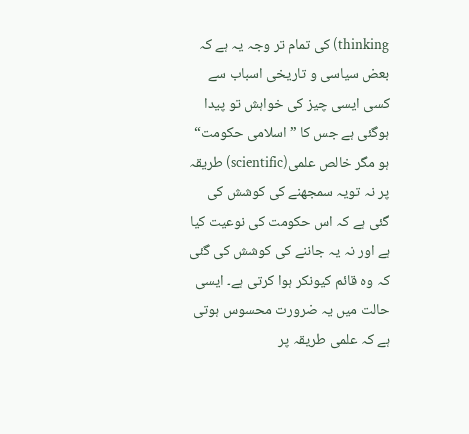thinking) کی تمام تر وجہ یہ ہے کہ بعض سیاسی و تاریخی اسباب سے کسی ایسی چیز کی خواہش تو پیدا ہوگئی ہے جس کا ”اسلامی حکومت“ ہو مگر خالص علمی(scientific) طریقہ پر نہ تویہ سمجھنے کی کوشش کی گئی ہے کہ اس حکومت کی نوعیت کیا ہے اور نہ یہ جاننے کی کوشش کی گئی کہ وہ قائم کیونکر ہوا کرتی ہے۔ ایسی حالت میں یہ ضرورت محسوس ہوتی ہے کہ علمی طریقہ پر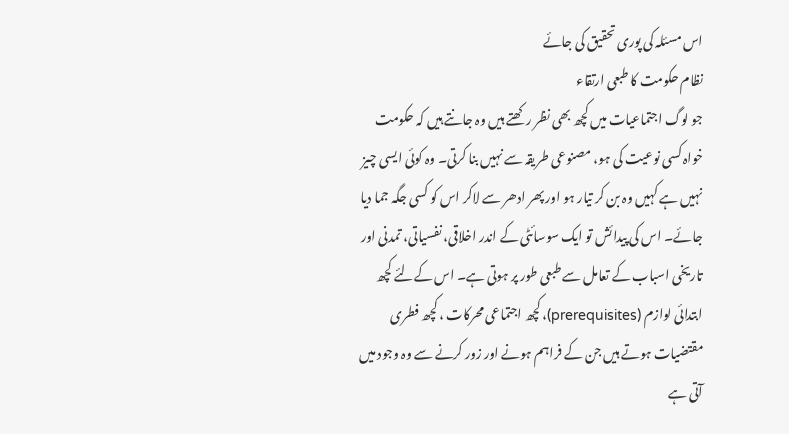اس مسئلہ کی پوری تحقیق کی جائے
نظام حکومت کا طبعی ارتقاء
جو لوگ اجتماعیات میں کچھ بھی نظر رکھتے ہیں وہ جانتے ہیں کہ حکومت خواہ کسی نوعیت کی ہو، مصنوعی طریقہ سے نہیں بنا کرتی۔ وہ کوئی ایسی چیز نہیں ہے کہیں وہ بن کر تیار ہو اور پھر ادھر سے لاکر اس کو کسی جگہ جما دیا جائے۔ اس کی پیدائش تو ایک سوسائٹی کے اندر اخلاقی، نفسیاتی، تمدنی اور تاریخی اسباب کے تعامل سے طبعی طور پر ہوتی ہے۔ اس کےلئے کچھ ابتدائی لوازم (prerequisites)، کچھ اجتماعی محرکات ، کچھ فطری مقتضیات ہوتے ہیں جن کے فراہم ہونے اور زور کرنے سے وہ وجود میں آتی ہے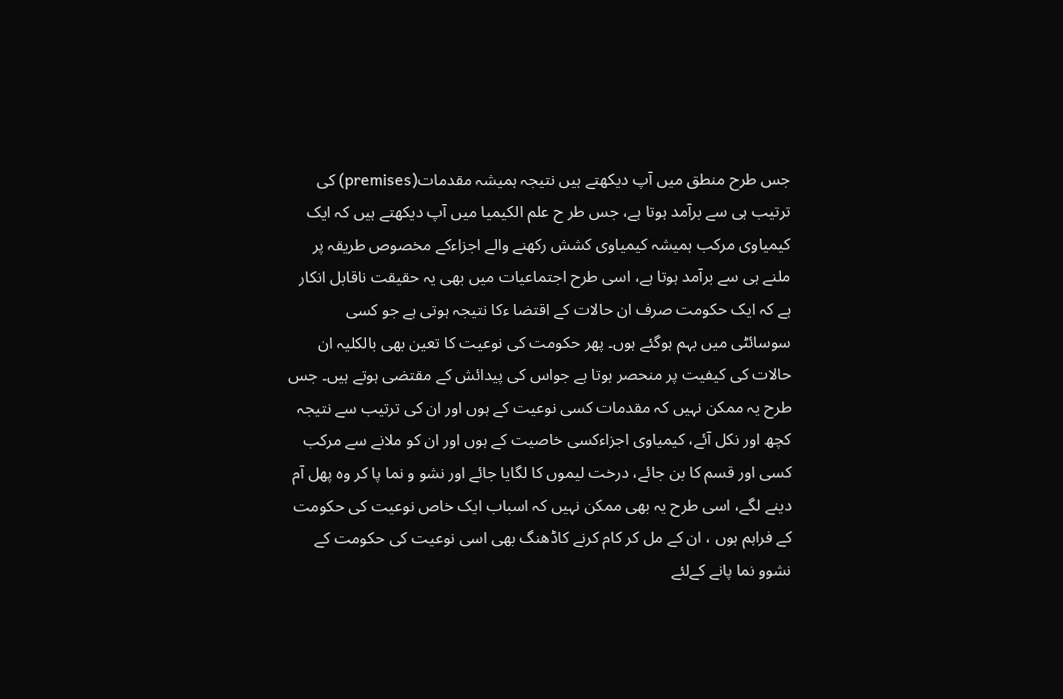جس طرح منطق میں آپ دیکھتے ہیں نتیجہ ہمیشہ مقدمات(premises) کی ترتیب ہی سے برآمد ہوتا ہے، جس طر ح علم الکیمیا میں آپ دیکھتے ہیں کہ ایک کیمیاوی مرکب ہمیشہ کیمیاوی کشش رکھنے والے اجزاءکے مخصوص طریقہ پر ملنے ہی سے برآمد ہوتا ہے، اسی طرح اجتماعیات میں بھی یہ حقیقت ناقابل انکار ہے کہ ایک حکومت صرف ان حالات کے اقتضا ءکا نتیجہ ہوتی ہے جو کسی سوسائٹی میں بہم ہوگئے ہوں۔ پھر حکومت کی نوعیت کا تعین بھی بالکلیہ ان حالات کی کیفیت پر منحصر ہوتا ہے جواس کی پیدائش کے مقتضی ہوتے ہیں۔ جس طرح یہ ممکن نہیں کہ مقدمات کسی نوعیت کے ہوں اور ان کی ترتیب سے نتیجہ کچھ اور نکل آئے، کیمیاوی اجزاءکسی خاصیت کے ہوں اور ان کو ملانے سے مرکب کسی اور قسم کا بن جائے، درخت لیموں کا لگایا جائے اور نشو و نما پا کر وہ پھل آم دینے لگے، اسی طرح یہ بھی ممکن نہیں کہ اسباب ایک خاص نوعیت کی حکومت کے فراہم ہوں ، ان کے مل کر کام کرنے کاڈھنگ بھی اسی نوعیت کی حکومت کے نشوو نما پانے کےلئے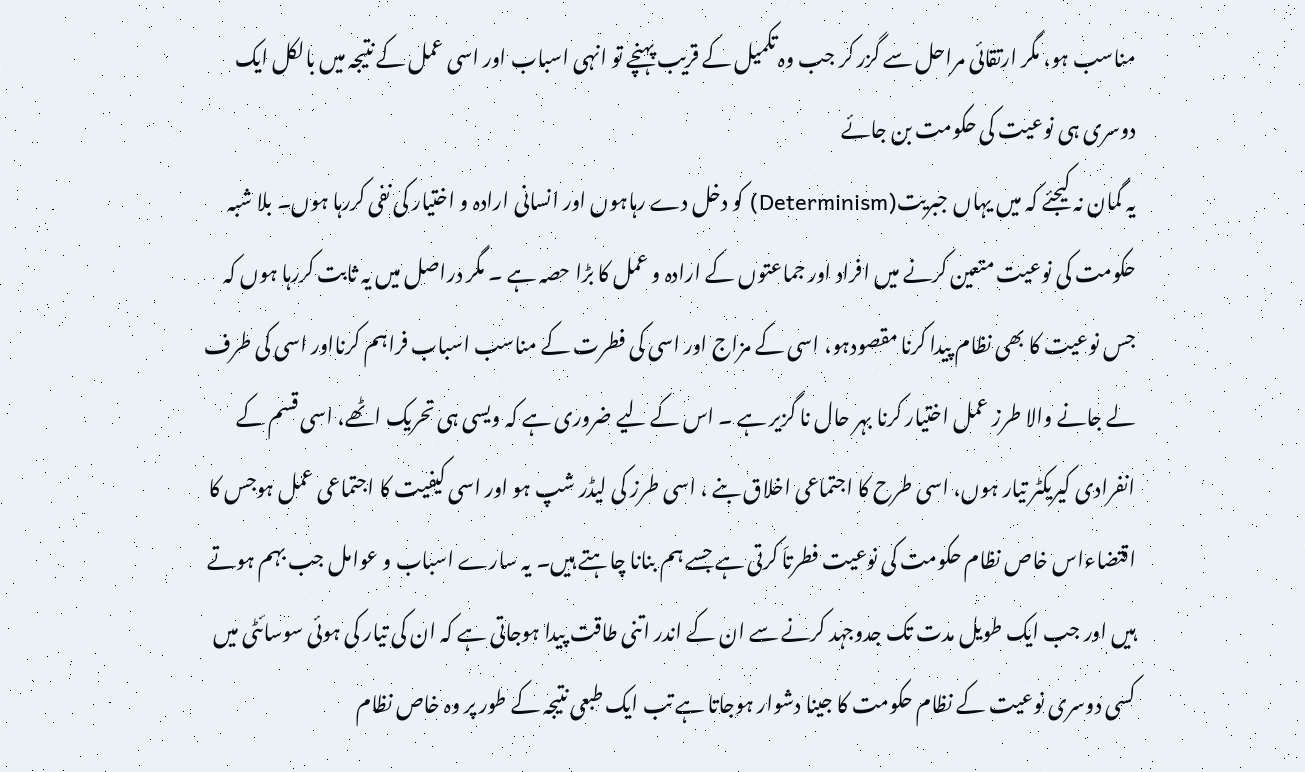مناسب ہو، مگر ارتقائی مراحل سے گزر کر جب وہ تکمیل کے قریب پہنچے تو انہی اسباب اور اسی عمل کے نتیجہ میں بالکل ایک دوسری ہی نوعیت کی حکومت بن جائے
یہ گمان نہ کیجئے کہ میں یہاں جبریت(Determinism) کو دخل دے رہاہوں اور انسانی ارادہ و اختیار کی نفی کررہا ہوں۔ بلا شبہ حکومت کی نوعیت متعین کرنے میں افراد اور جماعتوں کے ارادہ و عمل کا بڑا حصہ ہے ۔ مگر دراصل میں یہ ثابت کررہا ہوں کہ جس نوعیت کا بھی نظام پیدا کرنا مقصودہو، اسی کے مزاج اور اسی کی فطرت کے مناسب اسباب فراہم کرنااور اسی کی طرف لے جانے والا طرز عمل اختیار کرنا بہر حال نا گزیر ہے ۔ اس کے لیے ضروری ہے کہ ویسی ہی تحریک اٹھے، اسی قسم کے انفرادی کیریکٹر تیار ہوں، اسی طرح کا اجتماعی اخلاق بنے ، اسی طرز کی لیڈر شپ ہو اور اسی کیفیت کا اجتماعی عمل ہوجس کا اقتضاءاس خاص نظام حکومت کی نوعیت فطرتاَ کرتی ہے جسے ہم بنانا چاہتے ہیں۔ یہ سارے اسباب و عوامل جب بہم ہوتے ہیں اور جب ایک طویل مدت تک جدوجہد کرنے سے ان کے اندر اتنی طاقت پیدا ہوجاتی ہے کہ ان کی تیار کی ہوئی سوسائٹی میں کسی دوسری نوعیت کے نظام حکومت کا جینا دشوار ہوجاتا ہے تب ایک طبعی نتیجہ کے طور پر وہ خاص نظام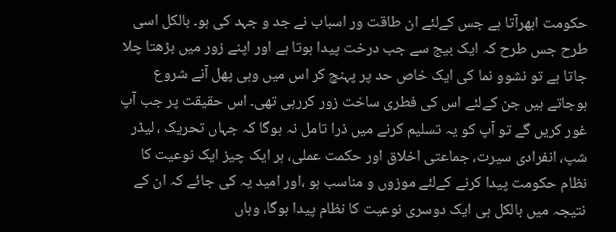حکومت ابھرآتا ہے جس کےلئے ان طاقت ور اسباب نے جد و جہد کی ہو۔ بالکل اسی طرح جس طرح کہ ایک بیج سے جب درخت پیدا ہوتا ہے اور اپنے زور میں بڑھتا چلا جاتا ہے تو نشوو نما کی ایک خاص حد پر پہنچ کر اس میں وہی پھل آنے شروع ہوجاتے ہیں جن کےلئے اس کی فطری ساخت زور کررہی تھی۔ اس حقیقت پر جب آپ غور کریں گے تو آپ کو یہ تسلیم کرنے میں ذرا تامل نہ ہوگا کہ جہاں تحریک ، لیڈر شپ، انفرادی سیرت، جماعتی اخلاق اور حکمت عملی، ہر ایک چیز ایک نوعیت کا نظام حکومت پیدا کرنے کےلئے موزوں و مناسب ہو ،اور امید یہ کی جائے کہ ان کے نتیجہ میں بالکل ہی ایک دوسری نوعیت کا نظام پیدا ہوگا، وہاں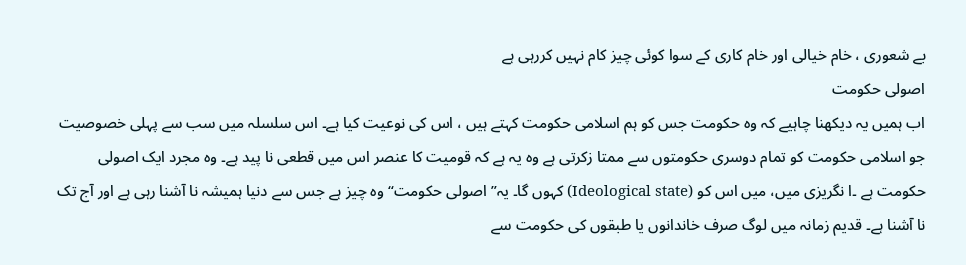بے شعوری ، خام خیالی اور خام کاری کے سوا کوئی چیز کام نہیں کررہی ہے
اصولی حکومت
اب ہمیں یہ دیکھنا چاہیے کہ وہ حکومت جس کو ہم اسلامی حکومت کہتے ہیں ، اس کی نوعیت کیا ہے۔ اس سلسلہ میں سب سے پہلی خصوصیت جو اسلامی حکومت کو تمام دوسری حکومتوں سے ممتا زکرتی ہے وہ یہ ہے کہ قومیت کا عنصر اس میں قطعی نا پید ہے۔ وہ مجرد ایک اصولی حکومت ہے ۔ا نگریزی میں، میں اس کو (Ideological state) کہوں گا۔ یہ”اصولی حکومت“ وہ چیز ہے جس سے دنیا ہمیشہ نا آشنا رہی ہے اور آج تک نا آشنا ہے۔ قدیم زمانہ میں لوگ صرف خاندانوں یا طبقوں کی حکومت سے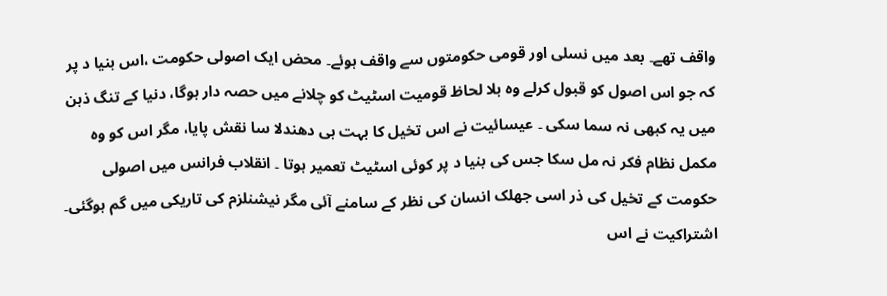واقف تھے۔ بعد میں نسلی اور قومی حکومتوں سے واقف ہوئے۔ محض ایک اصولی حکومت ،اس بنیا د پر کہ جو اس اصول کو قبول کرلے وہ بلا لحاظ قومیت اسٹیٹ کو چلانے میں حصہ دار ہوگا، دنیا کے تنگ ذہن میں یہ کبھی نہ سما سکی ۔ عیسائیت نے اس تخیل کا بہت ہی دھندلا سا نقش پایا، مگر اس کو وہ مکمل نظام فکر نہ مل سکا جس کی بنیا د پر کوئی اسٹیٹ تعمیر ہوتا ۔ انقلاب فرانس میں اصولی حکومت کے تخیل کی ذر اسی جھلک انسان کی نظر کے سامنے آئی مگر نیشنلزم کی تاریکی میں گم ہوگئی۔ اشتراکیت نے اس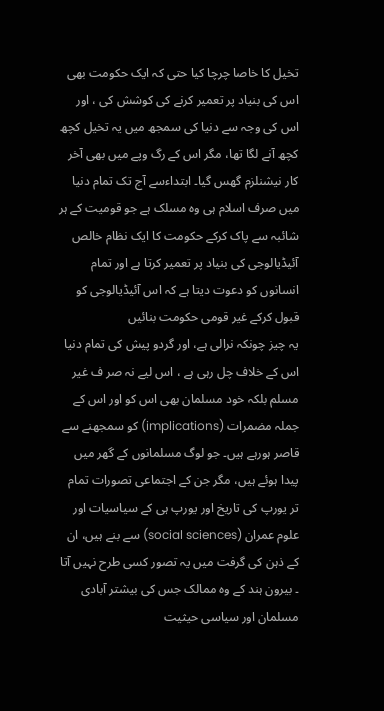تخیل کا خاصا چرچا کیا حتی کہ ایک حکومت بھی اس کی بنیاد پر تعمیر کرنے کی کوشش کی ، اور اس کی وجہ سے دنیا کی سمجھ میں یہ تخیل کچھ کچھ آنے لگا تھا، مگر اس کے رگ وپے میں بھی آخر کار نیشنلزم گھس گیا۔ ابتداءسے آج تک تمام دنیا میں صرف اسلام ہی وہ مسلک ہے جو قومیت کے ہر شائبہ سے پاک کرکے حکومت کا ایک نظام خالص آئیڈیالوجی کی بنیاد پر تعمیر کرتا ہے اور تمام انسانوں کو دعوت دیتا ہے کہ اس آئیڈیالوجی کو قبول کرکے غیر قومی حکومت بنائیں
یہ چیز چونکہ نرالی ہے، اور گردو پیش کی تمام دنیا اس کے خلاف چل رہی ہے ، اس لیے نہ صر ف غیر مسلم بلکہ خود مسلمان بھی اس کو اور اس کے جملہ مضمرات (implications) کو سمجھنے سے قاصر ہورہے ہیں۔ جو لوگ مسلمانوں کے گھر میں پیدا ہوئے ہیں، مگر جن کے اجتماعی تصورات تمام تر یورپ کی تاریخ اور یورپ ہی کے سیاسیات اور علوم عمران (social sciences) سے بنے ہیں، ان کے ذہن کی گرفت میں یہ تصور کسی طرح نہیں آتا ۔ بیرون ہند کے وہ ممالک جس کی بیشتر آبادی مسلمان اور سیاسی حیثیت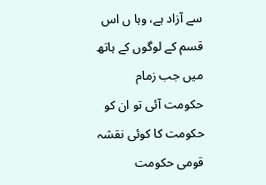سے آزاد ہے، وہا ں اس قسم کے لوگوں کے ہاتھ میں جب زمام حکومت آئی تو ان کو حکومت کا کوئی نقشہ قومی حکومت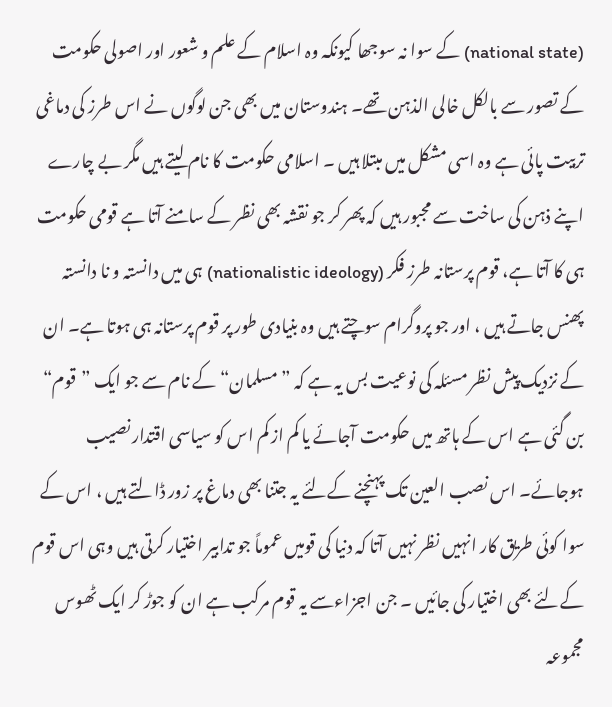(national state) کے سوا نہ سوجھا کیونکہ وہ اسلام کے علم و شعور اور اصولی حکومت کے تصور سے بالکل خالی الذہن تھے۔ ہندوستان میں بھی جن لوگوں نے اس طرز کی دماغی تربیت پائی ہے وہ اسی مشکل میں مبتلا ہیں ۔ اسلامی حکومت کا نام لیتے ہیں مگر بے چارے اپنے ذہن کی ساخت سے مجبور ہیں کہ پھر کر جو نقشہ بھی نظر کے سامنے آتا ہے قومی حکومت ہی کا آتا ہے، قوم پرستانہ طرز فکر (nationalistic ideology) ہی میں دانستہ و نا دانستہ پھنس جاتے ہیں ، اور جو پروگرام سوچتے ہیں وہ بنیادی طور پر قوم پرستانہ ہی ہوتا ہے۔ ان کے نزدیک پیش نظر مسئلہ کی نوعیت بس یہ ہے کہ ”مسلمان“ کے نام سے جو ایک ”قوم“ بن گئی ہے اس کے ہاتھ میں حکومت آجائے یا کم از کم اس کو سیاسی اقتدار نصیب ہوجائے۔ اس نصب العین تک پہنچنے کےلئے یہ جتنا بھی دماغ پر زور ڈالتے ہیں ، اس کے سوا کوئی طریق کار انہیں نظر نہیں آتا کہ دنیا کی قومیں عموماً جو تدابیر اختیار کرتی ہیں وہی اس قوم کےلئے بھی اختیار کی جائیں ۔ جن اجزاءسے یہ قوم مرکب ہے ان کو جوڑ کر ایک ٹھوس مجموعہ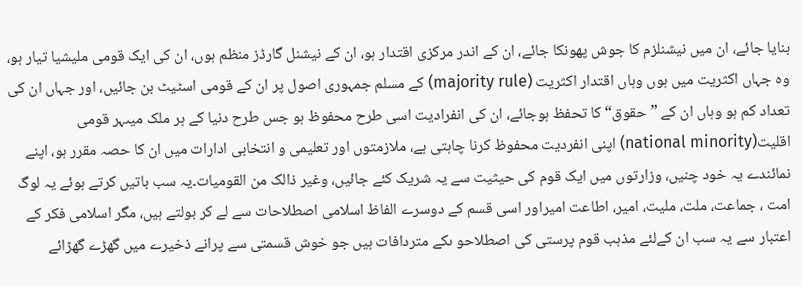بنایا جائے، ان میں نیشنلزم کا جوش پھونکا جائے، ان کے اندر مرکزی اقتدار ہو، ان کے نیشنل گارڈز منظم ہوں، ان کی ایک قومی ملیشیا تیار ہو، وہ جہاں اکثریت میں ہوں وہاں اقتدار اکثریت (majority rule) کے مسلم جمہوری اصول پر ان کے قومی اسٹیٹ بن جائیں، اور جہاں ان کی تعداد کم ہو وہاں ان کے ”حقوق“ کا تحفظ ہوجائے، ان کی انفرادیت اسی طرح محفوظ ہو جس طرح دنیا کے ہر ملک میںہر قومی اقلیت(national minority) اپنی انفردیت محفوظ کرنا چاہتی ہے، ملازمتوں اور تعلیمی و انتخابی ادارات میں ان کا حصہ مقرر ہو، اپنے نمائندے یہ خود چنیں، وزارتوں میں ایک قوم کی حیثیت سے یہ شریک کئے جائیں، وغیر ذالک من القومیات۔یہ سب باتیں کرتے ہوئے یہ لوگ امت ، جماعت، ملت، ملیت، امیر، اطاعت امیراور اسی قسم کے دوسرے الفاظ اسلامی اصطلاحات سے لے کر بولتے ہیں، مگر اسلامی فکر کے اعتبار سے یہ سب ان کےلئے مذہب قوم پرستی کی اصطلاحو ںکے متردافات ہیں جو خوش قسمتی سے پرانے ذخیرے میں گھڑے گھڑائے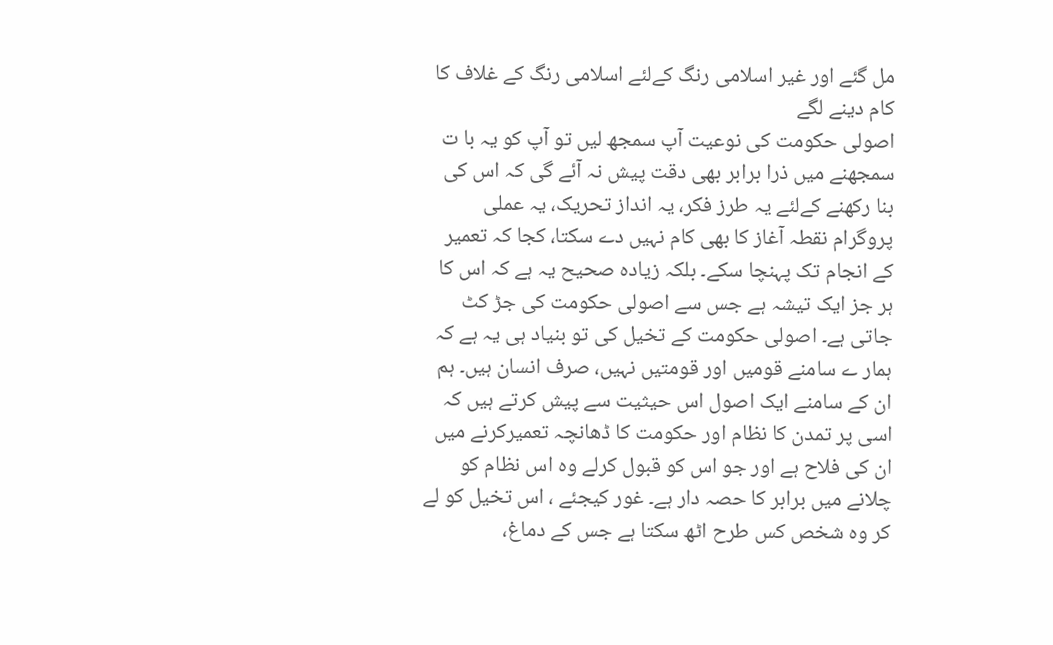مل گئے اور غیر اسلامی رنگ کےلئے اسلامی رنگ کے غلاف کا کام دینے لگے
اصولی حکومت کی نوعیت آپ سمجھ لیں تو آپ کو یہ با ت سمجھنے میں ذرا برابر بھی دقت پیش نہ آئے گی کہ اس کی بنا رکھنے کےلئے یہ طرز فکر، یہ انداز تحریک، یہ عملی پروگرام نقطہ آغاز کا بھی کام نہیں دے سکتا، کجا کہ تعمیر کے انجام تک پہنچا سکے۔ بلکہ زیادہ صحیح یہ ہے کہ اس کا ہر جز ایک تیشہ ہے جس سے اصولی حکومت کی جڑ کٹ جاتی ہے۔ اصولی حکومت کے تخیل کی تو بنیاد ہی یہ ہے کہ ہمار ے سامنے قومیں اور قومتیں نہیں، صرف انسان ہیں۔ ہم ان کے سامنے ایک اصول اس حیثیت سے پیش کرتے ہیں کہ اسی پر تمدن کا نظام اور حکومت کا ڈھانچہ تعمیرکرنے میں ان کی فلاح ہے اور جو اس کو قبول کرلے وہ اس نظام کو چلانے میں برابر کا حصہ دار ہے۔ غور کیجئے ، اس تخیل کو لے کر وہ شخص کس طرح اٹھ سکتا ہے جس کے دماغ،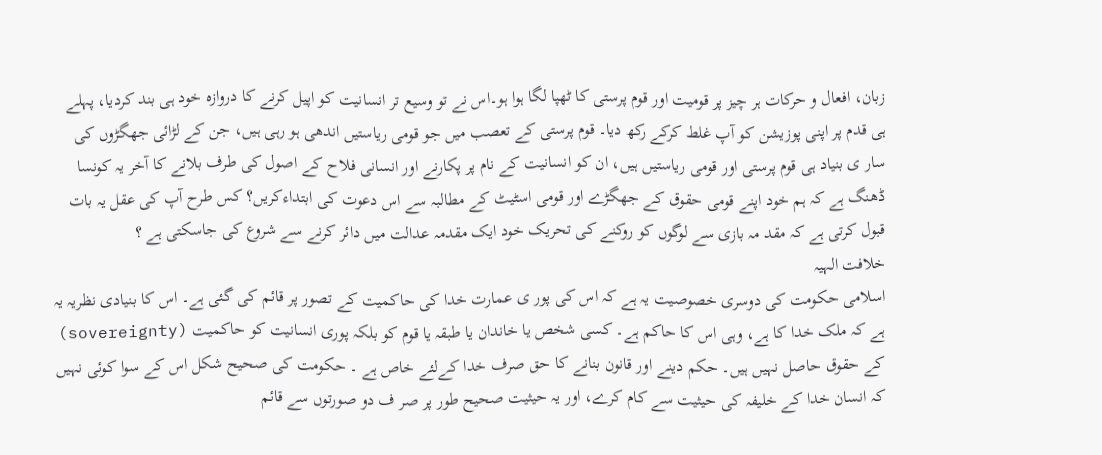زبان، افعال و حرکات ہر چیز پر قومیت اور قوم پرستی کا ٹھپا لگا ہوا ہو۔اس نے تو وسیع تر انسانیت کو اپیل کرنے کا دروازہ خود ہی بند کردیا، پہلے ہی قدم پر اپنی پوزیشن کو آپ غلط کرکے رکھ دیا۔ قوم پرستی کے تعصب میں جو قومی ریاستیں اندھی ہو رہی ہیں، جن کے لڑائی جھگڑوں کی سار ی بنیاد ہی قوم پرستی اور قومی ریاستیں ہیں، ان کو انسانیت کے نام پر پکارنے اور انسانی فلاح کے اصول کی طرف بلانے کا آخر یہ کونسا ڈھنگ ہے کہ ہم خود اپنے قومی حقوق کے جھگڑے اور قومی اسٹیٹ کے مطالبہ سے اس دعوت کی ابتداءکریں؟ کس طرح آپ کی عقل یہ بات قبول کرتی ہے کہ مقد مہ بازی سے لوگوں کو روکنے کی تحریک خود ایک مقدمہ عدالت میں دائر کرنے سے شروع کی جاسکتی ہے ؟
خلافت الہیہ
اسلامی حکومت کی دوسری خصوصیت یہ ہے کہ اس کی پور ی عمارت خدا کی حاکمیت کے تصور پر قائم کی گئی ہے۔ اس کا بنیادی نظریہ یہ ہے کہ ملک خدا کا ہے، وہی اس کا حاکم ہے۔ کسی شخص یا خاندان یا طبقہ یا قوم کو بلکہ پوری انسانیت کو حاکمیت (sovereignty) کے حقوق حاصل نہیں ہیں۔ حکم دینے اور قانون بنانے کا حق صرف خدا کےلئے خاص ہے ۔ حکومت کی صحیح شکل اس کے سوا کوئی نہیں کہ انسان خدا کے خلیفہ کی حیثیت سے کام کرے، اور یہ حیثیت صحیح طور پر صر ف دو صورتوں سے قائم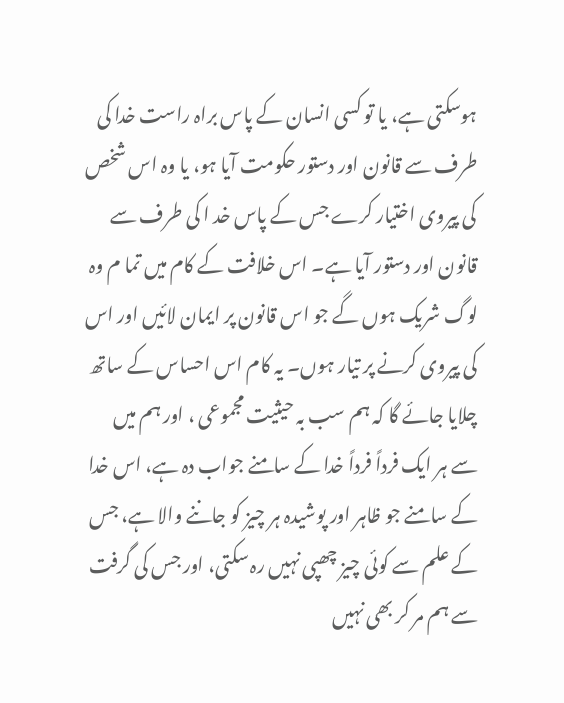ہوسکتی ہے، یا تو کسی انسان کے پاس براہ راست خدا کی طرف سے قانون اور دستور حکومت آیا ہو، یا وہ اس شخص کی پیروی اختیار کرے جس کے پاس خد ا کی طرف سے قانون اور دستور آیا ہے۔ اس خلافت کے کام میں تما م وہ لوگ شریک ہوں گے جو اس قانون پر ایمان لائیں اور اس کی پیروی کرنے پر تیار ہوں۔ یہ کام اس احساس کے ساتھ چلایا جائے گا کہ ہم سب بہ حیثیت مجموعی ، اور ہم میں سے ہر ایک فرداً فرداً خدا کے سامنے جواب دہ ہے، اس خدا کے سامنے جو ظاہر اور پوشیدہ ہر چیز کو جاننے والا ہے، جس کے علم سے کوئی چیز چھپی نہیں رہ سکتی، اور جس کی گرفت سے ہم مر کر بھی نہیں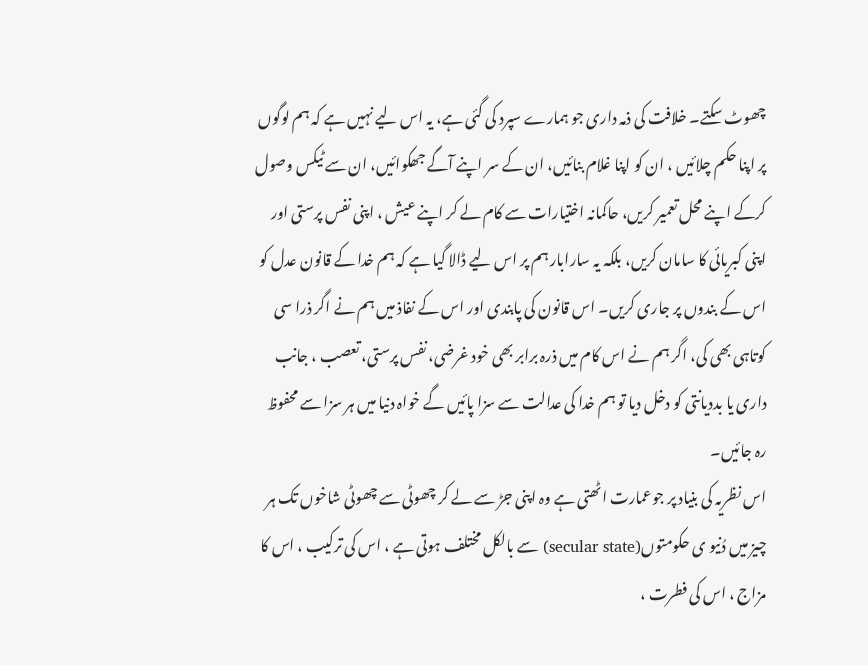چھوٹ سکتے۔ خلافت کی ذمہ داری جو ہمارے سپرد کی گئی ہے، یہ اس لیے نہیں ہے کہ ہم لوگوں پر اپنا حکم چلائیں ، ان کو اپنا غلام بنائیں، ان کے سر اپنے آگے جھکوائیں، ان سے ٹیکس وصول کرکے اپنے محل تعمیر کریں، حاکمانہ اختیارات سے کام لے کر اپنے عیش ، اپنی نفس پرستی اور اپنی کبریائی کا سامان کریں، بلکہ یہ سارابار ہم پر اس لیے ڈالا گیا ہے کہ ہم خدا کے قانون عدل کو اس کے بندوں پر جاری کریں۔ اس قانون کی پابندی اور اس کے نفاذ میں ہم نے اگر ذرا سی کوتاہی بھی کی، اگر ہم نے اس کام میں ذرہ برابر بھی خود غرضی، نفس پرستی، تعصب ، جانب داری یا بددیانتی کو دخل دیا تو ہم خدا کی عدالت سے سزا پائیں گے خواہ دنیا میں ہر سزا سے محفوظ رہ جائیں۔
اس نظریہ کی بنیاد پر جوعمارت اٹھتی ہے وہ اپنی جڑ سے لے کر چھوٹی سے چھوٹی شاخوں تک ہر چیز میں دُنیو ی حکومتوں(secular state) سے بالکل مختلف ہوتی ہے ، اس کی ترکیب ، اس کا مزاج ، اس کی فطرت ،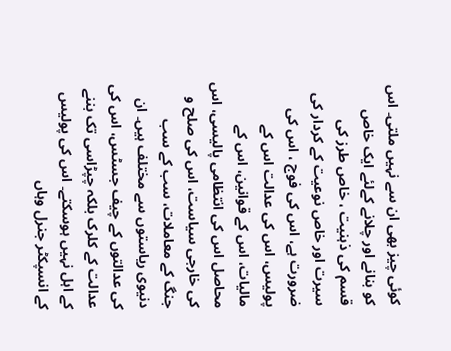کوئی چیز بھی ان سے نہیں ملتی۔ اس کو بنانے اور چلانے کےلئے ایک خاص قسم کی ذہنیت ، خاص طرز کی سیرت اور خاص نوعیت کے کردار کی ضرورت ہے، اس کی فوج ، اس کی پولیس، اس کی عدالت اس کے مالیات، اس کے قوانین، اس کے محاصل اس کی انتظامی پالیسی، اس کی خارجی سیاست، اس کی صلح و جنگ کے معاملات، سب کے سب دنیوی ریاستوں سے مختلف ہیں۔ ان کی عدالتوں کے چیف جسٹس، اس کی عدالت کے کلرک بلکہ چپڑاسی تک بننے کے اہل نہیں ہوسکتے۔ اس کی پولیس کے انسپکٹر جنرل وہاں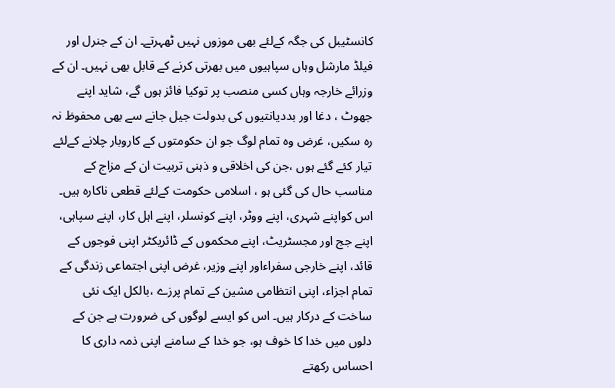کانسٹیبل کی جگہ کےلئے بھی موزوں نہیں ٹھہرتے۔ ان کے جنرل اور فیلڈ مارشل وہاں سپاہیوں میں بھرتی کرنے کے قابل بھی نہیں۔ ان کے وزرائے خارجہ وہاں کسی منصب پر توکیا فائز ہوں گے، شاید اپنے جھوٹ ، دغا اور بددیانتیوں کی بدولت جیل جانے سے بھی محفوظ نہ رہ سکیں، غرض وہ تمام لوگ جو ان حکومتوں کے کاروبار چلانے کےلئے تیار کئے گئے ہوں ،جن کی اخلاقی و ذہنی تربیت ان کے مزاج کے مناسب حال کی گئی ہو ، اسلامی حکومت کےلئے قطعی ناکارہ ہیں۔ اس کواپنے شہری، اپنے ووٹر، اپنے کونسلر، اپنے اہل کار، اپنے سپاہی، اپنے جج اور مجسٹریٹ، اپنے محکموں کے ڈائریکٹر اپنی فوجوں کے قائد، اپنے خارجی سفراءاور اپنے وزیر، غرض اپنی اجتماعی زندگی کے تمام اجزاء، اپنی انتظامی مشین کے تمام پرزے ،بالکل ایک نئی ساخت کے درکار ہیں۔ اس کو ایسے لوگوں کی ضرورت ہے جن کے دلوں میں خدا کا خوف ہو، جو خدا کے سامنے اپنی ذمہ داری کا احساس رکھتے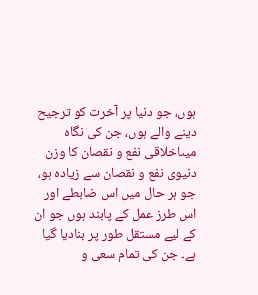ہوں، جو دنیا پر آخرت کو ترجیح دینے والے ہوں، جن کی نگاہ میںاخلاقی نفع و نقصان کا وزن دنیوی نفع و نقصان سے زیادہ ہو، جو ہر حال میں اس ضابطے اور اس طرز عمل کے پابند ہوں جو ان کے لیے مستقل طور پر بنادیا گیا ہے۔ جن کی تمام سعی و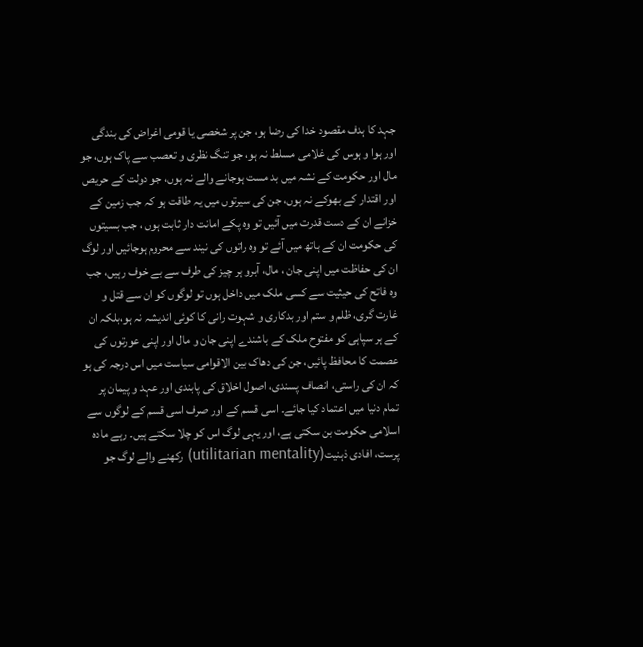جہد کا ہدف مقصود خدا کی رضا ہو، جن پر شخصی یا قومی اغراض کی بندگی اور ہوا و ہوس کی غلامی مسلط نہ ہو، جو تنگ نظری و تعصب سے پاک ہوں، جو مال اور حکومت کے نشہ میں بد مست ہوجانے والے نہ ہوں، جو دولت کے حریص اور اقتدار کے بھوکے نہ ہوں، جن کی سیرتوں میں یہ طاقت ہو کہ جب زمین کے خزانے ان کے دست قدرت میں آئیں تو وہ پکے امانت دار ثابت ہوں ، جب بسیتوں کی حکومت ان کے ہاتھ میں آئے تو وہ راتوں کی نیند سے محروم ہوجائیں اور لوگ ان کی حفاظت میں اپنی جان ، مال، آبرو ہر چیز کی طرف سے بے خوف رہیں، جب وہ فاتح کی حیثیت سے کسی ملک میں داخل ہوں تو لوگوں کو ان سے قتل و غارت گری، ظلم و ستم اور بدکاری و شہوت رانی کا کوئی اندیشہ نہ ہو،بلکہ ان کے ہر سپاہی کو مفتوح ملک کے باشندے اپنی جان و مال اور اپنی عورتوں کی عصمت کا محافظ پائیں، جن کی دھاک بین الاقوامی سیاست میں اس درجہ کی ہو کہ ان کی راستی، انصاف پسندی، اصول اخلاق کی پابندی اور عہد و پیمان پر تمام دنیا میں اعتماد کیا جائے۔ اسی قسم کے اور صرف اسی قسم کے لوگوں سے اسلامی حکومت بن سکتی ہے، اور یہی لوگ اس کو چلا سکتے ہیں۔ رہے مادہ پرست، افادی ذہنیت(utilitarian mentality) رکھنے والے لوگ جو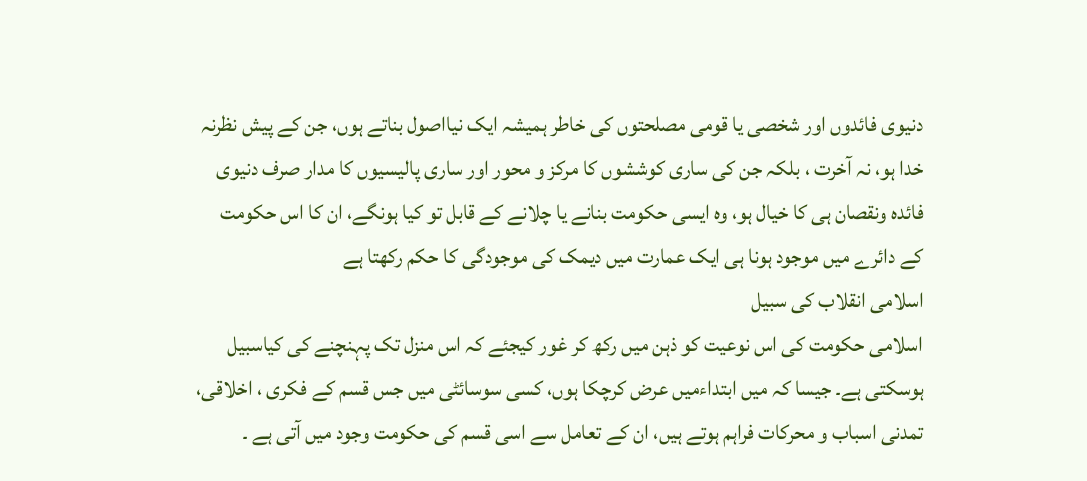دنیوی فائدوں اور شخصی یا قومی مصلحتوں کی خاطر ہمیشہ ایک نیااصول بناتے ہوں، جن کے پیش نظرنہ خدا ہو، نہ آخرت ، بلکہ جن کی ساری کوششوں کا مرکز و محور اور ساری پالیسیوں کا مدار صرف دنیوی فائدہ ونقصان ہی کا خیال ہو، وہ ایسی حکومت بنانے یا چلانے کے قابل تو کیا ہونگے، ان کا اس حکومت کے دائرے میں موجود ہونا ہی ایک عمارت میں دیمک کی موجودگی کا حکم رکھتا ہے
اسلامی انقلاب کی سبیل
اسلامی حکومت کی اس نوعیت کو ذہن میں رکھ کر غور کیجئے کہ اس منزل تک پہنچنے کی کیاسبیل ہوسکتی ہے۔ جیسا کہ میں ابتداءمیں عرض کرچکا ہوں، کسی سوسائٹی میں جس قسم کے فکری ، اخلاقی، تمدنی اسباب و محرکات فراہم ہوتے ہیں، ان کے تعامل سے اسی قسم کی حکومت وجود میں آتی ہے ۔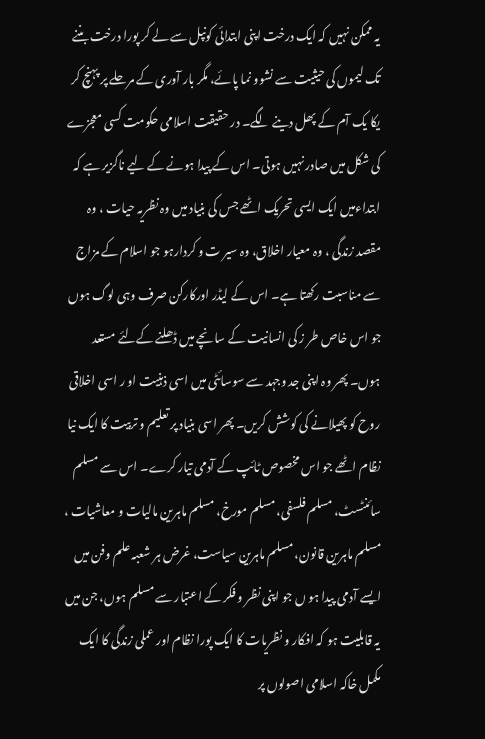یہ ممکن نہیں کہ ایک درخت اپنی ابتدائی کونپل سے لے کر پورا درخت بننے تک لیموں کی حیثیت سے نشوو نما پائے، مگر بار آوری کے مرحلے پر پہنچ کر یکا یک آم کے پھل دینے لگے۔ در حقیقت اسلامی حکومت کسی معجزے کی شکل میں صادر نہیں ہوتی۔ اس کے پیدا ہونے کے لیے ناگزیر ہے کہ ابتداءمیں ایک ایسی تحریک اٹھے جس کی بنیاد میں وہ نظریہ حیات ، وہ مقصد زندگی ، وہ معیار اخلاق، وہ سیر ت و کردارہو جو اسلام کے مزاج سے مناسبت رکھتا ہے۔ اس کے لیڈر اورکارکن صرف وہی لوگ ہوں جو اس خاص طر ز کی انسانیت کے سانچے میں ڈھلنے کےلئے مستعد ہوں۔ پھر وہ اپنی جد وجہد سے سوسائٹی میں اسی ذہنیت او ر اسی اخلاقی روح کو پھیلانے کی کوشش کریں۔ پھر اسی بنیاد پر تعلیم و تربیت کا ایک نیا نظام اٹھے جو اس مخصوص ٹائپ کے آدمی تیار کرے۔ اس سے مسلم سائنٹسٹ، مسلم فلسفی، مسلم مورخ، مسلم ماہرین مالیات و معاشیات ، مسلم ماہرین قانون، مسلم ماہرین سیاست، غرض ہر شعبہ علم وفن میں ایسے آدمی پیدا ہو ں جو اپنی نظر و فکر کے اعتبار سے مسلم ہوں، جن میں یہ قابلیت ہو کہ افکار و نظریات کا ایک پورا نظام اور عملی زندگی کا ایک مکمل خاکہ اسلامی اصولوں پر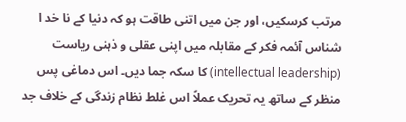مرتب کرسکیں، اور جن میں اتنی طاقت ہو کہ دنیا کے نا خد ا شناس آئمہ فکر کے مقابلہ میں اپنی عقلی و ذہنی ریاست (intellectual leadership) کا سکہ جما دیں۔ اس دماغی پس منظر کے ساتھ یہ تحریک عملاً اس غلط نظام زندگی کے خلاف جد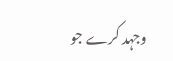وجہد کرے جو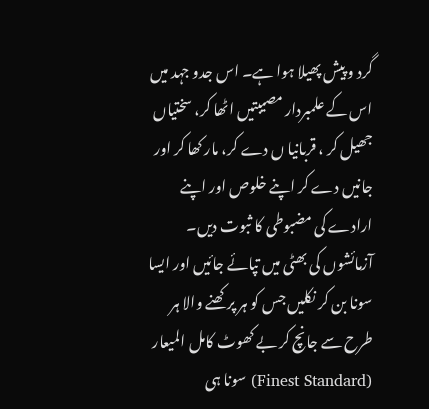گرد و پیش پھیلا ہوا ہے۔ اس جدو جہد میں اس کے علمبردار مصیبتیں اٹھا کر، سختیاں جھیل کر ، قربانیا ں دے کر، مار کھا کر اور جانیں دے کر اپنے خلوص اور اپنے ارادے کی مضبوطی کا ثبوت دیں۔ آزمائشوں کی بھٹی میں تپائے جائیں اور ایسا سونا بن کر نکلیں جس کو ہر پرکھنے والا ہر طرح سے جانچ کر بے کھوٹ کامل المیعار (Finest Standard) سونا ہی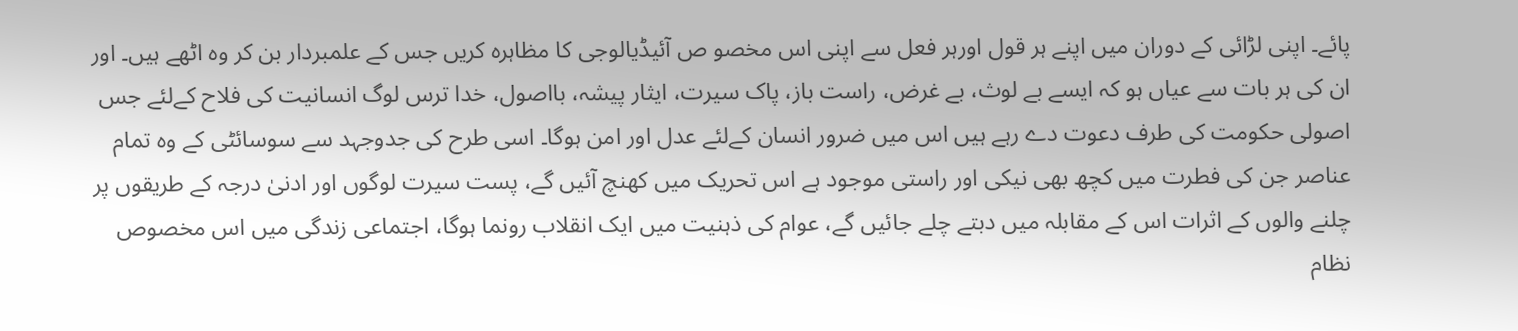پائے۔ اپنی لڑائی کے دوران میں اپنے ہر قول اورہر فعل سے اپنی اس مخصو ص آئیڈیالوجی کا مظاہرہ کریں جس کے علمبردار بن کر وہ اٹھے ہیں۔ اور ان کی ہر بات سے عیاں ہو کہ ایسے بے لوث، بے غرض، راست باز، پاک سیرت، ایثار پیشہ، بااصول، خدا ترس لوگ انسانیت کی فلاح کےلئے جس اصولی حکومت کی طرف دعوت دے رہے ہیں اس میں ضرور انسان کےلئے عدل اور امن ہوگا۔ اسی طرح کی جدوجہد سے سوسائٹی کے وہ تمام عناصر جن کی فطرت میں کچھ بھی نیکی اور راستی موجود ہے اس تحریک میں کھنچ آئیں گے، پست سیرت لوگوں اور ادنیٰ درجہ کے طریقوں پر چلنے والوں کے اثرات اس کے مقابلہ میں دبتے چلے جائیں گے، عوام کی ذہنیت میں ایک انقلاب رونما ہوگا، اجتماعی زندگی میں اس مخصوص نظام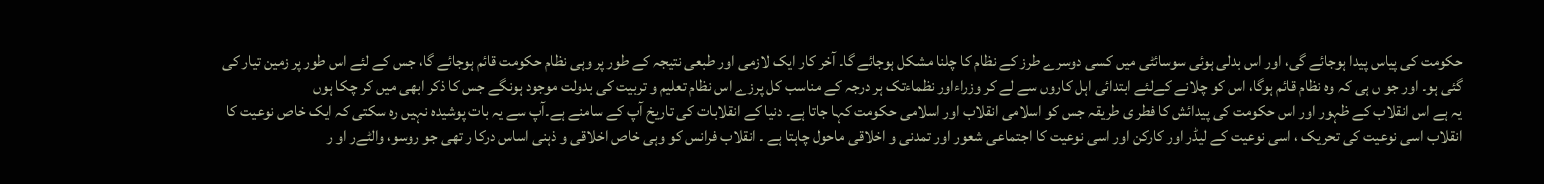حکومت کی پیاس پیدا ہوجائے گی، اور اس بدلی ہوئی سوسائٹی میں کسی دوسرے طرز کے نظام کا چلنا مشکل ہوجائے گا۔ آخر کار ایک لازمی اور طبعی نتیجہ کے طور پر وہی نظام حکومت قائم ہوجائے گا، جس کے لئے اس طور پر زمین تیار کی گئی ہو۔ اور جو ں ہی کہ وہ نظام قائم ہوگا، اس کو چلانے کےلئے ابتدائی اہل کاروں سے لے کر وزراءاور نظماءتک ہر درجہ کے مناسب کل پرزے اس نظام تعلیم و تربیت کی بدولت موجود ہونگے جس کا ذکر ابھی میں کر چکا ہوں
یہ ہے اس انقلاب کے ظہور اور اس حکومت کی پیدائش کا فطر ی طریقہ جس کو اسلامی انقلاب اور اسلامی حکومت کہا جاتا ہے۔ دنیا کے انقلابات کی تاریخ آپ کے سامنے ہے۔آپ سے یہ بات پوشیدہ نہیں رہ سکتی کہ ایک خاص نوعیت کا انقلاب اسی نوعیت کی تحریک ، اسی نوعیت کے لیڈر اور کارکن اور اسی نوعیت کا اجتماعی شعور اور تمدنی و اخلاقی ماحول چاہتا ہے ۔ انقلاب فرانس کو وہی خاص اخلاقی و ذہنی اساس درکا ر تھی جو روسو، والٹےر او ر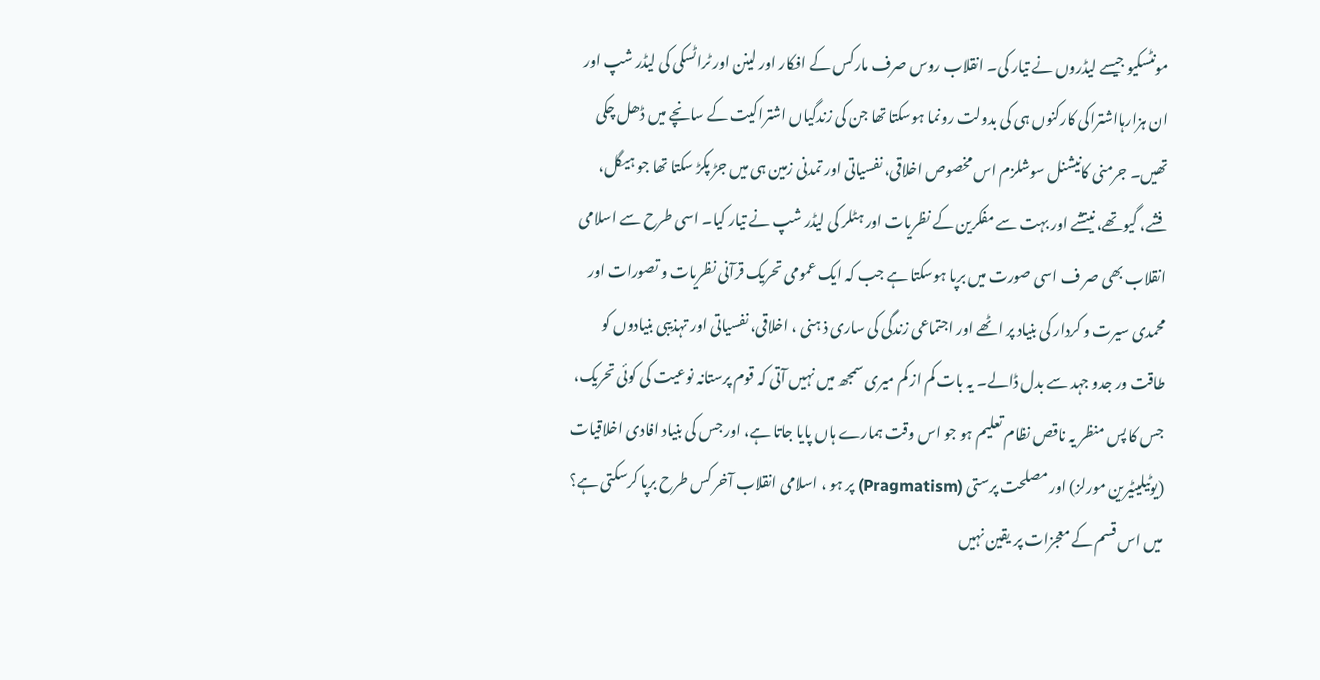مونٹسکیو جیسے لیڈروں نے تیار کی۔ انقلاب روس صرف مارکس کے افکار اور لینن اور ٹراٹسکی کی لیڈر شپ اور ان ہزارہااشتراکی کارکنوں ہی کی بدولت رونما ہوسکتا تھا جن کی زندگیاں اشتراکیت کے سانچے میں ڈھل چکی تھیں۔ جرمنی کانیشنل سوشلزم اس مخصوص اخلاقی، نفسیاتی اور تمدنی زمین ہی میں جڑ پکڑ سکتا تھا جو ہیگل، فشے، گیوتھے، نیتشے اور بہت سے مفکرین کے نظریات اور ہٹلر کی لیڈر شپ نے تیار کیا۔ اسی طرح سے اسلامی انقلاب بھی صر ف اسی صورت میں برپا ہوسکتا ہے جب کہ ایک عمومی تحریک قرآنی نظریات و تصورات اور محمدی سیرت و کردار کی بنیاد پر اٹھے اور اجتماعی زندگی کی ساری ذ ہنی ، اخلاقی، نفسیاتی اور تہذیبی بنیادوں کو طاقت ور جدو جہد سے بدل ڈالے۔ یہ بات کم از کم میری سمجھ میں نہیں آتی کہ قوم پرستانہ نوعیت کی کوئی تحریک، جس کا پس منظر یہ ناقص نظام تعلیم ہو جو اس وقت ہمارے ہاں پایا جاتا ہے، اور جس کی بنیاد افادی اخلاقیات (يوٹیلیٹيرين مورلز) اور مصلحت پرستی (Pragmatism) پر ہو ، اسلامی انقلاب آخر کس طرح برپا کرسکتی ہے؟ میں اس قسم کے معجزات پر یقین نہیں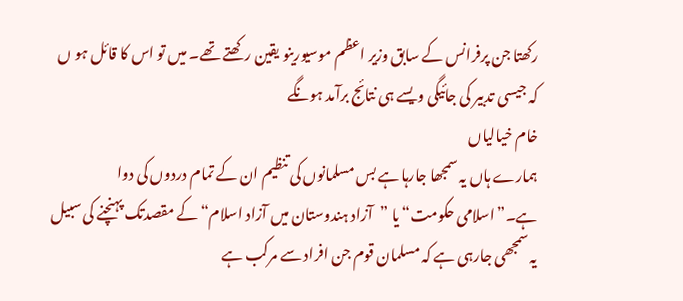رکھتا جن پرفرانس کے سابق وزیر اعظم موسیورینو یقین رکھتے تھے۔ میں تو اس کا قائل ہو ں کہ جیسی تدبیر کی جائیگی ویسے ہی نتائج برآمد ہونگے
خام خیالیاں
ہمارے ہاں یہ سمجھا جارہا ہے بس مسلمانوں کی تنظیم ان کے تمام دردوں کی دوا ہے۔”اسلامی حکومت“ یا ”آزاد ہندوستان میں آزاد اسلام“ کے مقصدتک پہنچنے کی سبیل یہ سمجھی جارہی ہے کہ مسلمان قوم جن افراد سے مرکب ہے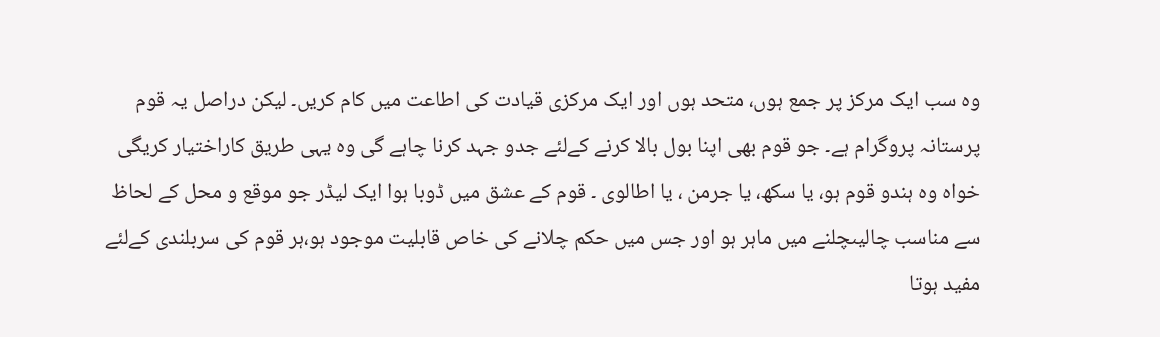وہ سب ایک مرکز پر جمع ہوں، متحد ہوں اور ایک مرکزی قیادت کی اطاعت میں کام کریں۔ لیکن دراصل یہ قوم پرستانہ پروگرام ہے۔ جو قوم بھی اپنا بول بالا کرنے کےلئے جدو جہد کرنا چاہے گی وہ یہی طریق کاراختیار کریگی خواہ وہ ہندو قوم ہو، یا سکھ، یا جرمن ، یا اطالوی ۔ قوم کے عشق میں ڈوبا ہوا ایک لیڈر جو موقع و محل کے لحاظ سے مناسب چالیںچلنے میں ماہر ہو اور جس میں حکم چلانے کی خاص قابلیت موجود ہو،ہر قوم کی سربلندی کےلئے مفید ہوتا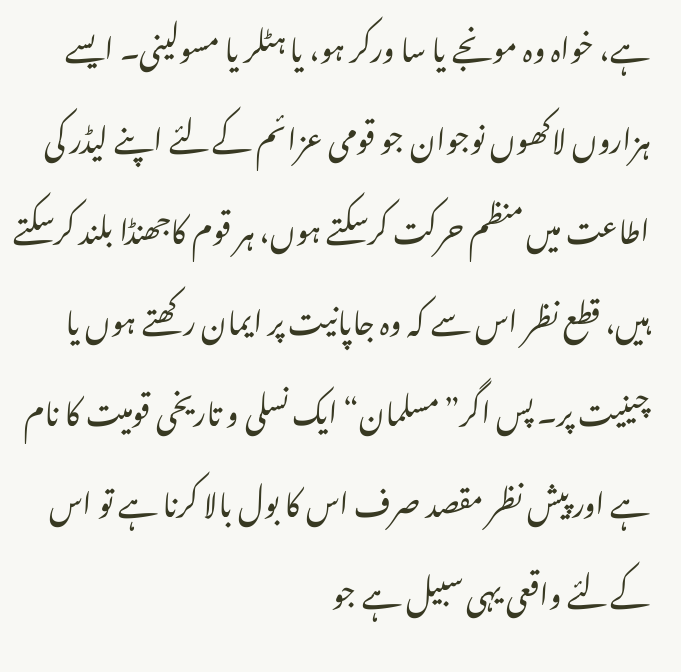ہے، خواہ وہ مونجے یا سا ورکر ہو، یا ہٹلر یا مسولینی۔ ایسے ہزاروں لاکھوں نوجوان جو قومی عزائم کےلئے اپنے لیڈر کی اطاعت میں منظم حرکت کرسکتے ہوں، ہر قوم کاجھنڈا بلند کرسکتے ہیں، قطع نظر اس سے کہ وہ جاپانیت پر ایمان رکھتے ہوں یا چینیت پر۔ پس اگر”مسلمان“ ایک نسلی و تاریخی قومیت کا نام ہے اور پیش نظر مقصد صرف اس کا بول بالا کرنا ہے تو اس کےلئے واقعی یہی سبیل ہے جو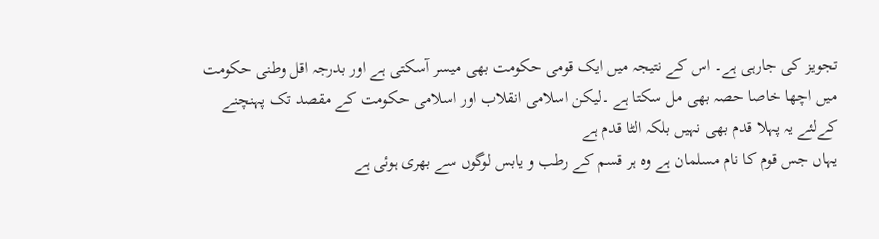تجویز کی جارہی ہے۔ اس کے نتیجہ میں ایک قومی حکومت بھی میسر آسکتی ہے اور بدرجہ اقل وطنی حکومت میں اچھا خاصا حصہ بھی مل سکتا ہے ۔لیکن اسلامی انقلاب اور اسلامی حکومت کے مقصد تک پہنچنے کےلئے یہ پہلا قدم بھی نہیں بلکہ الٹا قدم ہے
یہاں جس قوم کا نام مسلمان ہے وہ ہر قسم کے رطب و یابس لوگوں سے بھری ہوئی ہے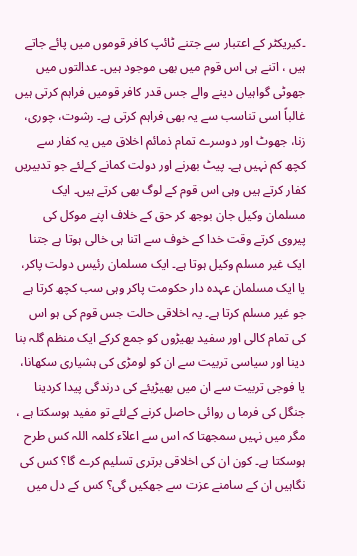۔کیریکٹر کے اعتبار سے جتنے ٹائپ کافر قوموں میں پائے جاتے ہیں ، اتنے ہی اس قوم میں بھی موجود ہیں۔ عدالتوں میں جھوٹی گواہیاں دینے والے جس قدر کافر قومیں فراہم کرتی ہیں غالباً اسی تناسب سے یہ بھی فراہم کرتی ہے۔ رشوت، چوری، زنا، جھوٹ اور دوسرے تمام ذمائم اخلاق میں یہ کفار سے کچھ کم نہیں ہے۔ پیٹ بھرنے اور دولت کمانے کےلئے جو تدبیریں کفار کرتے ہیں وہی اس قوم کے لوگ بھی کرتے ہیں۔ ایک مسلمان وکیل جان بوجھ کر حق کے خلاف اپنے موکل کی پیروی کرتے وقت خدا کے خوف سے اتنا ہی خالی ہوتا ہے جتنا ایک غیر مسلم وکیل ہوتا ہے۔ ایک مسلمان رئیس دولت پاکر، یا ایک مسلمان عہدہ دار حکومت پاکر وہی سب کچھ کرتا ہے جو غیر مسلم کرتا ہے۔ یہ اخلاقی حالت جس قوم کی ہو اس کی تمام کالی اور سفید بھیڑوں کو جمع کرکے ایک منظم گلہ بنا دینا اور سیاسی تربیت سے ان کو لومڑی کی ہشیاری سکھانا، یا فوجی تربیت سے ان میں بھیڑیئے کی درندگی پیدا کردینا جنگل کی فرما ں روائی حاصل کرنے کےلئے تو مفید ہوسکتا ہے ، مگر میں نہیں سمجھتا کہ اس سے اعلآء کلمہ اللہ کس طرح ہوسکتا ہے۔ کون ان کی اخلاقی برتری تسلیم کرے گا؟ کس کی نگاہیں ان کے سامنے عزت سے جھکیں گی؟ کس کے دل میں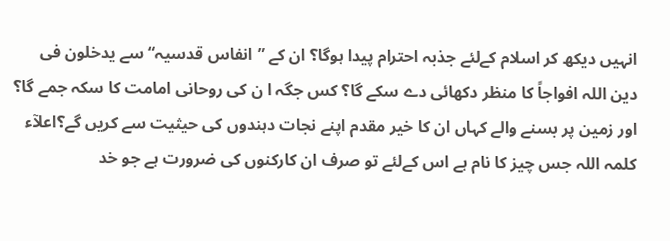انہیں دیکھ کر اسلام کےلئے جذبہ احترام پیدا ہوگا؟ ان کے ”انفاس قدسیہ“ سے یدخلون فی دین اللہ افواجاً کا منظر دکھائی دے سکے گا؟ کس جگہ ا ن کی روحانی امامت کا سکہ جمے گا؟ اور زمین پر بسنے والے کہاں ان کا خیر مقدم اپنے نجات دہندوں کی حیثیت سے کریں گے؟اعلآء کلمہ اللہ جس چیز کا نام ہے اس کےلئے تو صرف ان کارکنوں کی ضرورت ہے جو خد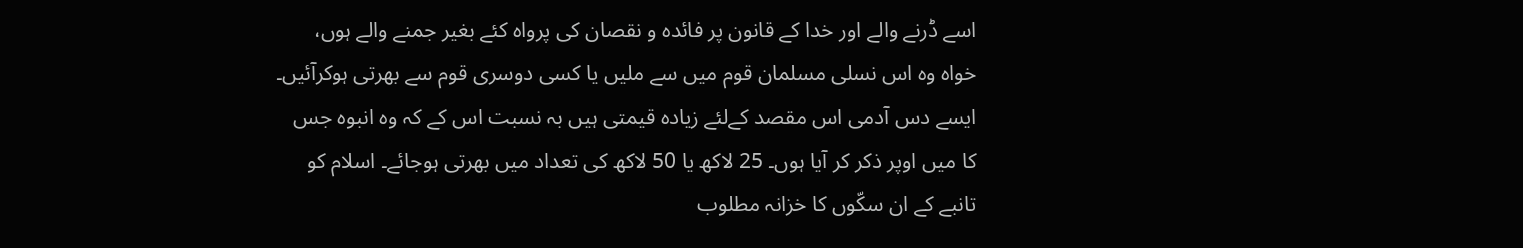اسے ڈرنے والے اور خدا کے قانون پر فائدہ و نقصان کی پرواہ کئے بغیر جمنے والے ہوں، خواہ وہ اس نسلی مسلمان قوم میں سے ملیں یا کسی دوسری قوم سے بھرتی ہوکرآئیں۔ ایسے دس آدمی اس مقصد کےلئے زیادہ قیمتی ہیں بہ نسبت اس کے کہ وہ انبوہ جس کا میں اوپر ذکر کر آیا ہوں۔ 25 لاکھ یا 50 لاکھ کی تعداد میں بھرتی ہوجائے۔ اسلام کو تانبے کے ان سکّوں کا خزانہ مطلوب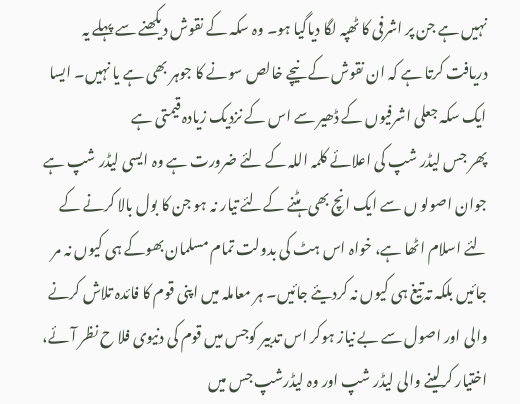نہیں ہے جن پر اشرفی کا ٹھپہ لگا دیاگیا ہو۔ وہ سکہ کے نقوش دیکھنے سے پہلے یہ دریافت کرتا ہے کہ ان نقوش کے نیچے خالص سونے کا جوہر بھی ہے یا نہیں۔ ایسا ایک سکہ جعلی اشرفیوں کے ڈھیر سے اس کے نزدیک زیادہ قیمتی ہے
پھر جس لیڈر شپ کی اعلائے کلمہ اللہ کے لئے ضرورت ہے وہ ایسی لیڈر شپ ہے جوان اصولو ں سے ایک انچ بھی ہٹنے کےلئے تیار نہ ہو جن کا بول بالا کرنے کے لئے اسلام اٹھا ہے، خواہ اس ہٹ کی بدولت تمام مسلمان بھوکے ہی کیوں نہ مر جائیں بلکہ تہ تیغ ہی کیوں نہ کردیئے جائیں۔ ہر معاملہ میں اپنی قوم کا فائدہ تلاش کرنے والی اور اصول سے بے نیاز ہوکر اس تدبیر کوجس میں قوم کی دنیوی فلا ح نظر آئے، اختیار کرلینے والی لیڈر شپ اور وہ لیڈرشپ جس میں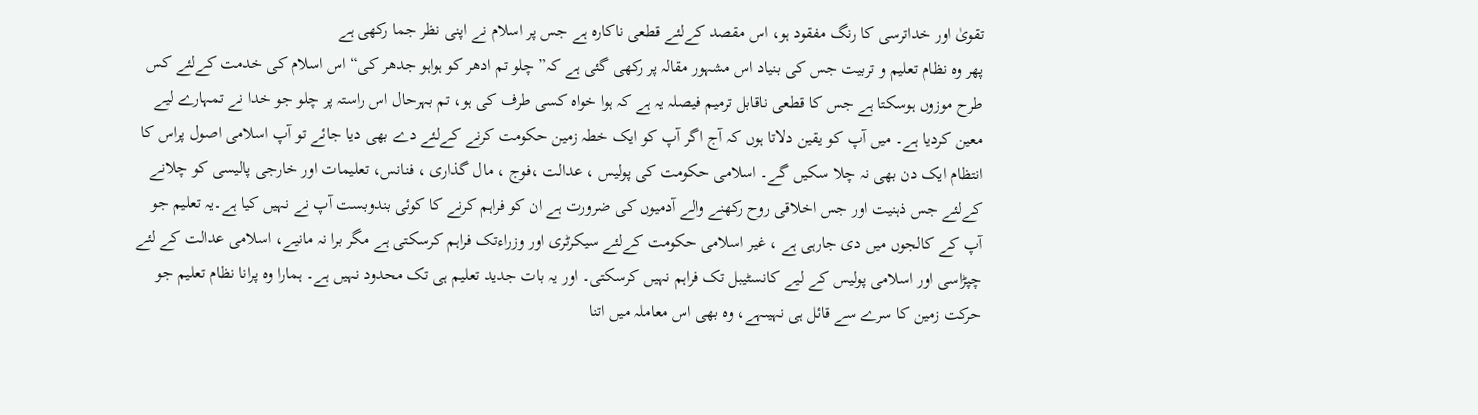تقویٰ اور خداترسی کا رنگ مفقود ہو، اس مقصد کےلئے قطعی ناکارہ ہے جس پر اسلام نے اپنی نظر جما رکھی ہے
پھر وہ نظام تعلیم و تربیت جس کی بنیاد اس مشہور مقالہ پر رکھی گئی ہے کہ” چلو تم ادھر کو ہواہو جدھر کی“ اس اسلام کی خدمت کےلئے کس طرح موزوں ہوسکتا ہے جس کا قطعی ناقابل ترمیم فیصلہ یہ ہے کہ ہوا خواہ کسی طرف کی ہو، تم بہرحال اس راستہ پر چلو جو خدا نے تمہارے لیے معین کردیا ہے۔ میں آپ کو یقین دلاتا ہوں کہ آج اگر آپ کو ایک خطہ زمین حکومت کرنے کےلئے دے بھی دیا جائے تو آپ اسلامی اصول پراس کا انتظام ایک دن بھی نہ چلا سکیں گے۔ اسلامی حکومت کی پولیس ، عدالت ،فوج ، مال گذاری ، فنانس، تعلیمات اور خارجی پالیسی کو چلانے کےلئے جس ذہنیت اور جس اخلاقی روح رکھنے والے آدمیوں کی ضرورت ہے ان کو فراہم کرنے کا کوئی بندوبست آپ نے نہیں کیا ہے۔یہ تعلیم جو آپ کے کالجوں میں دی جارہی ہے ، غیر اسلامی حکومت کےلئے سیکرٹری اور وزراءتک فراہم کرسکتی ہے مگر برا نہ مانیے، اسلامی عدالت کے لئے چپڑاسی اور اسلامی پولیس کے لیے کانسٹیبل تک فراہم نہیں کرسکتی۔ اور یہ بات جدید تعلیم ہی تک محدود نہیں ہے۔ ہمارا وہ پرانا نظام تعلیم جو حرکت زمین کا سرے سے قائل ہی نہیںہے، وہ بھی اس معاملہ میں اتنا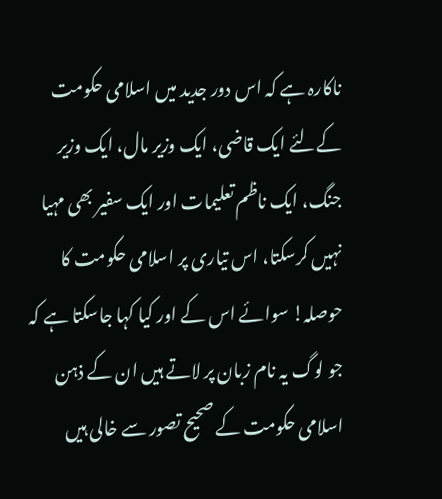ناکارہ ہے کہ اس دور جدید میں اسلامی حکومت کےلئے ایک قاضی، ایک وزیر مال، ایک وزیر جنگ، ایک ناظم تعلیمات اور ایک سفیر بھی مہیا نہیں کرسکتا، اس تیاری پر اسلامی حکومت کا حوصلہ! سوائے اس کے اور کیا کہا جاسکتا ہے کہ جو لوگ یہ نام زبان پر لاتے ہیں ان کے ذہن اسلامی حکومت کے صحیح تصور سے خالی ہیں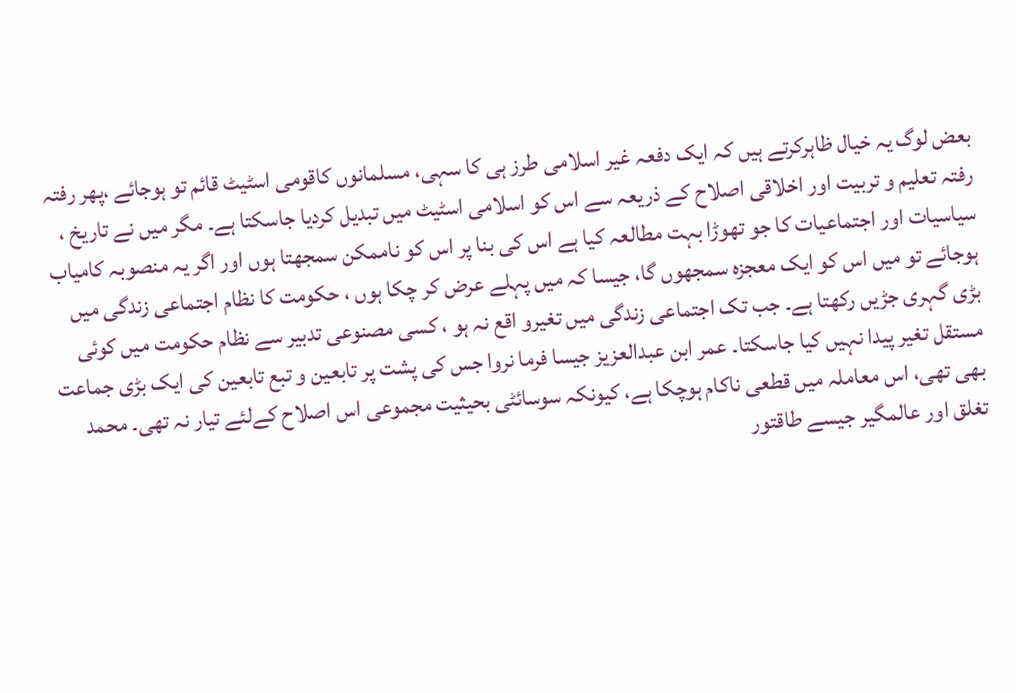بعض لوگ یہ خیال ظاہرکرتے ہیں کہ ایک دفعہ غیر اسلامی طرز ہی کا سہی، مسلمانوں کاقومی اسٹیٹ قائم تو ہوجائے ،پھر رفتہ رفتہ تعلیم و تربیت اور اخلاقی اصلاح کے ذریعہ سے اس کو اسلامی اسٹیٹ میں تبدیل کردیا جاسکتا ہے۔ مگر میں نے تاریخ ، سیاسیات اور اجتماعیات کا جو تھوڑا بہت مطالعہ کیا ہے اس کی بنا پر اس کو ناممکن سمجھتا ہوں اور اگر یہ منصوبہ کامیاب ہوجائے تو میں اس کو ایک معجزہ سمجھوں گا، جیسا کہ میں پہلے عرض کر چکا ہوں ، حکومت کا نظام اجتماعی زندگی میں بڑی گہری جڑیں رکھتا ہے۔ جب تک اجتماعی زندگی میں تغیرو اقع نہ ہو ، کسی مصنوعی تدبیر سے نظام حکومت میں کوئی مستقل تغیر پیدا نہیں کیا جاسکتا۔ عمر ابن عبدالعزیز جیسا فرما نروا جس کی پشت پر تابعین و تبع تابعین کی ایک بڑی جماعت بھی تھی، اس معاملہ میں قطعی ناکام ہوچکا ہے، کیونکہ سوسائٹی بحیثیت مجموعی اس اصلاح کےلئے تیار نہ تھی۔ محمد تغلق اور عالمگیر جیسے طاقتور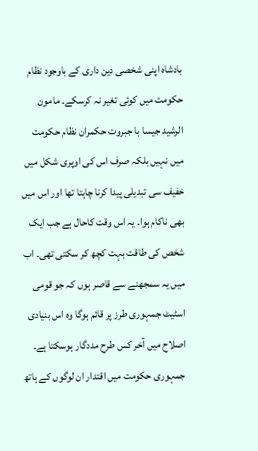بادشاہ اپنی شخصی دین داری کے باوجود نظام حکومت میں کوئی تغیر نہ کرسکے۔ مامون الرشید جیسا با جبروت حکمران نظام حکومت میں نہیں بلکہ صرف اس کی اوپری شکل میں خفیف سی تبدیلی پیدا کرنا چاہتا تھا اور اس میں بھی ناکام ہوا۔ یہ اس وقت کاحال ہے جب ایک شخص کی طاقت بہت کچھ کر سکتی تھی۔ اب میں یہ سمجھنے سے قاصر ہوں کہ جو قومی اسٹیٹ جمہوری طرز پر قائم ہوگا وہ اس بنیادی اصلاح میں آخر کس طرح مددگار ہوسکتا ہے۔ جمہوری حکومت میں اقتدار ان لوگوں کے ہاتھ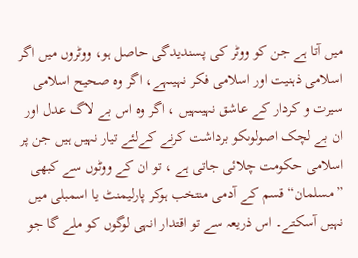میں آتا ہے جن کو ووٹر کی پسندیدگی حاصل ہو، ووٹروں میں اگر اسلامی ذہنیت اور اسلامی فکر نہیںہے، اگر وہ صحیح اسلامی سیرت و کردار کے عاشق نہیںہیں ، اگر وہ اس بے لاگ عدل اور ان بے لچک اصولوںکو برداشت کرنے کےلئے تیار نہیں ہیں جن پر اسلامی حکومت چلائی جاتی ہے ، تو ان کے ووٹوں سے کبھی ”مسلمان“ قسم کے آدمی منتخب ہوکر پارلیمنٹ یا اسمبلی میں نہیں آسکتے۔ اس ذریعہ سے تو اقتدار انہی لوگوں کو ملے گا جو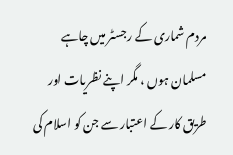مردم شماری کے رجسٹر میں چاہے مسلمان ہوں ، مگر اپنے نظریات اور طریق کار کے اعتبار سے جن کو اسلام کی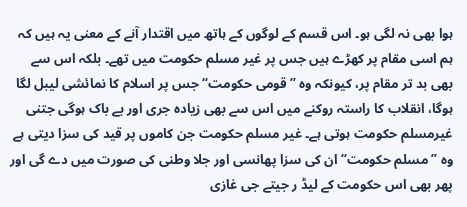ہوا بھی نہ لگی ہو۔ اس قسم کے لوگوں کے ہاتھ میں اقتدار آنے کے معنی یہ ہیں کہ ہم اسی مقام پر کھڑے ہیں جس پر غیر مسلم حکومت میں تھے۔ بلکہ اس سے بھی بد تر مقام پر، کیونکہ وہ ”قومی حکومت“ جس پر اسلام کا نمائشی لیبل لگا ہوگا، انقلاب کا راستہ روکنے میں اس سے بھی زیادہ جری اور بے باک ہوگی جتنی غیرمسلم حکومت ہوتی ہے۔ غیر مسلم حکومت جن کاموں پر قید کی سزا دیتی ہے وہ ”مسلم حکومت“ ان کی سزا پھانسی اور جلا وطنی کی صورت میں دے گی اور پھر بھی اس حکومت کے لیڈ ر جیتے جی غازی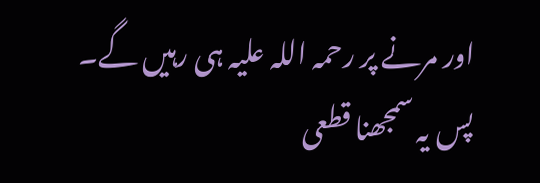اور مرنے پر رحمہ اللہ علیہ ہی رہیں گے۔ پس یہ سمجھنا قطعی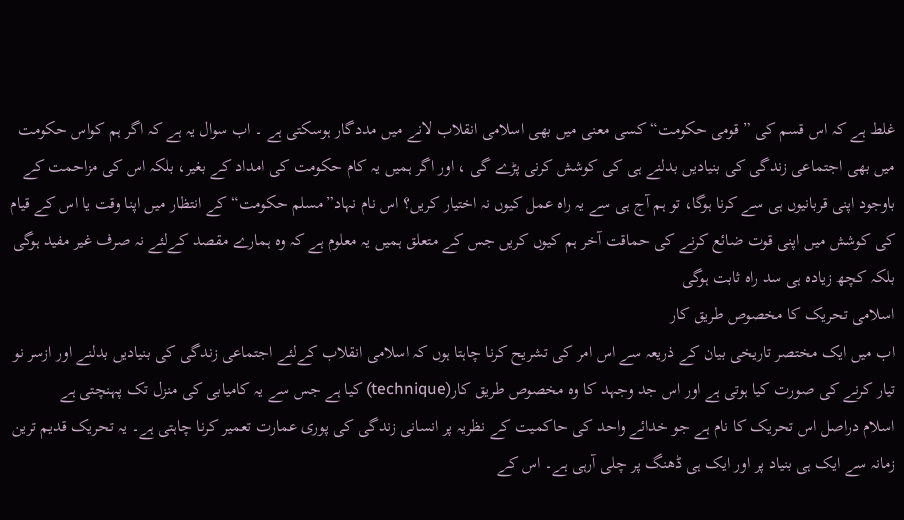غلط ہے کہ اس قسم کی ”قومی حکومت“ کسی معنی میں بھی اسلامی انقلاب لانے میں مددگار ہوسکتی ہے ۔ اب سوال یہ ہے کہ اگر ہم کواس حکومت میں بھی اجتماعی زندگی کی بنیادیں بدلنے ہی کی کوشش کرنی پڑے گی ، اور اگر ہمیں یہ کام حکومت کی امداد کے بغیر، بلکہ اس کی مزاحمت کے باوجود اپنی قربانیوں ہی سے کرنا ہوگا، تو ہم آج ہی سے یہ راہ عمل کیوں نہ اختیار کریں؟ اس نام نہاد”مسلم حکومت“ کے انتظار میں اپنا وقت یا اس کے قیام کی کوشش میں اپنی قوت ضائع کرنے کی حماقت آخر ہم کیوں کریں جس کے متعلق ہمیں یہ معلوم ہے کہ وہ ہمارے مقصد کےلئے نہ صرف غیر مفید ہوگی بلکہ کچھ زیادہ ہی سد راہ ثابت ہوگی
اسلامی تحریک کا مخصوص طریق کار
اب میں ایک مختصر تاریخی بیان کے ذریعہ سے اس امر کی تشریح کرنا چاہتا ہوں کہ اسلامی انقلاب کےلئے اجتماعی زندگی کی بنیادیں بدلنے اور ازسر نو تیار کرنے کی صورت کیا ہوتی ہے اور اس جد وجہد کا وہ مخصوص طریق کار(technique) کیا ہے جس سے یہ کامیابی کی منزل تک پہنچتی ہے
اسلام دراصل اس تحریک کا نام ہے جو خدائے واحد کی حاکمیت کے نظریہ پر انسانی زندگی کی پوری عمارت تعمیر کرنا چاہتی ہے۔ یہ تحریک قدیم ترین زمانہ سے ایک ہی بنیاد پر اور ایک ہی ڈھنگ پر چلی آرہی ہے۔ اس کے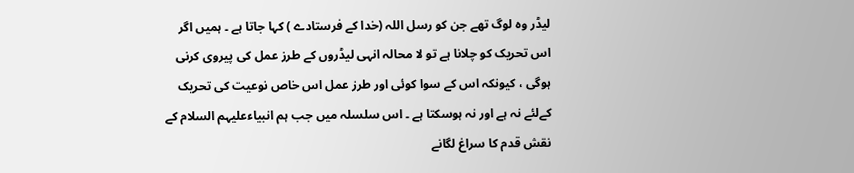لیڈر وہ لوگ تھے جن کو رسل اللہ (خدا کے فرستادے ) کہا جاتا ہے ۔ ہمیں اگر اس تحریک کو چلانا ہے تو لا محالہ انہی لیڈروں کے طرز عمل کی پیروی کرنی ہوگی ، کیونکہ اس کے سوا کوئی اور طرز عمل اس خاص نوعیت کی تحریک کےلئے نہ ہے اور نہ ہوسکتا ہے ۔ اس سلسلہ میں جب ہم انبیاءعلیہم السلام کے نقش قدم کا سراغ لگانے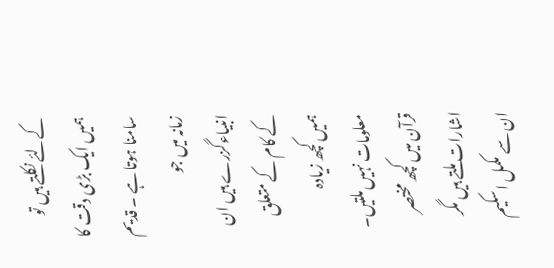کےلئے نکلتے ہیں تو ہمیں ایک بڑی دقت کا سامنا ہوتا ہے ۔ قدیم زمانہ میں جو انبیاءگزرے ہیں ان کے کام کے متعلق ہمیں کچھ زیادہ معلومات نہیں ملتیں۔ قرآن میں کچھ مختصر اشارات ملتے ہیں مگر ان سے مکمل اسکیم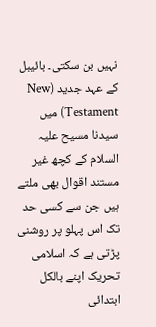نہیں بن سکتی۔ بائیبل کے عہد جدید (New Testament) میں سیدنا مسیح علیہ السلام کے کچھ غیر مستند اقوال بھی ملتے ہیں جن سے کسی حد تک اس پہلو پر روشنی پڑتی ہے کہ اسلامی تحریک اپنے بالکل ابتدائی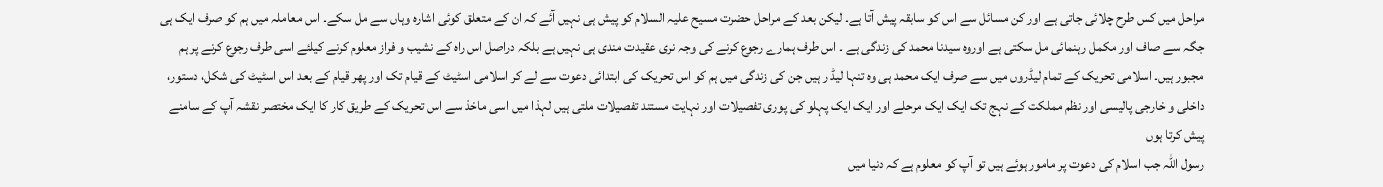مراحل میں کس طرح چلائی جاتی ہے اور کن مسائل سے اس کو سابقہ پیش آتا ہے۔ لیکن بعد کے مراحل حضرت مسیح علیہ السلام کو پیش ہی نہیں آئے کہ ان کے متعلق کوئی اشارہ وہاں سے مل سکے۔ اس معاملہ میں ہم کو صرف ایک ہی جگہ سے صاف اور مکمل رہنمائی مل سکتی ہے اوروہ سیدنا محمد کی زندگی ہے ۔ اس طرف ہمارے رجوع کرنے کی وجہ نری عقیدت مندی ہی نہیں ہے بلکہ دراصل اس راہ کے نشیب و فراز معلوم کرنے کیلئے اسی طرف رجوع کرنے پر ہم مجبور ہیں۔ اسلامی تحریک کے تمام لیڈروں میں سے صرف ایک محمد ہی وہ تنہا لیڈ ر ہیں جن کی زندگی میں ہم کو اس تحریک کی ابتدائی دعوت سے لے کر اسلامی اسٹیٹ کے قیام تک اور پھر قیام کے بعد اس اسٹیٹ کی شکل، دستور، داخلی و خارجی پالیسی اور نظم مملکت کے نہج تک ایک ایک مرحلے اور ایک ایک پہلو کی پوری تفصیلات اور نہایت مستند تفصیلات ملتی ہیں لہذا میں اسی ماخذ سے اس تحریک کے طریق کار کا ایک مختصر نقشہ آپ کے سامنے پیش کرتا ہوں
رسول اللہ جب اسلام کی دعوت پر مامور ہوئے ہیں تو آپ کو معلوم ہے کہ دنیا میں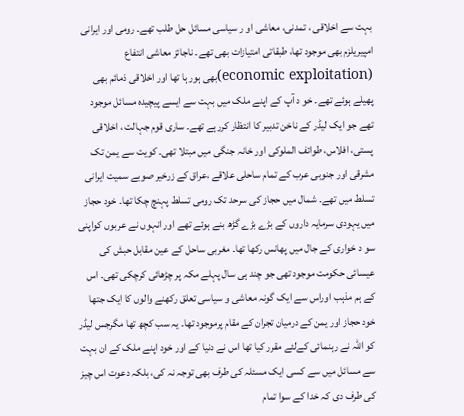بہت سے اخلاقی ، تمدنی، معاشی او ر سیاسی مسائل حل طلب تھے۔ رومی اور ایرانی امپیریلزم بھی موجود تھا، طبقاتی امتیازات بھی تھے۔ ناجائز معاشی انتفاع (economic exploitation)بھی ہور ہا تھا اور اخلاقی ذمائم بھی پھیلے ہوئے تھے۔ خو د آپ کے اپنے ملک میں بہت سے ایسے پیچیدہ مسائل موجود تھے جو ایک لیڈر کے ناخن تدبیر کا انتظار کررہے تھے۔ ساری قوم جہالت ، اخلاقی پستی، افلاس، طوائف الملوکی اور خانہ جنگی میں مبتلا تھی۔ کویت سے یمن تک مشرقی اور جنوبی عرب کے تمام ساحلی علاقے ،عراق کے زرخیر صوبے سمیت ایرانی تسلط میں تھے۔ شمال میں حجاز کی سرحد تک رومی تسلط پہنچ چکا تھا۔ خود حجاز میں یہودی سرمایہ داروں کے بڑے بڑے گڑھ بنے ہوئے تھے اور انہوں نے عربوں کواپنی سو د خواری کے جال میں پھانس رکھا تھا۔ مغربی ساحل کے عین مقابل حبش کی عیسائی حکومت موجود تھی جو چند ہی سال پہلے مکہ پر چڑھائی کرچکی تھی۔ اس کے ہم مذہب اوراس سے ایک گونہ معاشی و سیاسی تعلق رکھنے والوں کا ایک جتھا خود حجاز اور یمن کے درمیان تجران کے مقام پرموجود تھا۔ یہ سب کچھ تھا مگرجس لیڈر کو اللہ نے رہنمائی کےلئے مقرر کیا تھا اس نے دنیا کے اور خود اپنے ملک کے ان بہت سے مسائل میں سے کسی ایک مسئلہ کی طرف بھی توجہ نہ کی، بلکہ دعوت اس چیز کی طرف دی کہ خدا کے سوا تمام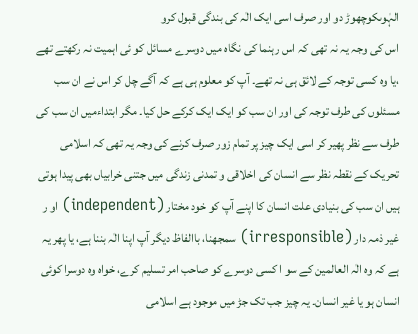الہٰوںکوچھوڑ دو اور صرف اسی ایک الٰہ کی بندگی قبول کرو
اس کی وجہ یہ نہ تھی کہ اس رہنما کی نگاہ میں دوسرے مسائل کو ئی اہمیت نہ رکھتے تھے ،یا وہ کسی توجہ کے لائق ہی نہ تھے۔ آپ کو معلوم ہی ہے کہ آگے چل کر اس نے ان سب مسئلوں کی طرف توجہ کی اور ان سب کو ایک ایک کرکے حل کیا۔ مگر ابتداءمیں ان سب کی طرف سے نظر پھیر کر اسی ایک چیز پر تمام زور صرف کرنے کی وجہ یہ تھی کہ اسلامی تحریک کے نقطہ نظر سے انسان کی اخلاقی و تمدنی زندگی میں جتنی خرابیاں بھی پیدا ہوتی ہیں ان سب کی بنیادی علت انسان کا اپنے آپ کو خود مختار (independent) او ر غیر ذمہ دار (irresponsible) سمجھنا، باالفاظ دیگر آپ اپنا الٰہ بننا ہے، یا پھر یہ ہے کہ وہ الٰہ العالمین کے سو ا کسی دوسرے کو صاحب امر تسلیم کرے، خواہ وہ دوسرا کوئی انسان ہو یا غیر انسان۔ یہ چیز جب تک جڑ میں موجود ہے اسلامی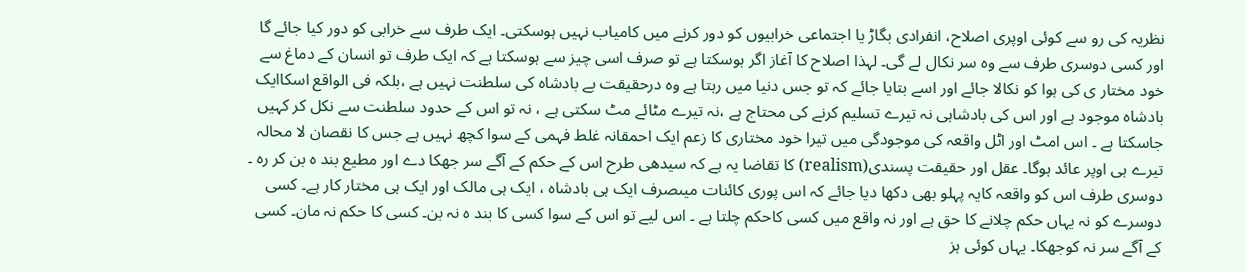نظریہ کی رو سے کوئی اوپری اصلاح، انفرادی بگاڑ یا اجتماعی خرابیوں کو دور کرنے میں کامیاب نہیں ہوسکتی۔ ایک طرف سے خرابی کو دور کیا جائے گا اور کسی دوسری طرف سے وہ سر نکال لے گی۔ لہذا اصلاح کا آغاز اگر ہوسکتا ہے تو صرف اسی چیز سے ہوسکتا ہے کہ ایک طرف تو انسان کے دماغ سے خود مختار ی کی ہوا کو نکالا جائے اور اسے بتایا جائے کہ تو جس دنیا میں رہتا ہے وہ درحقیقت بے بادشاہ کی سلطنت نہیں ہے ،بلکہ فی الواقع اسکاایک بادشاہ موجود ہے اور اس کی بادشاہی نہ تیرے تسلیم کرنے کی محتاج ہے ،نہ تیرے مٹائے مٹ سکتی ہے ، نہ تو اس کے حدود سلطنت سے نکل کر کہیں جاسکتا ہے ۔ اس امٹ اور اٹل واقعہ کی موجودگی میں تیرا خود مختاری کا زعم ایک احمقانہ غلط فہمی کے سوا کچھ نہیں ہے جس کا نقصان لا محالہ تیرے ہی اوپر عائد ہوگا۔ عقل اور حقیقت پسندی(realism) کا تقاضا یہ ہے کہ سیدھی طرح اس کے حکم کے آگے سر جھکا دے اور مطیع بند ہ بن کر رہ ۔ دوسری طرف اس کو واقعہ کایہ پہلو بھی دکھا دیا جائے کہ اس پوری کائنات میںصرف ایک ہی بادشاہ ، ایک ہی مالک اور ایک ہی مختار کار ہے۔ کسی دوسرے کو نہ یہاں حکم چلانے کا حق ہے اور نہ واقع میں کسی کاحکم چلتا ہے ۔ اس لیے تو اس کے سوا کسی کا بند ہ نہ بن۔ کسی کا حکم نہ مان۔ کسی کے آگے سر نہ کوجھکا۔ یہاں کوئی ہز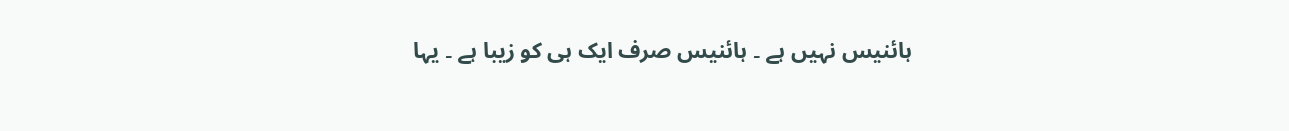ہائنیس نہیں ہے ۔ ہائنیس صرف ایک ہی کو زیبا ہے ۔ یہا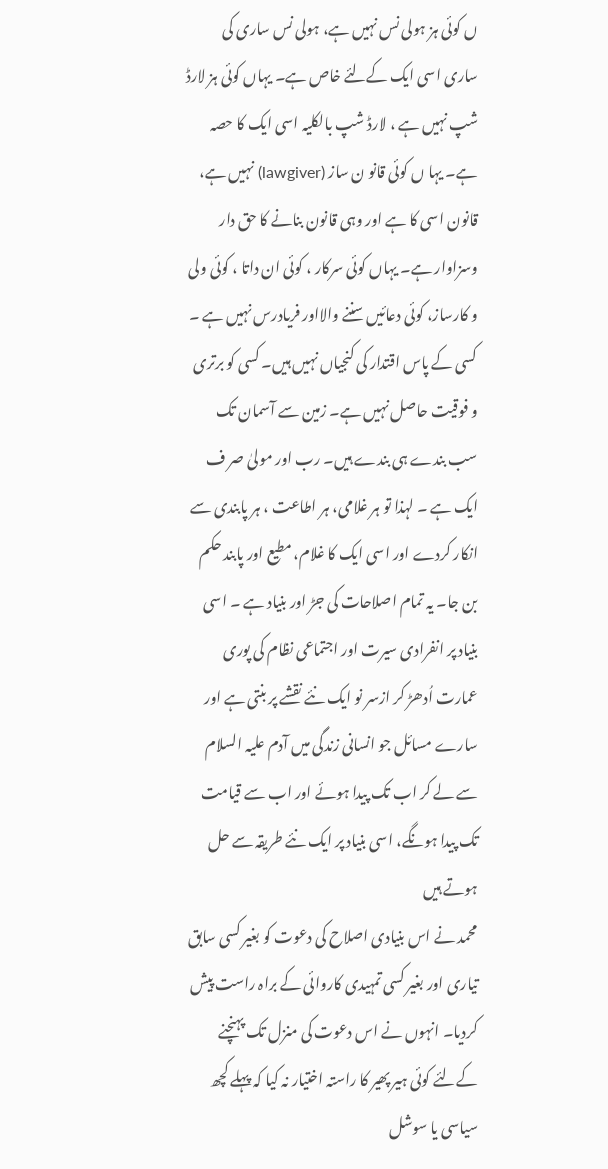ں کوئی ہز ہولی نس نہیں ہے، ہولی نس ساری کی ساری اسی ایک کےلئے خاص ہے۔ یہاں کوئی ہز لارڈ شپ نہیں ہے ، لارڈ شپ بالکلیہ اسی ایک کا حصہ ہے۔ یہا ں کوئی قانو ن ساز (lawgiver) نہیں ہے، قانون اسی کا ہے اور وہی قانون بنانے کا حق دار وسزاوار ہے۔ یہاں کوئی سرکار ، کوئی ان داتا ، کوئی ولی و کارساز، کوئی دعائیں سننے والااور فریادرس نہیں ہے ۔ کسی کے پاس اقتدار کی کنجیاں نہیں ہیں۔ کسی کو برتری و فوقیت حاصل نہیں ہے۔ زمین سے آسمان تک سب بندے ہی بندے ہیں۔ رب اور مولیٰ صر ف ایک ہے ۔ لہذا تو ہر غلامی، ہر اطاعت ، ہر پابندی سے انکار کردے اور اسی ایک کا غلام، مطیع اور پابند حکم بن جا۔ یہ تمام اصلاحات کی جڑ اور بنیاد ہے ۔ اسی بنیاد پر انفرادی سیرت اور اجتماعی نظام کی پوری عمارت اُدھڑ کر ازسر نو ایک نئے نقشے پر بنتی ہے اور سارے مسائل جو انسانی زندگی میں آدم علیہ السلام سے لے کر اب تک پیدا ہوئے اور اب سے قیامت تک پیدا ہونگے، اسی بنیاد پر ایک نئے طریقہ سے حل ہوتے ہیں
محمد نے اس بنیادی اصلاح کی دعوت کو بغیر کسی سابق تیاری اور بغیر کسی تمہیدی کاروائی کے براہ راست پیش کردیا۔ انہوں نے اس دعوت کی منزل تک پہنچنے کےلئے کوئی ہیر پھیر کا راستہ اختیار نہ کیا کہ پہلے کچھ سیاسی یا سوشل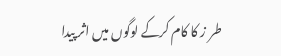طر ز کا کام کرکے لوگوں میں اثر پیدا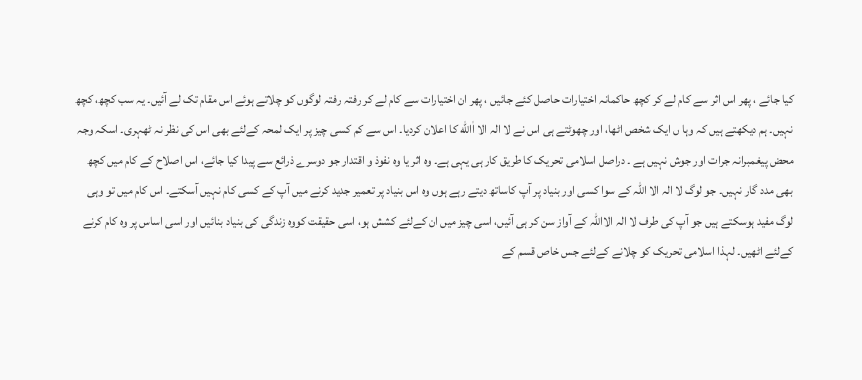کیا جائے ، پھر اس اثر سے کام لے کر کچھ حاکمانہ اختیارات حاصل کئے جائیں ، پھر ان اختیارات سے کام لے کر رفتہ رفتہ لوگوں کو چلاتے ہوئے اس مقام تک لے آئیں۔ یہ سب کچھ، کچھ نہیں۔ ہم دیکھتے ہیں کہ وہا ں ایک شخص اٹھا، اور چھوٹتے ہی اس نے لا الہ الا اٰالله کا اعلان کردیا۔ اس سے کم کسی چیز پر ایک لمحہ کےلئے بھی اس کی نظر نہ ٹھہری۔ اسکہ وجہ محض پیغمبرانہ جرات اور جوش نہیں ہے ۔ دراصل اسلامی تحریک کا طریق کار ہی یہی ہے۔ وہ اثر یا وہ نفوذ و اقتدار جو دوسرے ذرائع سے پیدا کیا جائے، اس اصلاح کے کام میں کچھ بھی مدد گار نہیں۔ جو لوگ لا الہ الا اللہ کے سوا کسی اور بنیاد پر آپ کاساتھ دیتے رہے ہوں وہ اس بنیاد پر تعمیر جدید کرنے میں آپ کے کسی کام نہیں آسکتے۔ اس کام میں تو وہی لوگ مفید ہوسکتے ہیں جو آپ کی طرف لا الہ الااللہ کے آواز سن کر ہی آئیں، اسی چیز میں ان کےلئے کشش ہو، اسی حقیقت کووہ زندگی کی بنیاد بنائیں اور اسی اساس پر وہ کام کرنے کےلئے اٹھیں۔ لہذا اسلامی تحریک کو چلانے کےلئے جس خاص قسم کے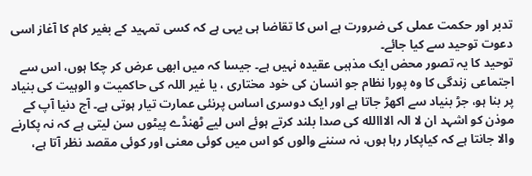تدبر اور حکمت عملی کی ضرورت ہے اس کا تقاضا ہی یہی ہے کہ کسی تمہید کے بغیر کام کا آغاز اسی دعوت توحید سے کیا جائے۔
توحید کا یہ تصور محض ایک مذہبی عقیدہ نہیں ہے۔ جیسا کہ میں ابھی عرض کر چکا ہوں، اس سے اجتماعی زندگی کا وہ پورا نظام جو انسان کی خود مختاری ، یا غیر اللہ کی حاکمیت و الوہیت کی بنیاد پر بنا ہو، جڑ بنیاد سے اکھڑ جاتا ہے اور ایک دوسری اساس پرنئی عمارت تیار ہوتی ہے۔ آج دنیا آپ کے موذن کو اشہد ان لا الہ الااالله کی صدا بلند کرتے ہوئے اس لیے ٹھنڈے پیٹوں سن لیتی ہے کہ نہ پکارنے والا جانتا ہے کہ کیاپکار رہا ہوں، نہ سننے والوں کو اس میں کوئی معنی اور کوئی مقصد نظر آتا ہے،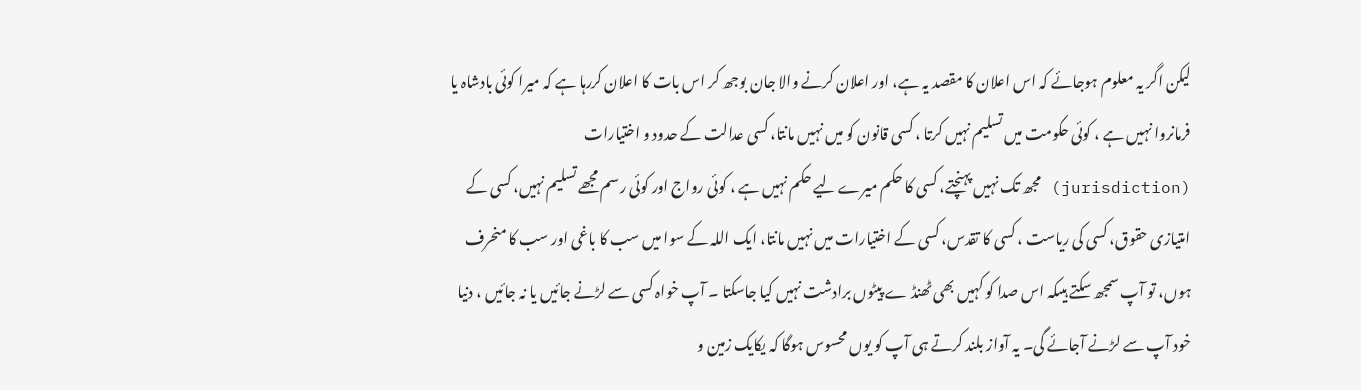لیکن اگر یہ معلوم ہوجائے کہ اس اعلان کا مقصد یہ ہے، اور اعلان کرنے والا جان بوجھ کر اس بات کا اعلان کررہا ہے کہ میرا کوئی بادشاہ یا فرمانروا نہیں ہے ، کوئی حکومت میں تسلیم نہیں کرتا ، کسی قانون کو میں نہیں مانتا، کسی عدالت کے حدود و اختیارات (jurisdiction) مجھ تک نہیں پہنچتے، کسی کا حکم میرے لیے حکم نہیں ہے ، کوئی رواج اور کوئی رسم مجھے تسلیم نہیں، کسی کے امتیازی حقوق، کسی کی ریاست ، کسی کا تقدس، کسی کے اختیارات میں نہیں مانتا، ایک اللہ کے سوا میں سب کا باغی اور سب کا منحرف ہوں، تو آپ سمجھ سکتے ہیںکہ اس صدا کو کہیں بھی ٹھنڈ ے پیٹوں برادشت نہیں کیا جاسکتا ۔ آپ خواہ کسی سے لڑنے جائیں یا نہ جائیں ، دنیا خود آپ سے لڑنے آجائے گی۔ یہ آواز بلند کرتے ہی آپ کو یوں محسوس ہوگا کہ یکایک زمین و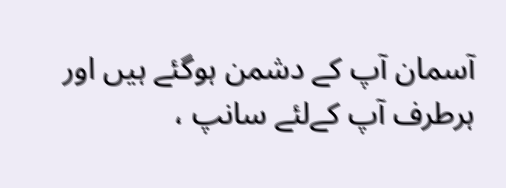آسمان آپ کے دشمن ہوگئے ہیں اور ہرطرف آپ کےلئے سانپ ،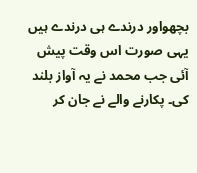بچھواور درندے ہی درندے ہیں
یہی صورت اس وقت پیش آئی جب محمد نے یہ آواز بلند کی۔ پکارنے والے نے جان کر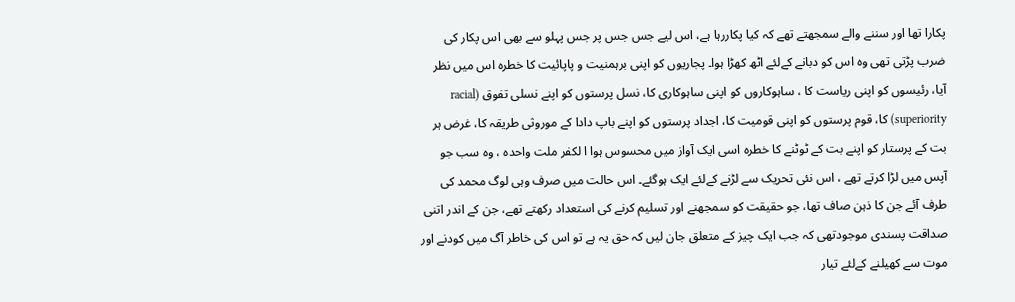پکارا تھا اور سننے والے سمجھتے تھے کہ کیا پکاررہا ہے، اس لیے جس جس پر جس پہلو سے بھی اس پکار کی ضرب پڑتی تھی وہ اس کو دبانے کےلئے اٹھ کھڑا ہوا۔ پجاریوں کو اپنی برہمنیت و پاپائیت کا خطرہ اس میں نظر آیا، رئیسوں کو اپنی ریاست کا ، ساہوکاروں کو اپنی ساہوکاری کا، نسل پرستوں کو اپنے نسلی تفوق (racial superiority) کا، قوم پرستوں کو اپنی قومیت کا، اجداد پرستوں کو اپنے باپ دادا کے موروثی طریقہ کا، غرض ہر بت کے پرستار کو اپنے بت کے ٹوٹنے کا خطرہ اسی ایک آواز میں محسوس ہوا ا لکفر ملت واحدہ ، وہ سب جو آپس میں لڑا کرتے تھے ، اس نئی تحریک سے لڑنے کےلئے ایک ہوگئے۔ اس حالت میں صرف وہی لوگ محمد کی طرف آئے جن کا ذہن صاف تھا، جو حقیقت کو سمجھنے اور تسلیم کرنے کی استعداد رکھتے تھے، جن کے اندر اتنی صداقت پسندی موجودتھی کہ جب ایک چیز کے متعلق جان لیں کہ حق یہ ہے تو اس کی خاطر آگ میں کودنے اور موت سے کھیلنے کےلئے تیار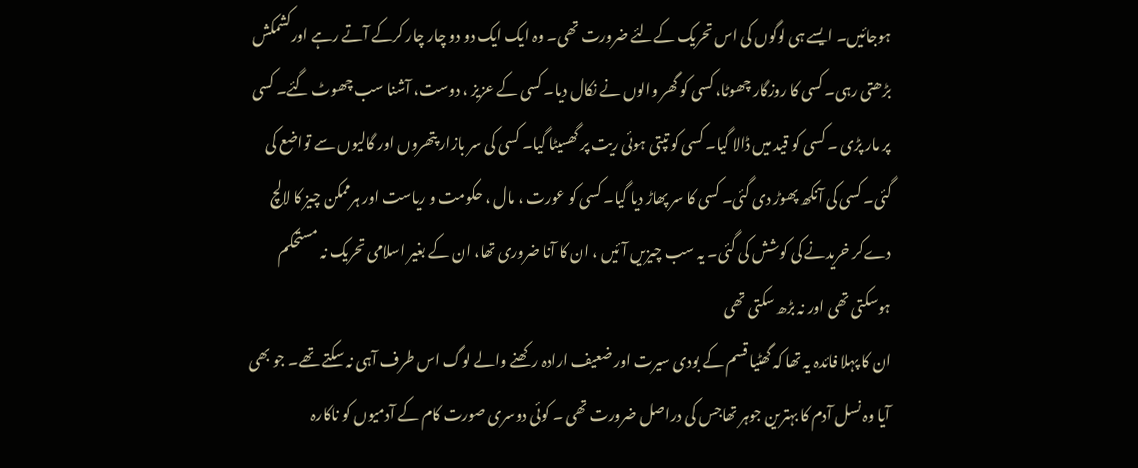ہوجائیں۔ ایسے ہی لوگوں کی اس تحریک کےلئے ضرورت تھی۔ وہ ایک ایک دو دو چار چار کرکے آتے رہے اورکشمکش بڑھتی رہی۔ کسی کا روزگار چھوٹا، کسی کو گھر والوں نے نکال دیا۔ کسی کے عزیز ، دوست، آشنا سب چھوٹ گئے۔ کسی پر مار پڑی ۔ کسی کو قید میں ڈالا گیا۔ کسی کو تپتی ہوئی ریت پر گھسیٹا گیا۔ کسی کی سر بازار پتھروں اور گالیوں سے تواضع کی گئی۔ کسی کی آنکھ پھوڑ دی گئی۔ کسی کا سر پھاڑ دیا گیا۔ کسی کو عورت ، مال ، حکومت و ریاست اور ہرممکن چیز کا لالچ دےکر خریدنے کی کوشش کی گئی۔ یہ سب چیزیں آئیں ، ان کا آنا ضروری تھا، ان کے بغیر اسلامی تحریک نہ مستحکم ہوسکتی تھی اور نہ بڑھ سکتی تھی
ان کا پہلا فائدہ یہ تھا کہ گھٹیا قسم کے بودی سیرت اور ضعیف ارادہ رکھنے والے لوگ اس طرف آہی نہ سکتے تھے۔ جو بھی آیا وہ نسل آدم کا بہترین جوہر تھاجس کی دراصل ضرورت تھی ۔ کوئی دوسری صورت کام کے آدمیوں کو ناکارہ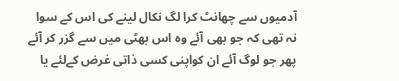آدمیوں سے چھانٹ کرا لگ نکال لینے کی اس کے سوا نہ تھی کہ جو بھی آئے وہ اس بھٹی میں سے گزر کر آئے
پھر جو لوگ آئے ان کواپنی کسی ذاتی غرض کےلئے یا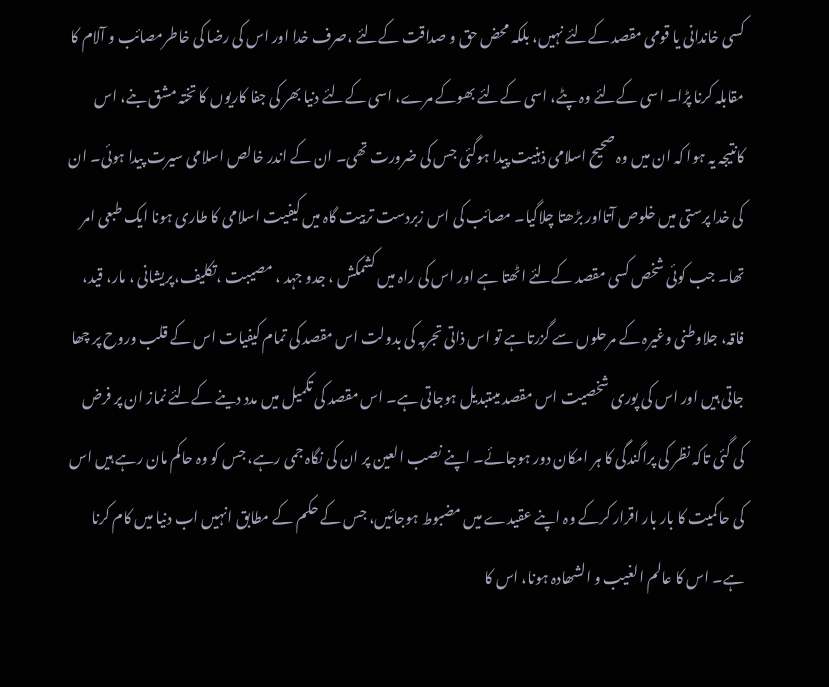کسی خاندانی یا قومی مقصد کےلئے نہیں، بلکہ محض حق و صداقت کےلئے ،صرف خدا اور اس کی رضا کی خاطرمصائب و آلام کا مقابلہ کرنا پڑا۔ اسی کےلئے وہ پٹے، اسی کےلئے بھوکے مرے، اسی کےلئے دنیا بھر کی جفا کاریوں کا تختہ مشق بنے، اس کانتیجہ یہ ہوا کہ ان میں وہ صحیح اسلامی ذہنیت پیدا ہوگئی جس کی ضرورت تھی۔ ان کے اندر خالص اسلامی سیرت پیدا ہوئی۔ ان کی خدا پرستی میں خلوص آتااور بڑھتا چلاگیا۔ مصائب کی اس زبردست تربیت گاہ میں کیفیت اسلامی کا طاری ہونا ایک طبعی امر تھا۔ جب کوئی شخص کسی مقصد کےلئے اٹھتا ہے اور اس کی راہ میں کشمکش ، جدو جہد ، مصیبت ،تکلیف،پریشانی ، مار، قید، فاقہ، جلاوطنی وغیرہ کے مرحلوں سے گزرتاہے تو اس ذاتی تجربہ کی بدولت اس مقصد کی تمام کیفیات اس کے قلب وروح پر چھا جاتی ہیں اور اس کی پوری شخصیت اس مقصد میںتبدیل ہوجاتی ہے۔ اس مقصد کی تکمیل میں مدد دینے کےلئے نماز ان پر فرض کی گئی تاکہ نظر کی پراگندگی کا ہر امکان دور ہوجائے۔ اپنے نصب العین پر ان کی نگاہ جمی رہے، جس کو وہ حاکم مان رہے ہیں اس کی حاکمیت کا بار بار اقرار کرکے وہ اپنے عقیدے میں مضبوط ہوجائیں، جس کے حکم کے مطابق انہیں اب دنیا میں کام کرنا ہے۔ اس کا عالم الغیب و الشھادہ ہونا، اس کا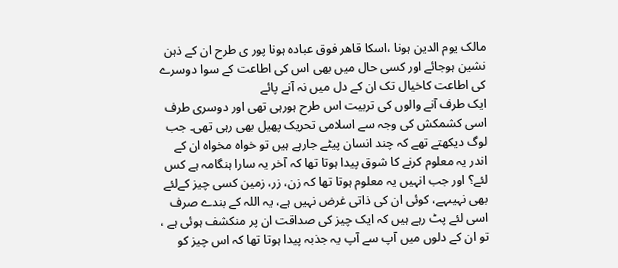مالک یوم الدین ہونا ،اسکا قاھر فوق عبادہ ہونا پور ی طرح ان کے ذہن نشین ہوجائے اور کسی حال میں بھی اس کی اطاعت کے سوا دوسرے کی اطاعت کاخیال تک ان کے دل میں نہ آنے پائے
ایک طرف آنے والوں کی تربیت اس طرح ہورہی تھی اور دوسری طرف اسی کشمکش کی وجہ سے اسلامی تحریک پھیل بھی رہی تھی۔ جب لوگ دیکھتے تھے کہ چند انسان پیٹے جارہے ہیں تو خواہ مخواہ ان کے اندر یہ معلوم کرنے کا شوق پیدا ہوتا تھا کہ آخر یہ سارا ہنگامہ ہے کس لئے؟ اور جب انہیں یہ معلوم ہوتا تھا کہ زن، زر، زمین کسی چیز کےلئے بھی نہیںہے، کوئی ان کی ذاتی غرض نہیں ہے، یہ اللہ کے بندے صرف اسی لئے پٹ رہے ہیں کہ ایک چیز کی صداقت ان پر منکشف ہوئی ہے ، تو ان کے دلوں میں آپ سے آپ یہ جذبہ پیدا ہوتا تھا کہ اس چیز کو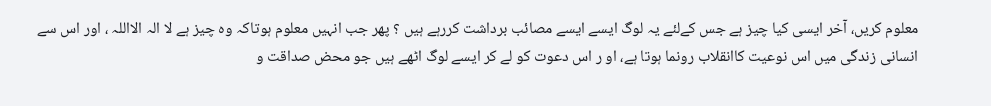معلوم کریں، آخر ایسی کیا چیز ہے جس کےلئے یہ لوگ ایسے ایسے مصائب برداشت کررہے ہیں ؟ پھر جب انہیں معلوم ہوتاکہ وہ چیز ہے لا الہ الااللہ ، اور اس سے انسانی زندگی میں اس نوعیت کاانقلاب رونما ہوتا ہے، او ر اس دعوت کو لے کر ایسے لوگ اٹھے ہیں جو محض صداقت و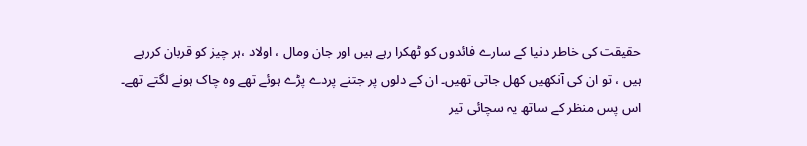حقیقت کی خاطر دنیا کے سارے فائدوں کو ٹھکرا رہے ہیں اور جان ومال ، اولاد ،ہر چیز کو قربان کررہے ہیں ، تو ان کی آنکھیں کھل جاتی تھیں۔ ان کے دلوں پر جتنے پردے پڑے ہوئے تھے وہ چاک ہونے لگتے تھے۔ اس پس منظر کے ساتھ یہ سچائی تیر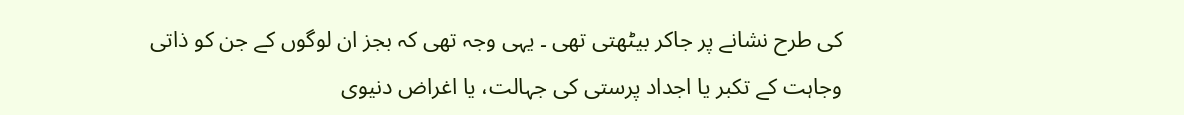کی طرح نشانے پر جاکر بیٹھتی تھی ۔ یہی وجہ تھی کہ بجز ان لوگوں کے جن کو ذاتی وجاہت کے تکبر یا اجداد پرستی کی جہالت، یا اغراض دنیوی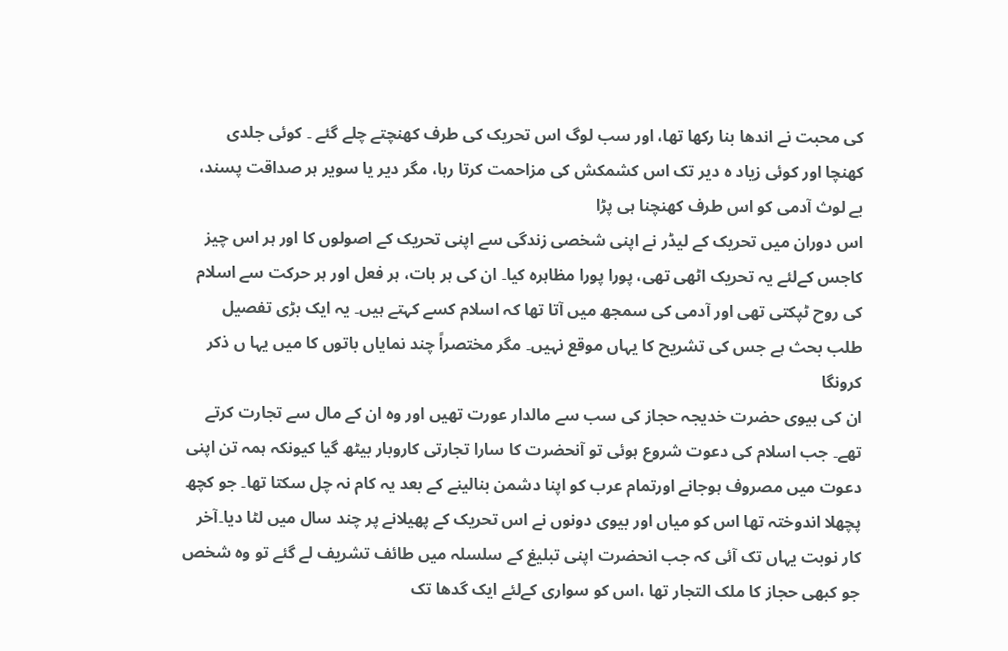کی محبت نے اندھا بنا رکھا تھا، اور سب لوگ اس تحریک کی طرف کھنچتے چلے گئے ۔ کوئی جلدی کھنچا اور کوئی زیاد ہ دیر تک اس کشمکش کی مزاحمت کرتا رہا، مگر دیر یا سویر ہر صداقت پسند، بے لوث آدمی کو اس طرف کھنچنا ہی پڑا
اس دوران میں تحریک کے لیڈر نے اپنی شخصی زندگی سے اپنی تحریک کے اصولوں کا اور ہر اس چیز کاجس کےلئے یہ تحریک اٹھی تھی، پورا پورا مظاہرہ کیا۔ ان کی ہر بات، ہر فعل اور ہر حرکت سے اسلام کی روح ٹپکتی تھی اور آدمی کی سمجھ میں آتا تھا کہ اسلام کسے کہتے ہیں۔ یہ ایک بڑی تفصیل طلب بحث ہے جس کی تشریح کا یہاں موقع نہیں۔ مگر مختصراً چند نمایاں باتوں کا میں یہا ں ذکر کرونگا
ان کی بیوی حضرت خدیجہ حجاز کی سب سے مالدار عورت تھیں اور وہ ان کے مال سے تجارت کرتے تھے۔ جب اسلام کی دعوت شروع ہوئی تو آنحضرت کا سارا تجارتی کاروبار بیٹھ گیا کیونکہ ہمہ تن اپنی دعوت میں مصروف ہوجانے اورتمام عرب کو اپنا دشمن بنالینے کے بعد یہ کام نہ چل سکتا تھا۔ جو کچھ پچھلا اندوختہ تھا اس کو میاں اور بیوی دونوں نے اس تحریک کے پھیلانے پر چند سال میں لٹا دیا۔آخر کار نوبت یہاں تک آئی کہ جب انحضرت اپنی تبلیغ کے سلسلہ میں طائف تشریف لے گئے تو وہ شخص جو کبھی حجاز کا ملک التجار تھا ،اس کو سواری کےلئے ایک گدھا تک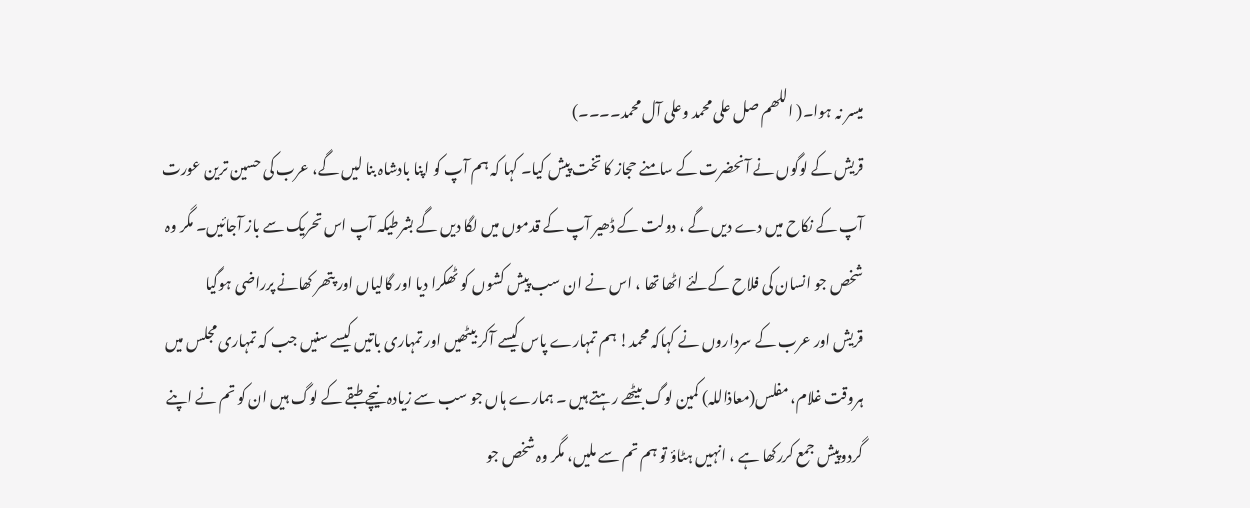میسر نہ ہوا۔( اللھم صل علی محمد وعلی آل محمد۔۔۔۔)
قریش کے لوگوں نے آنحضرت کے سامنے حجاز کا تخت پیش کیا۔ کہا کہ ہم آپ کو اپنا بادشاہ بنا لیں گے، عرب کی حسین ترین عورت آپ کے نکاح میں دے دیں گے ، دولت کے ڈھیر آپ کے قدموں میں لگا دیں گے بشرطیکہ آپ اس تحریک سے باز آجائیں۔ مگر وہ شخص جو انسان کی فلاح کےلئے اٹھا تھا ، اس نے ان سب پیش کشوں کو ٹھکرا دیا اور گالیاں اور پتھر کھانے پرراضی ہوگیا
قریش اور عرب کے سرداروں نے کہاکہ محمد! ہم تمہارے پاس کیسے آکر بیٹھیں اور تمہاری باتیں کیسے سنیں جب کہ تمہاری مجلس میں ہروقت غلام، مفلس(معاذاللہ) کمین لوگ بیٹھے رہتے ہیں ۔ ہمارے ہاں جو سب سے زیادہ نیچے طبقے کے لوگ ہیں ان کو تم نے اپنے گردوپیش جمع کررکھا ہے ، انہیں ہٹاؤ تو ہم تم سے ملیں، مگر وہ شخص جو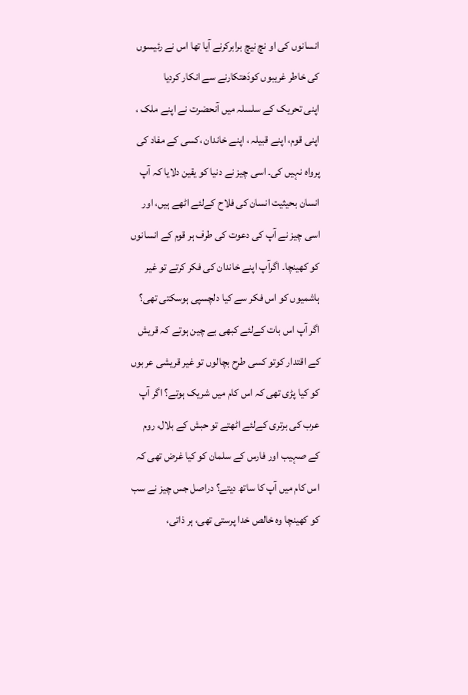انسانوں کی او نچ نیچ برابرکرنے آیا تھا اس نے رئیسوں کی خاطر غریبوں کودَھتکارنے سے انکار کردیا
اپنی تحریک کے سلسلہ میں آنحضرت نے اپنے ملک ، اپنی قوم، اپنے قبیلہ ، اپنے خاندان ،کسی کے مفاد کی پرواہ نہیں کی۔ اسی چیز نے دنیا کو یقین دلایا کہ آپ انسان بحیثیت انسان کی فلاح کےلئے اٹھے ہیں، اور اسی چیز نے آپ کی دعوت کی طرف ہر قوم کے انسانوں کو کھینچا۔ اگرآپ اپنے خاندان کی فکر کرتے تو غیر ہاشمیوں کو اس فکر سے کیا دلچسپی ہوسکتی تھی؟ اگر آپ اس بات کےلئے کبھی بے چین ہوتے کہ قریش کے اقتدار کوتو کسی طرح بچالوں تو غیر قریشی عربوں کو کیا پڑی تھی کہ اس کام میں شریک ہوتے؟ اگر آپ عرب کی برتری کےلئے اٹھتے تو حبش کے بلال، روم کے صہیب اور فارس کے سلمان کو کیا غرض تھی کہ اس کام میں آپ کا ساتھ دیتے؟ دراصل جس چیز نے سب کو کھینچا وہ خالص خدا پرستی تھی، ہر ذاتی،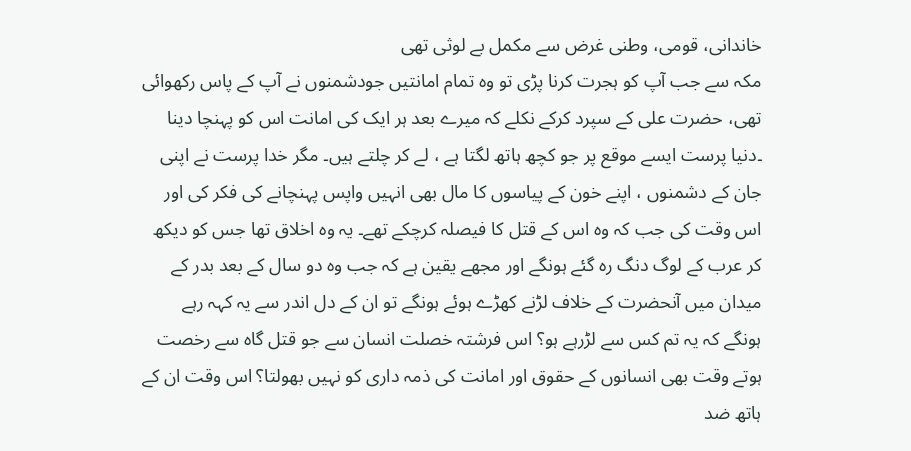خاندانی، قومی، وطنی غرض سے مکمل بے لوثی تھی
مکہ سے جب آپ کو ہجرت کرنا پڑی تو وہ تمام امانتیں جودشمنوں نے آپ کے پاس رکھوائی تھی، حضرت علی کے سپرد کرکے نکلے کہ میرے بعد ہر ایک کی امانت اس کو پہنچا دینا ۔دنیا پرست ایسے موقع پر جو کچھ ہاتھ لگتا ہے ، لے کر چلتے ہیں۔ مگر خدا پرست نے اپنی جان کے دشمنوں ، اپنے خون کے پیاسوں کا مال بھی انہیں واپس پہنچانے کی فکر کی اور اس وقت کی جب کہ وہ اس کے قتل کا فیصلہ کرچکے تھے۔ یہ وہ اخلاق تھا جس کو دیکھ کر عرب کے لوگ دنگ رہ گئے ہونگے اور مجھے یقین ہے کہ جب وہ دو سال کے بعد بدر کے میدان میں آنحضرت کے خلاف لڑنے کھڑے ہوئے ہونگے تو ان کے دل اندر سے یہ کہہ رہے ہونگے کہ یہ تم کس سے لڑرہے ہو؟ اس فرشتہ خصلت انسان سے جو قتل گاہ سے رخصت ہوتے وقت بھی انسانوں کے حقوق اور امانت کی ذمہ داری کو نہیں بھولتا؟ اس وقت ان کے ہاتھ ضد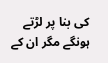کی بنا پر لڑتے ہونگے مگر ان کے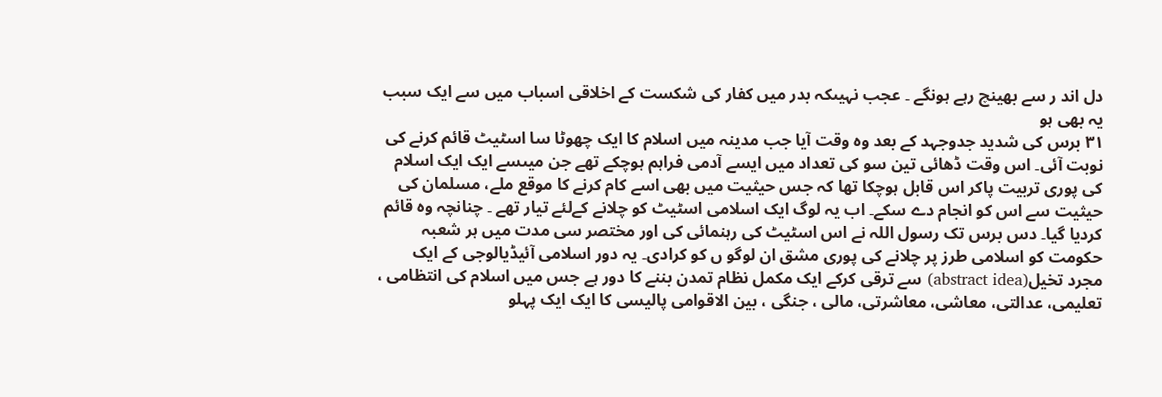دل اند ر سے بھینچ رہے ہونگے ۔ عجب نہیںکہ بدر میں کفار کی شکست کے اخلاقی اسباب میں سے ایک سبب یہ بھی ہو
۳١ برس کی شدید جدوجہد کے بعد وہ وقت آیا جب مدینہ میں اسلام کا ایک چھوٹا سا اسٹیٹ قائم کرنے کی نوبت آئی۔ اس وقت ڈھائی تین سو کی تعداد میں ایسے آدمی فراہم ہوچکے تھے جن میںسے ایک ایک اسلام کی پوری تربیت پاکر اس قابل ہوچکا تھا کہ جس حیثیت میں بھی اسے کام کرنے کا موقع ملے، مسلمان کی حیثیت سے اس کو انجام دے سکے۔ اب یہ لوگ ایک اسلامی اسٹیٹ کو چلانے کےلئے تیار تھے ۔ چنانچہ وہ قائم کردیا گیا۔ دس برس تک رسول اللہ نے اس اسٹیٹ کی رہنمائی کی اور مختصر سی مدت میں ہر شعبہ حکومت کو اسلامی طرز پر چلانے کی پوری مشق ان لوگو ں کو کرادی۔ یہ دور اسلامی آئیڈیالوجی کے ایک مجرد تخیل(abstract idea) سے ترقی کرکے ایک مکمل نظام تمدن بننے کا دور ہے جس میں اسلام کی انتظامی ، تعلیمی، عدالتی، معاشی، معاشرتی، مالی ، جنگی ، بین الاقوامی پالیسی کا ایک ایک پہلو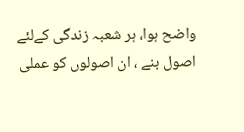واضح ہوا، ہر شعبہ زندگی کےلئے اصول بنے ، ان اصولوں کو عملی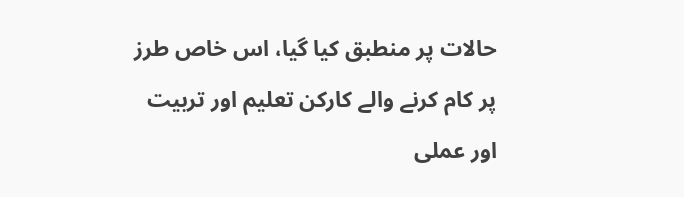حالات پر منطبق کیا گیا، اس خاص طرز پر کام کرنے والے کارکن تعلیم اور تربیت اور عملی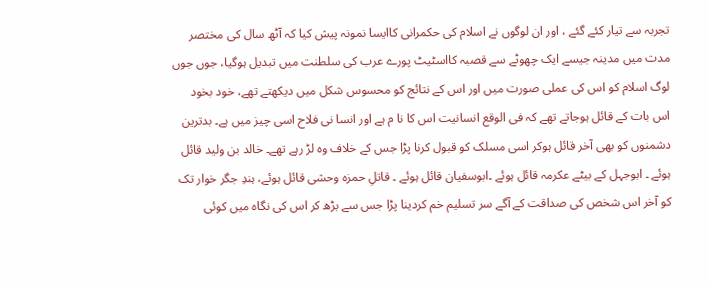تجربہ سے تیار کئے گئے ، اور ان لوگوں نے اسلام کی حکمرانی کاایسا نمونہ پیش کیا کہ آٹھ سال کی مختصر مدت میں مدینہ جیسے ایک چھوٹے سے قصبہ کااسٹیٹ پورے عرب کی سلطنت میں تبدیل ہوگیا، جوں جوں لوگ اسلام کو اس کی عملی صورت میں اور اس کے نتائج کو محسوس شکل میں دیکھتے تھے، خود بخود اس بات کے قائل ہوجاتے تھے کہ فی الوقع انسانیت اس کا نا م ہے اور انسا نی فلاح اسی چیز میں ہے۔ بدترین دشمنوں کو بھی آخر قائل ہوکر اسی مسلک کو قبول کرنا پڑا جس کے خلاف وہ لڑ رہے تھے۔ خالد بن ولید قائل ہوئے ۔ ابوجہل کے بیٹے عکرمہ قائل ہوئے ۔ابوسفیان قائل ہوئے ۔ قاتلِ حمزہ وحشی قائل ہوئے، ہندِ جگر خوار تک کو آخر اس شخص کی صداقت کے آگے سر تسلیم خم کردینا پڑا جس سے بڑھ کر اس کی نگاہ میں کوئی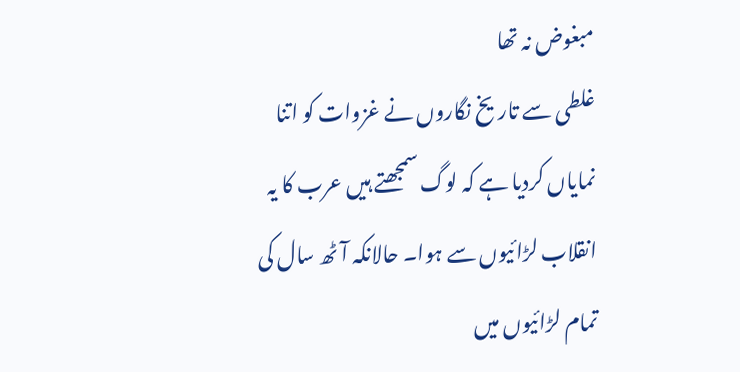مبغوض نہ تھا
غلطی سے تاریخ نگاروں نے غزوات کو اتنا نمایاں کردیا ہے کہ لوگ سمجھتے ہیں عرب کا یہ انقلاب لڑائیوں سے ہوا۔ حالانکہ آٹھ سال کی تمام لڑائیوں میں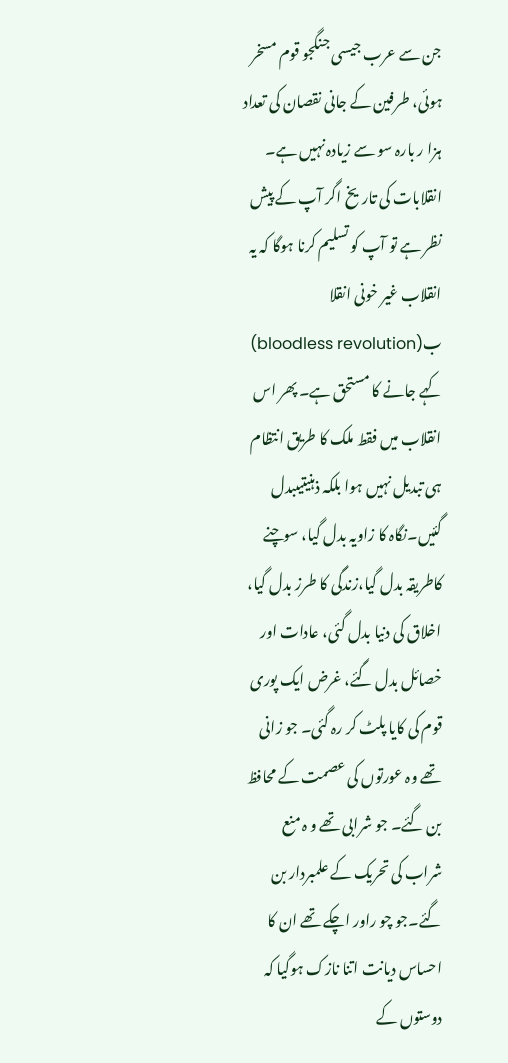جن سے عرب جیسی جنگجو قوم مسخر ہوئی، طرفین کے جانی نقصان کی تعداد ہزا ر بارہ سو سے زیادہ نہیں ہے۔ انقلابات کی تاریخ اگر آپ کے پیش نظر ہے تو آپ کو تسلیم کرنا ہوگا کہ یہ انقلاب غیر خونی انقلا ب(bloodless revolution) کہے جانے کا مستحق ہے۔ پھر اس انقلاب میں فقط ملک کا طریق انتظام ہی تبدیل نہیں ہوا بلکہ ذہنیتیںبدل گئیں۔نگاہ کا زاویہ بدل گیا، سوچنے کاطریقہ بدل گیا،زندگی کا طرز بدل گیا، اخلاق کی دنیا بدل گئی، عادات اور خصائل بدل گئے، غرض ایک پوری قوم کی کایا پلٹ کر رہ گئی۔ جو زانی تھے وہ عورتوں کی عصمت کے محافظ بن گئے۔ جو شرابی تھے و ہ منع شراب کی تحریک کے علمبردار بن گئے۔جو چو راور اچکے تھے ان کا احساس دیانت اتنا نازک ہوگیا کہ دوستوں کے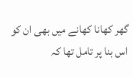گھر کھانا کھانے میں بھی ان کو اس بنا پر تامل تھا کہ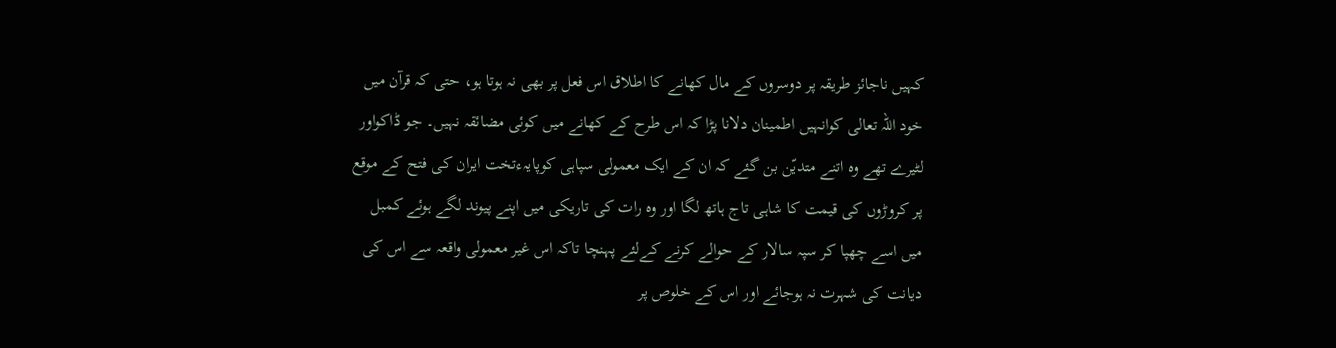کہیں ناجائز طریقہ پر دوسروں کے مال کھانے کا اطلاق اس فعل پر بھی نہ ہوتا ہو، حتی کہ قرآن میں خود اللہ تعالی کوانہیں اطمینان دلانا پڑا کہ اس طرح کے کھانے میں کوئی مضائقہ نہیں۔ جو ڈاکواور لٹیرے تھے وہ اتنے متدیّن بن گئے کہ ان کے ایک معمولی سپاہی کوپایہءتخت ایران کی فتح کے موقع پر کروڑوں کی قیمت کا شاہی تاج ہاتھ لگا اور وہ رات کی تاریکی میں اپنے پیوند لگے ہوئے کمبل میں اسے چھپا کر سپہ سالار کے حوالے کرنے کےلئے پہنچا تاکہ اس غیر معمولی واقعہ سے اس کی دیانت کی شہرت نہ ہوجائے اور اس کے خلوص پر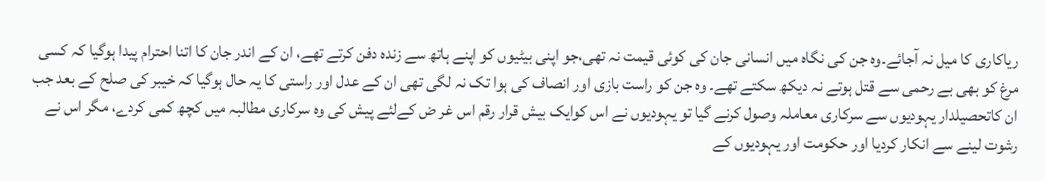ریاکاری کا میل نہ آجائے۔وہ جن کی نگاہ میں انسانی جان کی کوئی قیمت نہ تھی،جو اپنی بیٹیوں کو اپنے ہاتھ سے زندہ دفن کرتے تھے، ان کے اندر جان کا اتنا احترام پیدا ہوگیا کہ کسی مرغ کو بھی بے رحمی سے قتل ہوتے نہ دیکھ سکتے تھے۔ وہ جن کو راست بازی اور انصاف کی ہوا تک نہ لگی تھی ان کے عدل اور راستی کا یہ حال ہوگیا کہ خیبر کی صلح کے بعد جب ان کاتحصیلدار یہودیوں سے سرکاری معاملہ وصول کرنے گیا تو یہودیوں نے اس کوایک بیش قرار رقم اس غر ض کےلئے پیش کی وہ سرکاری مطالبہ میں کچھ کمی کردے، مگر اس نے رشوت لینے سے انکار کردیا اور حکومت اور یہودیوں کے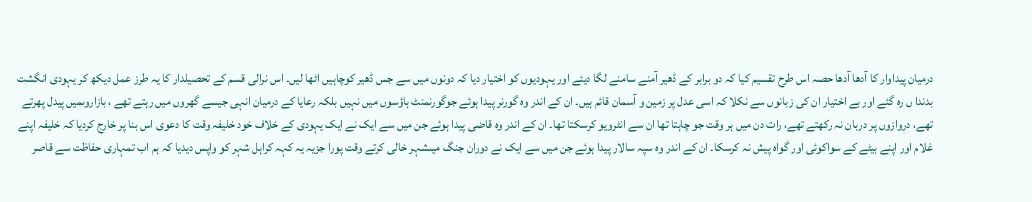درمیان پیداوار کا آدھا آدھا حصہ اس طرح تقسیم کیا کہ دو برابر کے ڈھیر آمنے سامنے لگا دیئے اور یہودیوں کو اختیار دیا کہ دونوں میں سے جس ڈھیر کوچاہیں اٹھا لیں۔ اس نرالی قسم کے تحصیلدار کا یہ طرز عمل دیکھ کر یہودی انگشت بدندا ں رہ گئے اور بے اختیار ان کی زبانوں سے نکلا کہ اسی عدل پر زمین و آسمان قائم ہیں۔ ان کے اندر وہ گورنر پیدا ہوئے جوگورنمنٹ ہاؤسوں میں نہیں بلکہ رعایا کے درمیان انہی جیسے گھروں میں رہتے تھے ، بازاروںمیں پیدل پھرتے تھے، دروازوں پر دربان نہ رکھتے تھے، رات دن میں ہر وقت جو چاہتا تھا ان سے انٹرویو کرسکتا تھا۔ ان کے اندر وہ قاضی پیدا ہوئے جن میں سے ایک نے ایک یہودی کے خلاف خود خلیفہ وقت کا دعوی اس بنا پر خارج کردیا کہ خلیفہ اپنے غلام اور اپنے بیٹے کے سواکوئی اور گواہ پیش نہ کرسکا۔ ان کے اندر وہ سپہ سالار پیدا ہوئے جن میں سے ایک نے دوران جنگ میںشہر خالی کرتے وقت پورا جزیہ یہ کہہ کراہل شہر کو واپس دیدیا کہ ہم اب تمہاری حفاظت سے قاصر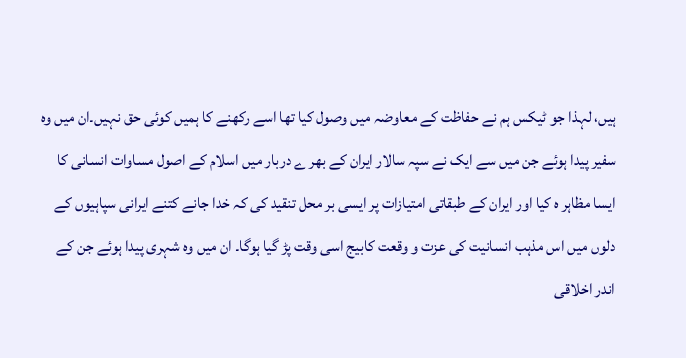ہیں، لہذا جو ٹیکس ہم نے حفاظت کے معاوضہ میں وصول کیا تھا اسے رکھنے کا ہمیں کوئی حق نہیں۔ان میں وہ سفیر پیدا ہوئے جن میں سے ایک نے سپہ سالار ایران کے بھر ے دربار میں اسلام کے اصول مساوات انسانی کا ایسا مظاہر ہ کیا اور ایران کے طبقاتی امتیازات پر ایسی بر محل تنقید کی کہ خدا جانے کتنے ایرانی سپاہیوں کے دلوں میں اس مذہب انسانیت کی عزت و وقعت کابیج اسی وقت پڑ گیا ہوگا۔ ان میں وہ شہری پیدا ہوئے جن کے اندر اخلاقی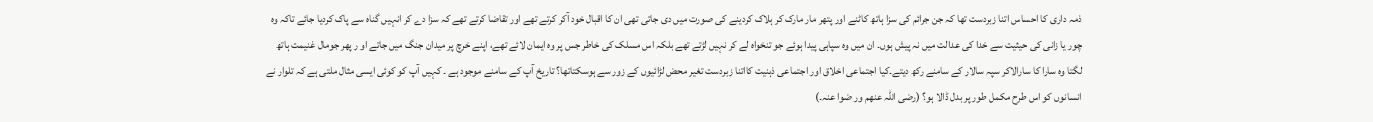ذمہ داری کا احساس اتنا زبردست تھا کہ جن جرائم کی سزا ہاتھ کاٹنے اور پتھر مار مارک کر ہلاک کردینے کی صورت میں دی جاتی تھی ان کا اقبال خود آکر کرتے تھے اور تقاضا کرتے تھے کہ سزا دے کر انہیں گناہ سے پاک کردیا جائے تاکہ وہ چور یا زانی کی حیثیت سے خدا کی عدالت میں نہ پیش ہوں۔ ان میں وہ سپاہی پیدا ہوئے جو تنخواہ لے کر نہیں لڑتے تھے بلکہ اس مسلک کی خاطر جس پر وہ ایمان لائے تھے، اپنے خرچ پر میدان جنگ میں جاتے او ر پھر جومال غنیمت ہاتھ لگتا وہ سارا کا سارالاکر سپہ سالار کے سامنے رکھ دیتے۔کیا اجتماعی اخلاق اور اجتماعی ذہنیت کااتنا زبردست تغیر محض لڑائیوں کے زور سے ہوسکتاتھا؟ تاریخ آپ کے سامنے موجود ہے ۔ کہیں آپ کو کوئی ایسی مثال ملتی ہے کہ تلوار نے انسانوں کو اس طرح مکمل طور پر بدل ڈالا ہو؟ (رضی اللہ عنھم ور ضوا عنہ۔)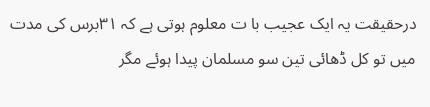درحقیقت یہ ایک عجیب با ت معلوم ہوتی ہے کہ ٣١برس کی مدت میں تو کل ڈھائی تین سو مسلمان پیدا ہوئے مگر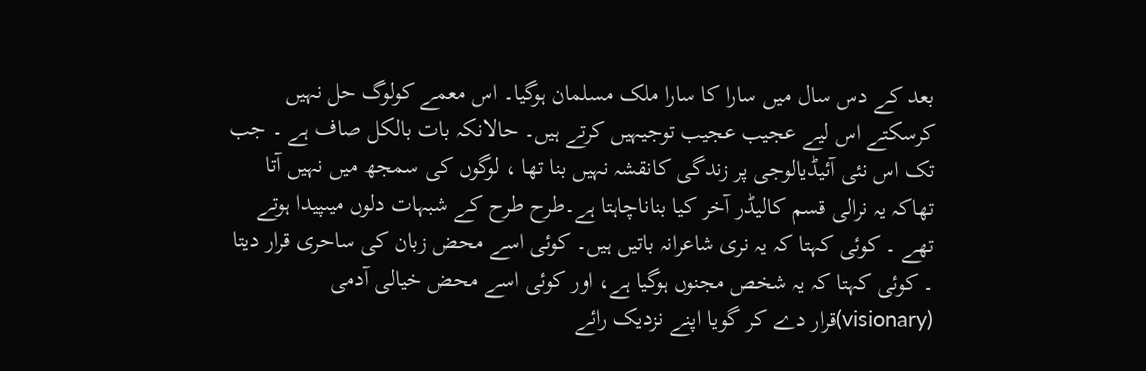بعد کے دس سال میں سارا کا سارا ملک مسلمان ہوگیا۔ اس معمے کولوگ حل نہیں کرسکتے اس لیے عجیب عجیب توجیہیں کرتے ہیں۔ حالانکہ بات بالکل صاف ہے ۔ جب تک اس نئی آئیڈیالوجی پر زندگی کانقشہ نہیں بنا تھا ، لوگوں کی سمجھ میں نہیں آتا تھاکہ یہ نرالی قسم کالیڈر آخر کیا بناناچاہتا ہے۔طرح طرح کے شبہات دلوں میںپیدا ہوتے تھے ۔ کوئی کہتا کہ یہ نری شاعرانہ باتیں ہیں۔ کوئی اسے محض زبان کی ساحری قرار دیتا ۔ کوئی کہتا کہ یہ شخص مجنوں ہوگیا ہے، اور کوئی اسے محض خیالی آدمی (visionary)قرار دے کر گویا اپنے نزدیک رائے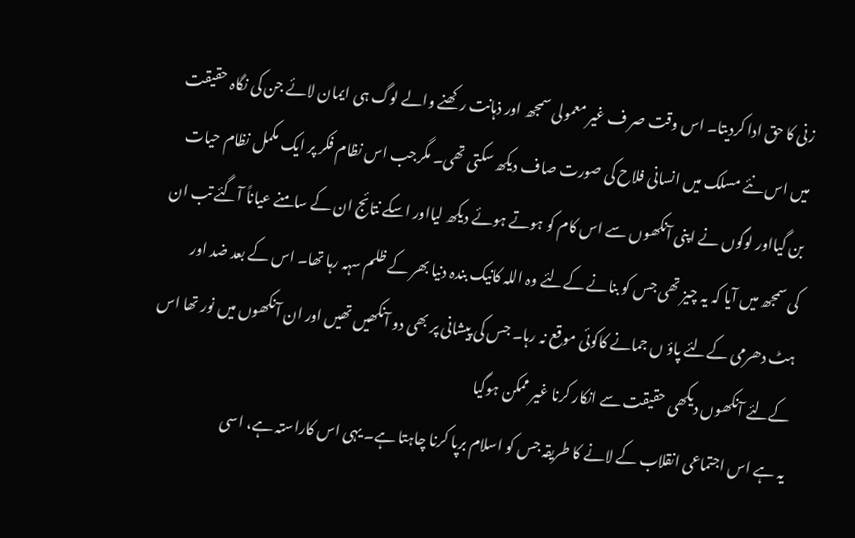زنی کا حق ادا کردیتا۔ اس وقت صر ف غیر معمولی سمجھ اور ذہانت رکھنے والے لوگ ہی ایمان لائے جن کی نگاہ حقیقت میں اس نئے مسلک میں انسانی فلاح کی صورت صاف دیکھ سکتی تھی۔ مگرجب اس نظام فکر پر ایک مکمل نظام حیات بن گیااور لوگوں نے اپنی آنکھوں سے اس کام کو ہوتے ہوئے دیکھ لیااور اسکے نتائج ان کے سامنے عیاناً آگئے تب ان کی سمجھ میں آیا کہ یہ چیز تھی جس کو بنانے کےلئے وہ اللہ کانیک بندہ دنیا بھر کے ظلم سہہ رہا تھا۔ اس کے بعد ضد اور ہٹ دھرمی کےلئے پاؤ ں جمانے کاکوئی موقع نہ رہا۔ جس کی پیشانی پر بھی دو آنکھیں تھیں اور ان آنکھوں میں نور تھا اس کےلئے آنکھوں دیکھی حقیقت سے انکار کرنا غیر ممکن ہوگیا
یہ ہے اس اجتماعی انقلاب کے لانے کا طریقہ جس کو اسلام برپا کرنا چاہتا ہے۔ یہی اس کاراستہ ہے، اسی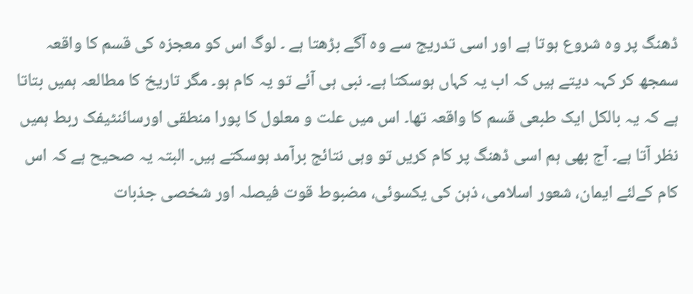ڈھنگ پر وہ شروع ہوتا ہے اور اسی تدریج سے وہ آگے بڑھتا ہے ۔ لوگ اس کو معجزہ کی قسم کا واقعہ سمجھ کر کہہ دیتے ہیں کہ اب یہ کہاں ہوسکتا ہے۔ نبی ہی آئے تو یہ کام ہو۔ مگر تاریخ کا مطالعہ ہمیں بتاتا ہے کہ یہ بالکل ایک طبعی قسم کا واقعہ تھا۔ اس میں علت و معلول کا پورا منطقی اورسائنٹیفک ربط ہمیں نظر آتا ہے۔ آج بھی ہم اسی ڈھنگ پر کام کریں تو وہی نتائج برآمد ہوسکتے ہیں۔ البتہ یہ صحیح ہے کہ اس کام کےلئے ایمان، شعور اسلامی، ذہن کی یکسوئی، مضبوط قوت فیصلہ اور شخصی جذبات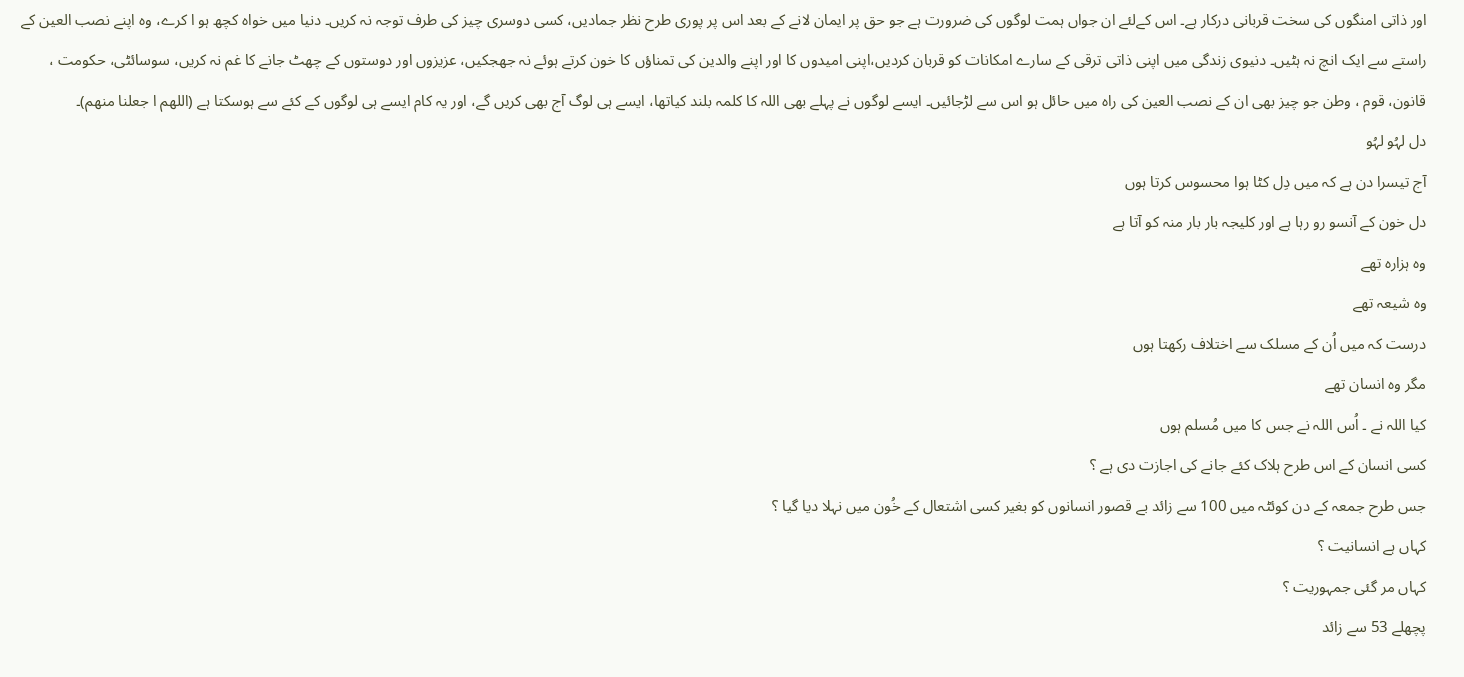اور ذاتی امنگوں کی سخت قربانی درکار ہے۔ اس کےلئے ان جواں ہمت لوگوں کی ضرورت ہے جو حق پر ایمان لانے کے بعد اس پر پوری طرح نظر جمادیں، کسی دوسری چیز کی طرف توجہ نہ کریں۔ دنیا میں خواہ کچھ ہو ا کرے، وہ اپنے نصب العین کے راستے سے ایک انچ نہ ہٹیں۔ دنیوی زندگی میں اپنی ذاتی ترقی کے سارے امکانات کو قربان کردیں،اپنی امیدوں کا اور اپنے والدین کی تمناؤں کا خون کرتے ہوئے نہ جھجکیں، عزیزوں اور دوستوں کے چھٹ جانے کا غم نہ کریں، سوسائٹی، حکومت ، قانون، قوم ، وطن جو چیز بھی ان کے نصب العین کی راہ میں حائل ہو اس سے لڑجائیں۔ ایسے لوگوں نے پہلے بھی اللہ کا کلمہ بلند کیاتھا، ایسے ہی لوگ آج بھی کریں گے، اور یہ کام ایسے ہی لوگوں کے کئے سے ہوسکتا ہے (اللھم ا جعلنا منھم)۔
دل لہُو لہُو
آج تیسرا دن ہے کہ میں دِل کٹا ہوا محسوس کرتا ہوں
دل خون کے آنسو رو رہا ہے اور کلیجہ بار بار منہ کو آتا ہے
وہ ہزارہ تھے
وہ شیعہ تھے
درست کہ میں اُن کے مسلک سے اختلاف رکھتا ہوں
مگر وہ انسان تھے
کیا اللہ نے ۔ اُس اللہ نے جس کا میں مُسلم ہوں
کسی انسان کے اس طرح ہلاک کئے جانے کی اجازت دی ہے ؟
جس طرح جمعہ کے دن کوئٹہ میں 100 سے زائد بے قصور انسانوں کو بغیر کسی اشتعال کے خُون میں نہلا دیا گیا ؟
کہاں ہے انسانیت ؟
کہاں مر گئی جمہوریت ؟
پچھلے 53 سے زائد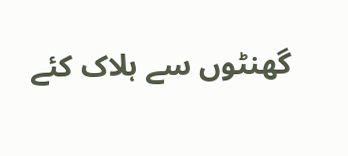گھنٹوں سے ہلاک کئے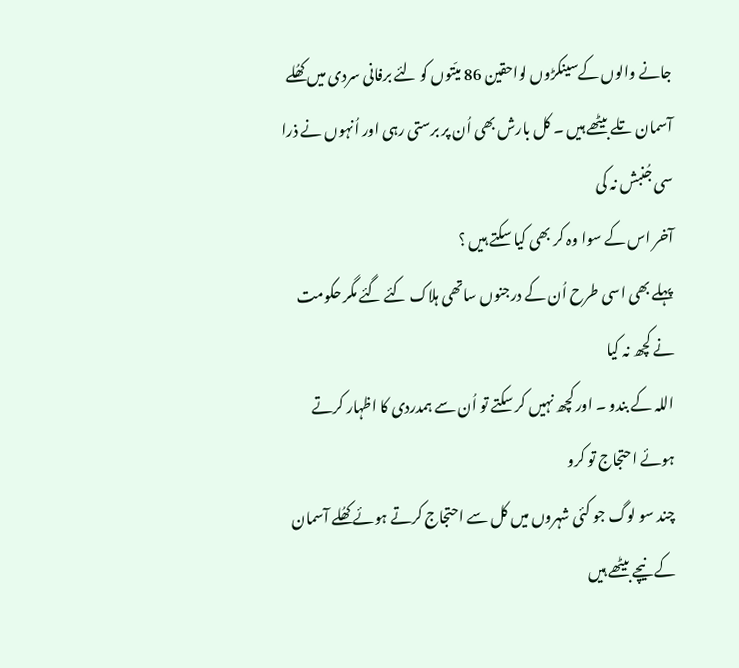جانے والوں کےسینکڑوں لواحقین 86 میّتوں کو لئے برفانی سردی میں کھُلے آسمان تلے بیٹھے ہیں ۔ کل بارش بھی اُن پر برستی رہی اور اُنہوں نے ذرا سی جُنبش نہ کی
آخر اس کے سوا وہ کر بھی کیا سکتے ہیں ؟
پہلے بھی اسی طرح اُن کے درجنوں ساتھی ہلاک کئے گئے مگر حکومت نے کچھ نہ کیا
اللہ کے بندو ۔ اور کچھ نہیں کر سکتے تو اُن سے ہمدردی کا اظہار کرتے ہوئے احتجاج تو کرو
چند سو لوگ جو کئی شہروں میں کل سے احتجاج کرتے ہوئے کھُلے آسمان کے نیچے بیٹھے ہیں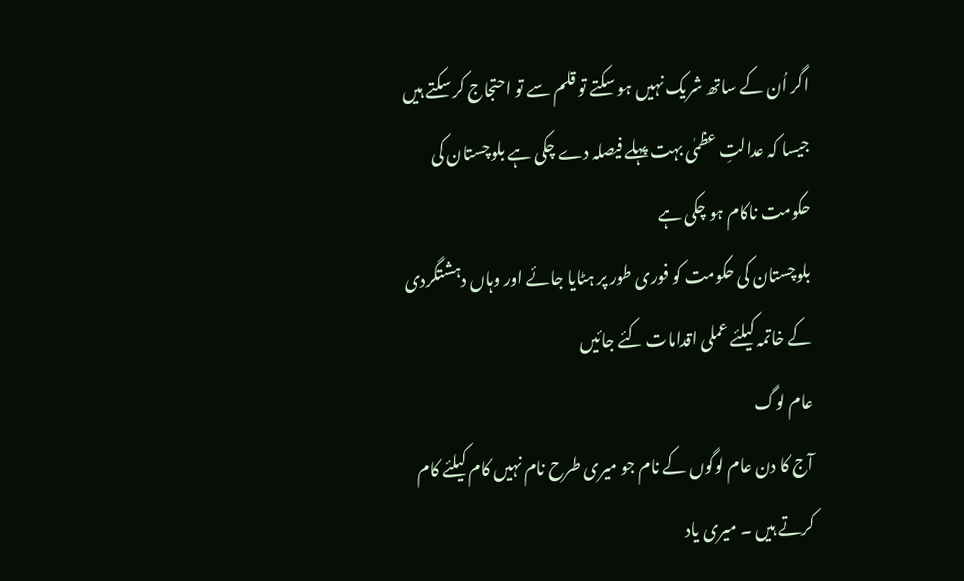اگر اُن کے ساتھ شریک نہیں ہو سکتے تو قلم سے تو احتجاج کر سکتے ہیں
جیسا کہ عدالتِ عظمٰی بہت پہلے فیصلہ دے چکی ہے بلوچستان کی حکومت ناکام ہو چکی ہے
بلوچستان کی حکومت کو فوری طور پر ہٹایا جائے اور وہاں دہشتگردی کے خاتمہ کیلئے عملی اقدامات کئے جائیں
عام لوگ
آج کا دن عام لوگوں کے نام جو میری طرح نام نہیں کام کیلئے کام کرتے ہیں ۔ میری یاد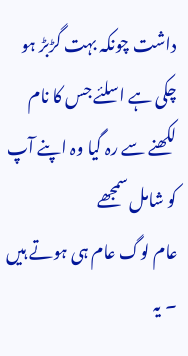داشت چونکہ بہت گڑبڑ ہو چکی ہے اسلئے جس کا نام لکھنے سے رہ گیا وہ اپنے آپ کو شامل سمجھے
عام لوگ عام ہی ہوتے ہیں ۔ یہ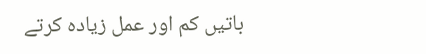باتیں کم اور عمل زیادہ کرتے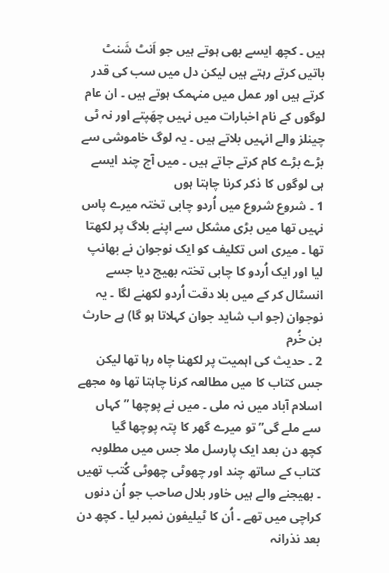ہیں ۔ کچھ ایسے بھی ہوتے ہیں جو اَنٹ شَنٹ باتیں کرتے رہتے ہیں لیکن دل میں سب کی قدر کرتے ہیں اور عمل میں منہمک ہوتے ہیں ۔ ان عام لوگوں کے نام اخبارات میں نہیں چھَپتے اور نہ ٹی چینلز والے انہیں بلاتے ہیں ۔ یہ لوگ خاموشی سے بڑے بڑے کام کرتے جاتے ہیں ۔ میں آج چند ایسے ہی لوگوں کا ذکر کرنا چاہتا ہوں
1 ۔ شروع شروع میں اُردو چابی تختہ میرے پاس نہیں تھا میں بڑی مشکل سے اپنے بلاگ پر لکھتا تھا ۔ میری اس تکلیف کو ایک نوجوان نے بھانپ لیا اور ایک اُردو کا چابی تختہ بھیج دیا جسے انسٹال کر کے میں بلا دقت اُردو لکھنے لگا ۔ یہ نوجوان (جو اب شاید جوان کہلاتا ہو گا) ہے حارث بن خُرم
2 ۔ حدیث کی اہمیت پر لکھنا چاہ رہا تھا لیکن جس کتاب کا میں مطالعہ کرنا چاہتا تھا وہ مجھے اسلام آباد میں نہ ملی ۔ میں نے پوچھا ”کہاں سے ملے گی” تو میرے گھر کا پتہ پوچھا گیا
کچھ دن بعد ایک پارسل ملا جس میں مطلوبہ کتاب کے ساتھ چند اور چھوٹی چھوٹی کُتب تھیں ۔ بھیجنے والے ہیں خاور بلال صاحب جو اُن دنوں کراچی میں تھے ۔ اُن کا ٹیلیفون نمبر لیا ۔ کچھ دن بعد نذرانہ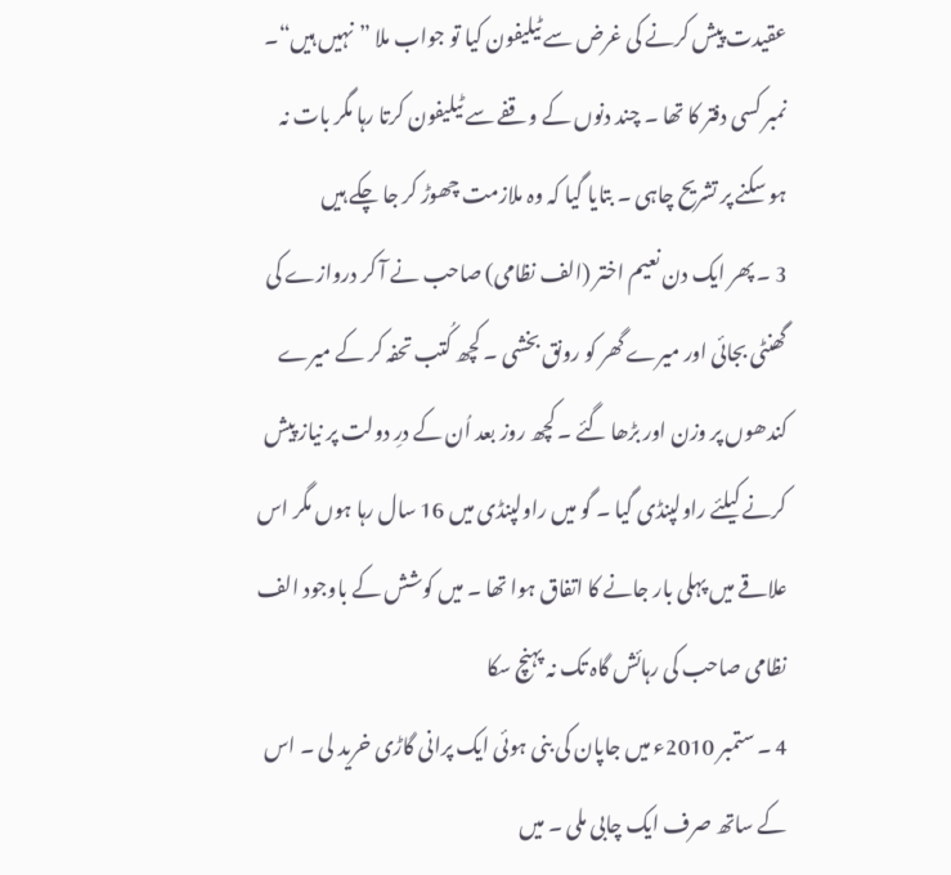عقیدت پیش کرنے کی غرض سے ٹیلیفون کیا تو جواب ملا ”نہیں ہیں“۔ نمبر کسی دفتر کا تھا ۔ چند دنوں کے وقفے سے ٹیلیفون کرتا رہا مگر بات نہ ہو سکنے پر تشریح چاہی ۔ بتایا گیا کہ وہ ملازمت چھوڑ کر جا چکے ہیں
3 ۔ پھر ایک دن نعیم اختر (الف نظامی) صاحب نے آ کر دروازے کی گھنٹی بجائی اور میرے گھر کو رونق بخشی ۔ کچھ کُتب تحفہ کر کے میرے کندھوں پر وزن اور بڑھا گئے ۔ کچھ روز بعد اُن کے درِ دولت پر نیاز پیش کرنے کیلئے راولپنڈی گیا ۔ گو میں راولپنڈی میں 16 سال رہا ہوں مگر اس علاقے میں پہلی بار جانے کا اتفاق ہوا تھا ۔ میں کوشش کے باوجود الف نظامی صاحب کی رہائش گاہ تک نہ پہنچ سکا
4 ۔ ستمبر 2010ء میں جاپان کی بنی ہوئی ایک پرانی گاڑی خرید لی ۔ اس کے ساتھ صرف ایک چابی ملی ۔ میں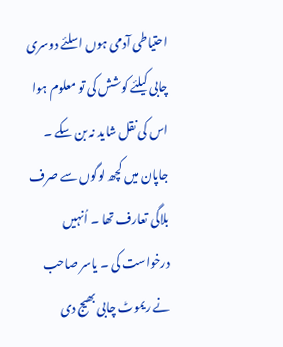احتیاطی آدمی ہوں اسلئے دوسری چابی کیلئے کوشش کی تو معلوم ہوا اس کی نقل شاید نہ بن سکے ۔ جاپان میں کچھ لوگوں سے صرف بلاگی تعارف تھا ۔ اُنہیں درخواست کی ۔ یاسر صاحب نے ریموٹ چابی بھیج دی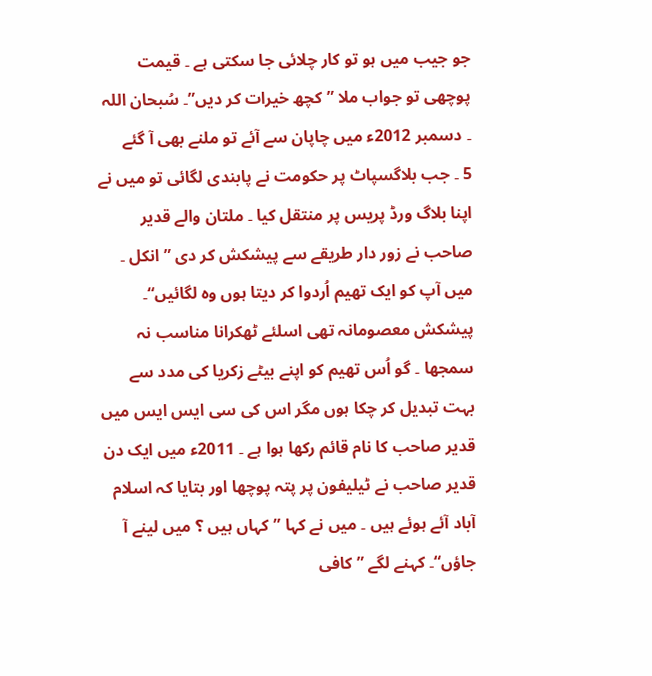جو جیب میں ہو تو کار چلائی جا سکتی ہے ۔ قیمت پوچھی تو جواب ملا ”کچھ خیرات کر دیں”۔ سُبحان اللہ ۔ دسمبر 2012ء میں چاپان سے آئے تو ملنے بھی آ گئے
5 ۔ جب بلاگسپاٹ پر حکومت نے پابندی لگائی تو میں نے اپنا بلاگ ورڈ پریس پر منتقل کیا ۔ ملتان والے قدیر صاحب نے زور دار طریقے سے پیشکش کر دی ”انکل ۔ میں آپ کو ایک تھیم اُردوا کر دیتا ہوں وہ لگائیں“۔ پیشکش معصومانہ تھی اسلئے ٹھکرانا مناسب نہ سمجھا ۔ گو اُس تھیم کو اپنے بیٹے زکریا کی مدد سے بہت تبدیل کر چکا ہوں مگر اس کی سی ایس ایس میں قدیر صاحب کا نام قائم رکھا ہوا ہے ۔ 2011ء میں ایک دن قدیر صاحب نے ٹیلیفون پر پتہ پوچھا اور بتایا کہ اسلام آباد آئے ہوئے ہیں ۔ میں نے کہا ”کہاں ہیں ؟ میں لینے آ جاؤں“۔ کہنے لگے ”کافی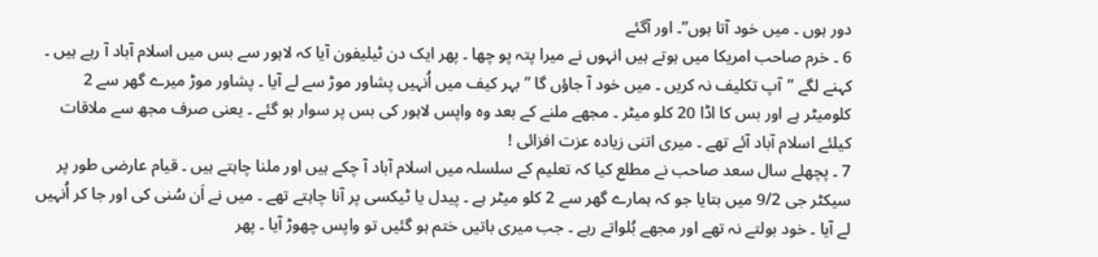دور ہوں ۔ میں خود آتا ہوں”۔ اور آگئے
6 ۔ خرم صاحب امریکا میں ہوتے ہیں انہوں نے میرا پتہ پو چھا ۔ پھر ایک دن ٹیلیفون آیا کہ لاہور سے بس میں اسلام آباد آ رہے ہیں ۔ کہنے لگے ”آپ تکلیف نہ کریں ۔ میں خود آ جاؤں گا ” بہر کیف میں اُنہیں پشاور موڑ سے لے آیا ۔ پشاور موڑ میرے گھر سے 2 کلومیٹر ہے اور بس کا اڈا 20 کلو میٹر ۔ مجھے ملنے کے بعد وہ واپس لاہور کی بس پر سوار ہو گئے ۔ یعنی صرف مجھ سے ملاقات کیلئے اسلام آباد آئے تھے ۔ میری اتنی زیادہ عزت افزائی !
7 ۔ پچھلے سال سعد صاحب نے مطلع کیا کہ تعلیم کے سلسلہ میں اسلام آباد آ چکے ہیں اور ملنا چاہتے ہیں ۔ قیام عارضی طور پر سیکٹر جی 9/2 میں بتایا جو کہ ہمارے گھر سے 2 کلو میٹر ہے ۔ پیدل یا ٹیکسی پر آنا چاہتے تھے ۔ میں نے اَن سُنی کی اور جا کر اُنہیں لے آیا ۔ خود بولتے نہ تھے اور مجھے بُلواتے رہے ۔ جب میری باتیں ختم ہو گئیں تو واپس چھوڑ آیا ۔ پھر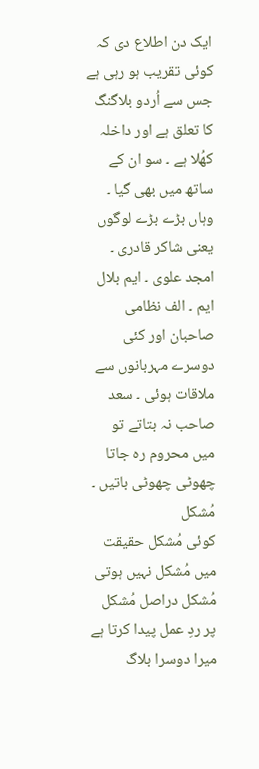ایک دن اطلاع دی کہ کوئی تقریب ہو رہی ہے جس سے اُردو بلاگنگ کا تعلق ہے اور داخلہ کھُلا ہے ۔ سو ان کے ساتھ میں بھی گیا ۔ وہاں بڑے بڑے لوگوں یعنی شاکر قادری ۔ امجد علوی ۔ ایم بلال ایم ۔ الف نظامی صاحبان اور کئی دوسرے مہربانوں سے ملاقات ہوئی ۔ سعد صاحب نہ بتاتے تو میں محروم رہ جاتا
چھوٹی چھوٹی باتیں ۔ مُشکل
کوئی مُشکل حقیقت میں مُشکل نہیں ہوتی
مُشکل دراصل مُشکل پر ردِ عمل پیدا کرتا ہے
میرا دوسرا بلاگ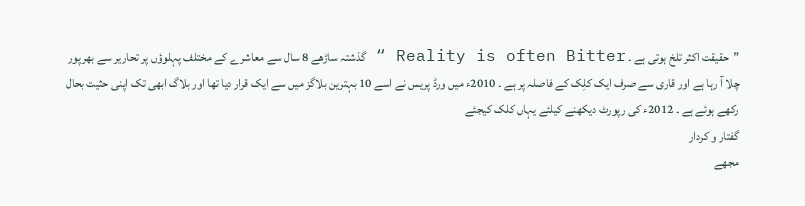”حقیقت اکثر تلخ ہوتی ہے ۔ Reality is often Bitter “ گذشتہ ساڑھے 8 سال سے معاشرے کے مختلف پہلوؤں پر تحاریر سے بھرپور چلا آ رہا ہے اور قاری سے صرف ایک کلِک کے فاصلہ پر ہے ۔ 2010ء میں ورڈ پریس نے اسے 10 بہترین بلاگز میں سے ایک قرار دیا تھا اور بلاگ ابھی تک اپنی حثیت بحال رکھے ہوئے ہے ۔ 2012ء کی رپورٹ دیکھنے کیلئے یہاں کلک کیجئے
گفتار و کردار
مجھے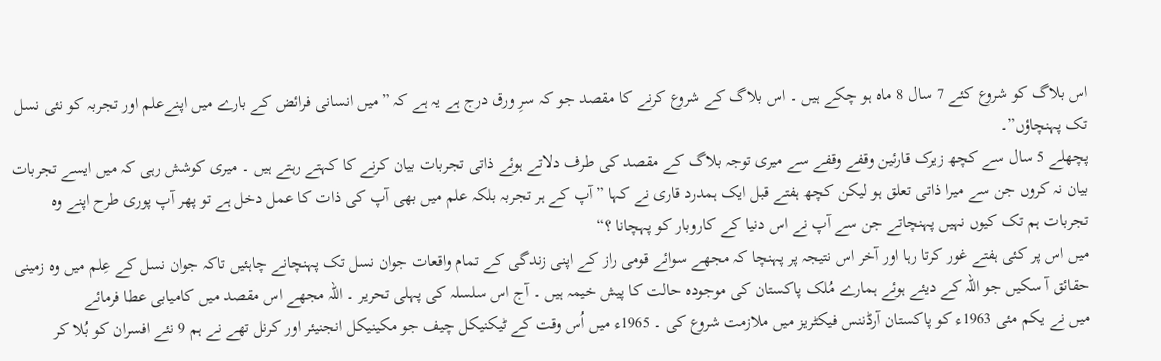اس بلاگ کو شروع کئے 7 سال 8 ماہ ہو چکے ہیں ۔ اس بلاگ کے شروع کرنے کا مقصد جو کہ سرِ ورق درج ہے یہ ہے کہ ”میں انسانی فرائض کے بارے میں اپنےعلم اور تجربہ کو نئی نسل تک پہنچاؤں”۔
پچھلے 5 سال سے کچھ زیرک قارئین وقفے وقفے سے میری توجہ بلاگ کے مقصد کی طرف دلاتے ہوئے ذاتی تجربات بیان کرنے کا کہتے رہتے ہیں ۔ میری کوشش رہی کہ میں ایسے تجربات بیان نہ کروں جن سے میرا ذاتی تعلق ہو لیکن کچھ ہفتے قبل ایک ہمدرد قاری نے کہا ”آپ کے ہر تجربہ بلکہ علم میں بھی آپ کی ذات کا عمل دخل ہے تو پھر آپ پوری طرح اپنے وہ تجربات ہم تک کیوں نہیں پہنچاتے جن سے آپ نے اس دنیا کے کاروبار کو پہچانا ؟“
میں اس پر کئی ہفتے غور کرتا رہا اور آخر اس نتیجہ پر پہنچا کہ مجھے سوائے قومی راز کے اپنی زندگی کے تمام واقعات جوان نسل تک پہنچانے چاہئیں تاکہ جوان نسل کے عِلم میں وہ زمینی حقائق آ سکیں جو اللہ کے دیئے ہوئے ہمارے مُلک پاکستان کی موجودہ حالت کا پیش خیمہ ہیں ۔ آج اس سلسلہ کی پہلی تحریر ۔ اللہ مجھے اس مقصد میں کامیابی عطا فرمائے
میں نے یکم مئی 1963ء کو پاکستان آرڈننس فیکٹریز میں ملازمت شروع کی ۔ 1965ء میں اُس وقت کے ٹیکنیکل چیف جو مکینیکل انجنیئر اور کرنل تھے نے ہم 9 نئے افسران کو بُلا کر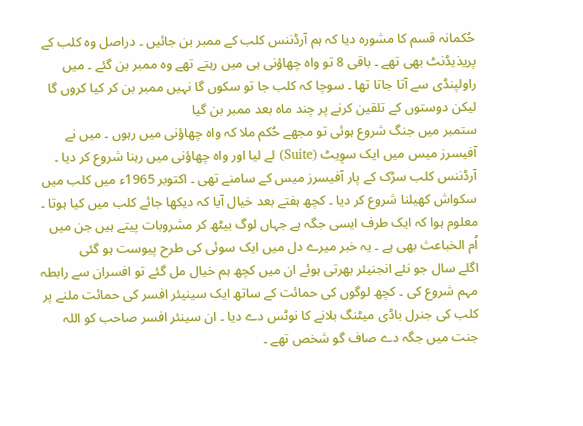حُکمانہ قسم کا مشورہ دیا کہ ہم آرڈننس کلب کے ممبر بن جائیں ۔ دراصل وہ کلب کے پریذیڈنٹ بھی تھے ۔ باقی 8 تو واہ چھاؤنی ہی میں رہتے تھے وہ ممبر بن گئے ۔ میں راولپنڈی سے آتا جاتا تھا ۔ سوچا کہ کلب جا تو سکوں گا نہیں ممبر بن کر کیا کروں گا لیکن دوستوں کے تلقین کرنے پر چند ماہ بعد ممبر بن گیا
ستمبر میں جنگ شروع ہوئی تو مجھے حُکم ملا کہ واہ چھاؤنی میں رہوں ۔ میں نے آفیسرز میس میں ایک سوِیٹ (Suite) لے لیا اور واہ چھاؤنی میں رہنا شروع کر دیا ۔ آرڈننس کلب سڑک کے پار آفیسرز میس کے سامنے تھی ۔ اکتوبر 1965ء میں کلب میں سکواش کھیلنا شروع کر دیا ۔ کچھ ہفتے بعد خیال آیا کہ دیکھا جائے کلب میں کیا ہوتا ۔ معلوم ہوا کہ ایک طرف ایسی جگہ ہے جہاں لوگ بیٹھ کر مشروبات پیتے ہیں جن میں اُم الخباعث بھی ہے ۔ یہ خبر میرے دل میں ایک سوئی کی طرح پیوست ہو گئی
اگلے سال جو نئے انجنیئر بھرتی ہوئے ان میں کچھ ہم خیال مل گئے تو افسران سے رابطہ مہم شروع کی ۔ کچھ لوگوں کی حمائت کے ساتھ ایک سینیئر افسر کی حمائت ملنے پر کلب کی جنرل باڈی میٹنگ بلانے کا نوٹس دے دیا ۔ ان سینئر افسر صاحب کو اللہ جنت میں جگہ دے صاف گو شخص تھے ۔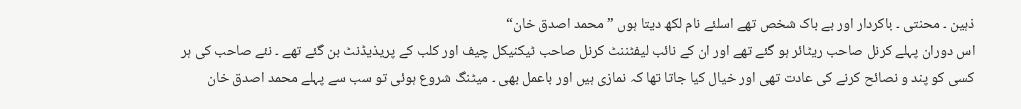ذہین ۔ محنتی ۔ باکردار اور بے باک شخص تھے اسلئے نام لکھ دیتا ہوں ”محمد اصدق خان“
اس دوران پہلے کرنل صاحب ریٹائر ہو گئے تھے اور ان کے نائب لیفٹننٹ کرنل صاحب ٹیکنیکل چیف اور کلب کے پریذیڈنٹ بن گئے تھے ۔ نئے صاحب کی ہر کسی کو پند و نصائح کرنے کی عادت تھی اور خیال کیا جاتا تھا کہ نمازی ہیں اور باعمل بھی ۔ میٹنگ شروع ہوئی تو سب سے پہلے محمد اصدق خان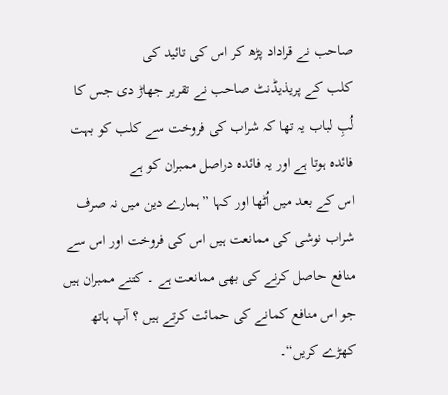صاحب نے قراداد پڑھ کر اس کی تائید کی
کلب کے پریذیڈنٹ صاحب نے تقریر جھاڑ دی جس کا لُبِ لباب یہ تھا کہ شراب کی فروخت سے کلب کو بہت فائدہ ہوتا ہے اور یہ فائدہ دراصل ممبران کو ہے
اس کے بعد میں اُٹھا اور کہا ”ہمارے دین میں نہ صرف شراب نوشی کی ممانعت ہیں اس کی فروخت اور اس سے منافع حاصل کرنے کی بھی ممانعت ہے ۔ کتنے ممبران ہیں جو اس منافع کمانے کی حمائت کرتے ہیں ؟ آپ ہاتھ کھڑے کریں“۔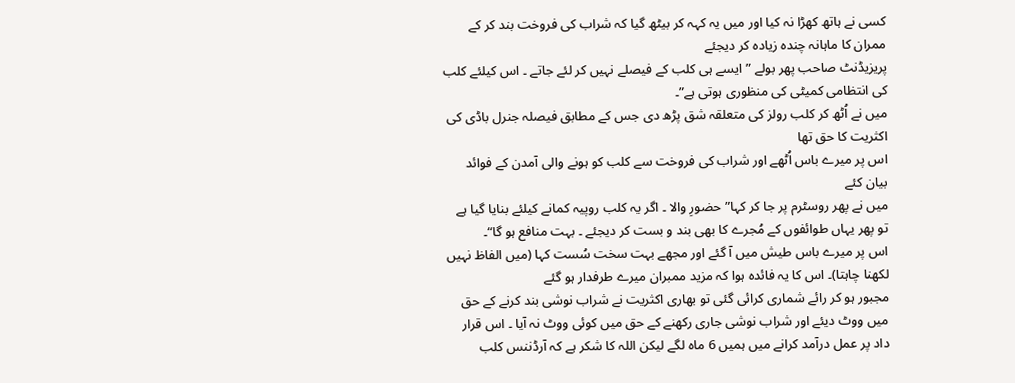کسی نے ہاتھ کھڑا نہ کیا اور میں یہ کہہ کر بیٹھ گیا کہ شراب کی فروخت بند کر کے ممران کا ماہانہ چندہ زیادہ کر دیجئے
پریزیڈنٹ صاحب پھر بولے ”ایسے ہی کلب کے فیصلے نہیں کر لئے جاتے ۔ اس کیلئے کلب کی انتظامی کمیٹی کی منظوری ہوتی ہے”۔
میں نے اُٹھ کر کلب رولز کی متعلقہ شق پڑھ دی جس کے مطابق فیصلہ جنرل باڈی کی اکثریت کا حق تھا
اس پر میرے باس اُٹھے اور شراب کی فروخت سے کلب کو ہونے والی آمدن کے فوائد بیان کئے
میں نے پھر روسٹرم پر جا کر کہا”حضورِ والا ۔ اگر یہ کلب روپیہ کمانے کیلئے بنایا گیا ہے تو پھر یہاں طوائفوں کے مُجرے کا بھی بند و بست کر دیجئے ۔ بہت منافع ہو گا“۔
اس پر میرے باس طیش میں آ گئے اور مجھے بہت سخت سُست کہا (میں الفاظ نہیں لکھنا چاہتا)۔ اس کا یہ فائدہ ہوا کہ مزید ممبران میرے طرفدار ہو گئے
مجبور ہو کر رائے شماری کرائی گئی تو بھاری اکثریت نے شراب نوشی بند کرنے کے حق میں ووٹ دیئے اور شراب نوشی جاری رکھنے کے حق میں کوئی ووٹ نہ آیا ۔ اس قرار داد پر عمل درآمد کرانے میں ہمیں 6 ماہ لگے لیکن اللہ کا شکر ہے کہ آرڈننس کلب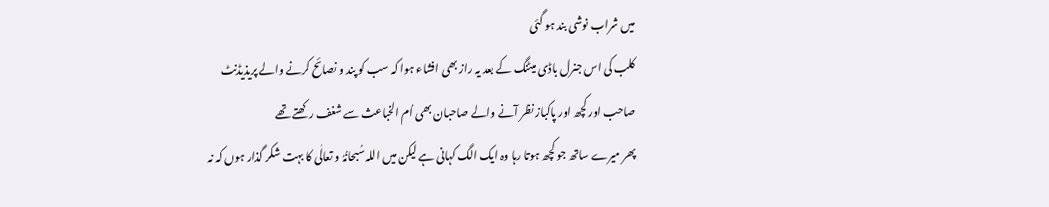میں شراب نوشی بند ہو گئی
کلب کی اس جنرل باڈی میٹنگ کے بعد یہ راز بھی افشاء ہوا کہ سب کو پند و نصائح کرنے والے پریذیڈنٹ صاحب اور کچھ اور پاکباز نظر آنے والے صاحبان بھی اُم الخباعث سے شغف رکھتے تھے
پھر میرے ساتھ جو کچھ ہوتا رہا وہ ایک الگ کہانی ہے لیکن میں اللہ سُبحانُہُ و تعالٰی کا بہت شکر گذار ہوں کہ نہ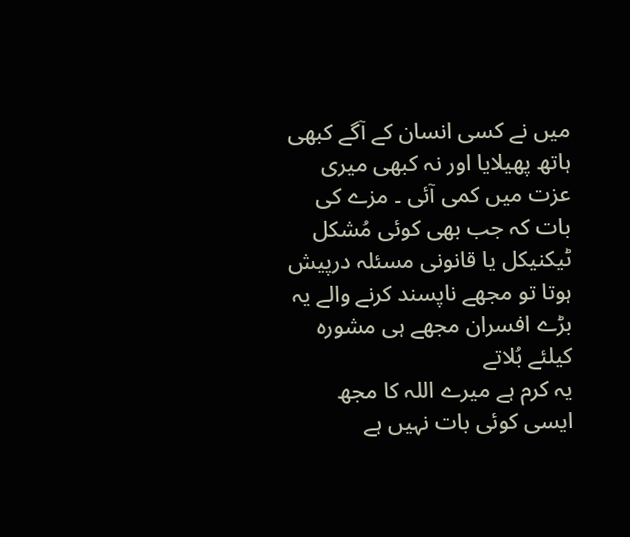میں نے کسی انسان کے آگے کبھی ہاتھ پھیلایا اور نہ کبھی میری عزت میں کمی آئی ۔ مزے کی بات کہ جب بھی کوئی مُشکل ٹیکنیکل یا قانونی مسئلہ درپیش ہوتا تو مجھے ناپسند کرنے والے یہ بڑے افسران مجھے ہی مشورہ کیلئے بُلاتے
یہ کرم ہے میرے اللہ کا مجھ ایسی کوئی بات نہیں ہے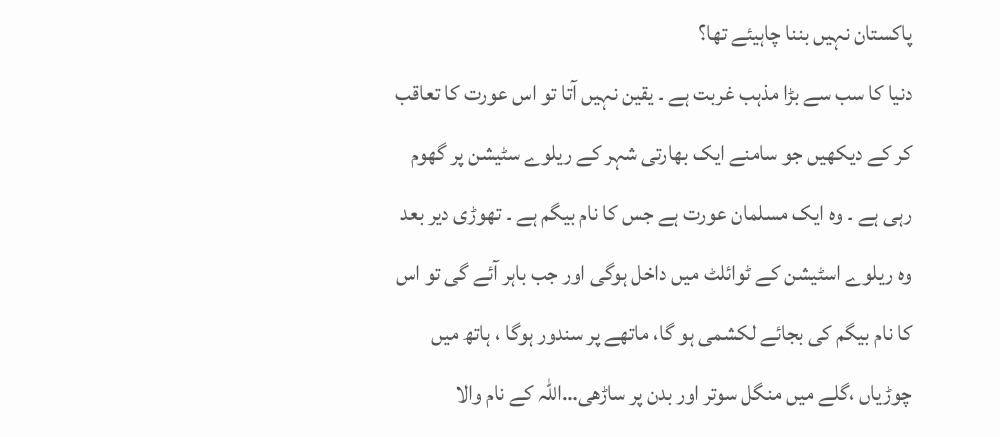پاکستان نہیں بننا چاہیئے تھا؟
دنیا کا سب سے بڑا مذہب غربت ہے ۔ یقین نہیں آتا تو اس عورت کا تعاقب کر کے دیکھیں جو سامنے ایک بھارتی شہر کے ریلوے سٹیشن پر گھوم رہی ہے ۔ وہ ایک مسلمان عورت ہے جس کا نام بیگم ہے ۔ تھوڑی دیر بعد وہ ریلوے اسٹیشن کے ٹوائلٹ میں داخل ہوگی اور جب باہر آئے گی تو اس کا نام بیگم کی بجائے لکشمی ہو گا، ماتھے پر سندور ہوگا ، ہاتھ میں چوڑیاں ،گلے میں منگل سوتر اور بدن پر ساڑھی…اللہ کے نام والا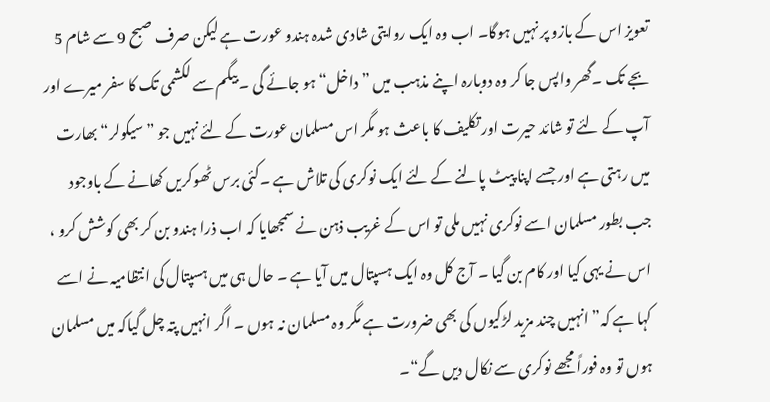تعویز اس کے بازو پر نہیں ہوگا۔ اب وہ ایک روایتی شادی شدہ ہندو عورت ہے لیکن صرف صبح 9 سے شام 5 بجے تک ۔گھر واپس جا کر وہ دوبارہ اپنے مذہب میں ”داخل“ ہو جائے گی ۔ بیگم سے لکشمی تک کا سفر میرے اور آپ کے لئے تو شائد حیرت اور تکلیف کا باعث ہو مگر اس مسلمان عورت کے لئے نہیں جو ”سیکولر“ بھارت میں رہتی ہے اور جسے اپنا پیٹ پالنے کے لئے ایک نوکری کی تلاش ہے ۔کئی برس ٹھوکریں کھانے کے باوجود جب بطور مسلمان اسے نوکری نہیں ملی تو اس کے غریب ذہن نے سمجھایا کہ اب ذرا ہندو بن کر بھی کوشش کرو ، اس نے یہی کیا اور کام بن گیا ۔ آج کل وہ ایک ہسپتال میں آیا ہے ۔ حال ہی میں ہسپتال کی انتظامیہ نے اسے کہا ہے کہ” انہیں چند مزید لڑکیوں کی بھی ضرورت ہے مگر وہ مسلمان نہ ہوں ۔ اگر انہیں پتہ چل گیاکہ میں مسلمان ہوں تو وہ فوراً مجھے نوکری سے نکال دیں گے“۔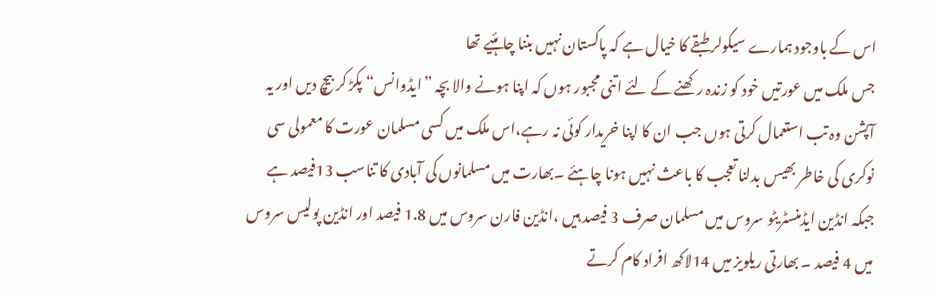اس کے باوجود ہمارے سیکولر طبقے کا خیال ہے کہ پاکستان نہیں بننا چاہئیے تھا
جس ملک میں عورتیں خود کو زندہ رکھنے کے لئے اتنی مجبور ہوں کہ اپنا ہونے والا بچہ ”ایڈوانس“ پکڑ کر بیچ دیں اور یہ آپشن وہ تب استعمال کرتی ہوں جب ان کا اپنا خریدار کوئی نہ رہے،اس ملک میں کسی مسلمان عورت کا معمولی سی نوکری کی خاطر بھیس بدلنا تعجب کا باعث نہیں ہونا چاہئے ۔بھارت میں مسلمانوں کی آبادی کا تناسب 13فیصد ہے جبکہ انڈین ایڈمنسٹریٹو سروس میں مسلمان صرف 3 فیصد ہیں ،انڈین فارن سروس میں 1.8 فیصد اور انڈین پولیس سروس میں 4 فیصد ۔ بھارتی ریلویز میں 14لاکھ افراد کام کرتے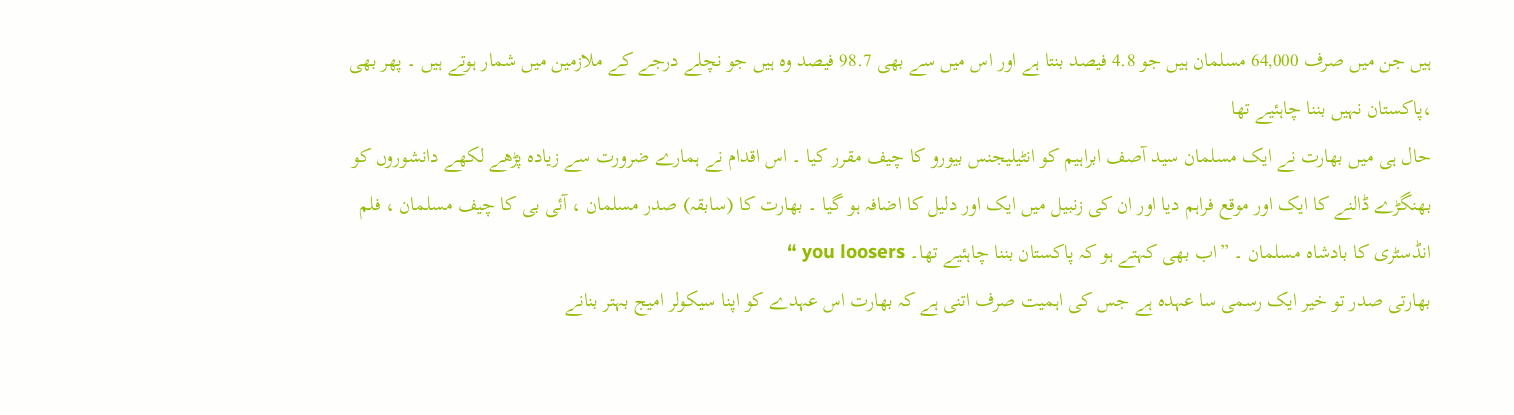ہیں جن میں صرف 64,000 مسلمان ہیں جو 4.8 فیصد بنتا ہے اور اس میں سے بھی 98.7 فیصد وہ ہیں جو نچلے درجے کے ملازمین میں شمار ہوتے ہیں ۔ پھر بھی ،پاکستان نہیں بننا چاہئیے تھا
حال ہی میں بھارت نے ایک مسلمان سید آصف ابراہیم کو انٹیلیجنس بیورو کا چیف مقرر کیا ۔ اس اقدام نے ہمارے ضرورت سے زیادہ پڑھے لکھے دانشوروں کو بھنگڑے ڈالنے کا ایک اور موقع فراہم دیا اور ان کی زنبیل میں ایک اور دلیل کا اضافہ ہو گیا ۔ بھارت کا (سابقہ) صدر مسلمان ، آئی بی کا چیف مسلمان ، فلم انڈسٹری کا بادشاہ مسلمان ۔ ”اب بھی کہتے ہو کہ پاکستان بننا چاہئیے تھا۔ you loosers “
بھارتی صدر تو خیر ایک رسمی سا عہدہ ہے جس کی اہمیت صرف اتنی ہے کہ بھارت اس عہدے کو اپنا سیکولر امیج بہتر بنانے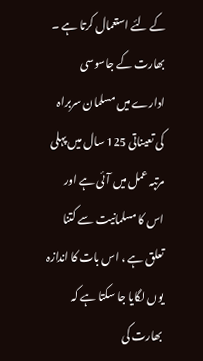کے لئے استعمال کرتا ہے ۔ بھارت کے جاسوسی ادارے میں مسلمان سربراہ کی تعیناتی 125 سال میں پہلی مرتبہ عمل میں آئی ہے اور اس کا مسلمانیت سے کتنا تعلق ہے ، اس بات کا اندازہ یوں لگایا جا سکتا ہے کہ بھارت کی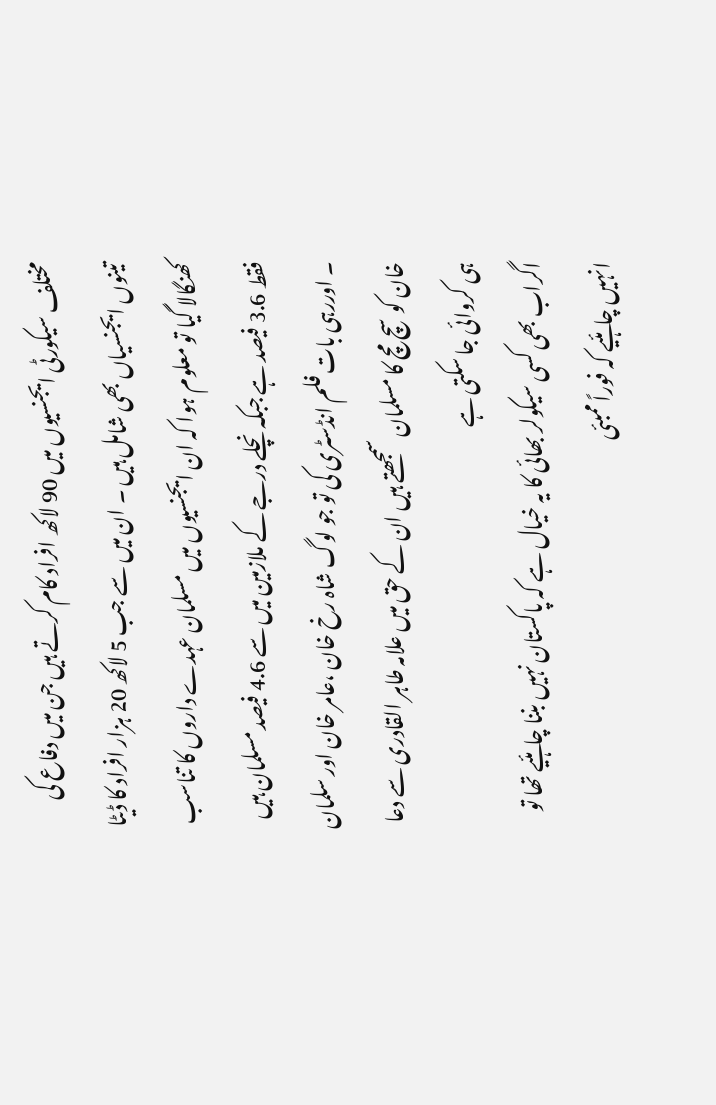مختلف سیکورٹی ایجنسیوں میں 90 لاکھ افراد کام کرتے ہیں جن میں دفاع کی تینوں ایجنسیاں بھی شامل ہیں ۔ ان میں سے جب 5 لاکھ 20 ہزار افراد کا ڈیٹا کھنگالا گیا تو معلوم ہوا کہ ان ایجنسیوں میں مسلمان عہدے داروں کا تناسب فقط 3.6 فیصد ہے جبکہ نچلے درجے کے ملازمین میں سے 4.6 فیصد مسلمان ہیں ۔ اوررہی بات فلم انڈسٹری کی تو جو لوگ شاہ رخ خان ،عامر خان اور سلمان خان کو سچ مچ کا مسلمان سمجھتے ہیں ان کے حق میں علامہ طاہر القادری سے دعا ہی کروائی جا سکتی ہے
اگراب بھی کسی سیکولر بھائی کا یہ خیال ہے کہ پاکستان نہیں بننا چاہئیے تھا تو انہیں چاہئیے کہ فوراً ممبئی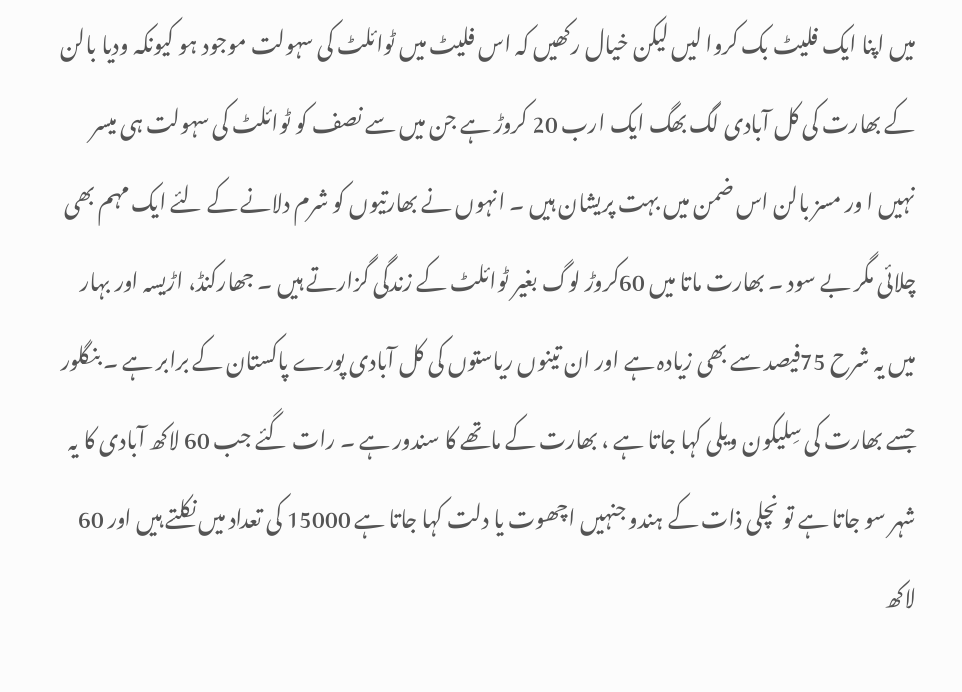میں اپنا ایک فلیٹ بک کروا لیں لیکن خیال رکھیں کہ اس فلیٹ میں ٹوائلٹ کی سہولت موجود ہو کیونکہ ودیا بالن کے بھارت کی کل آبادی لگ بھگ ایک ارب 20 کروڑ ہے جن میں سے نصف کو ٹوائلٹ کی سہولت ہی میسر نہیں ا ور مسز بالن اس ضمن میں بہت پریشان ہیں ۔ انہوں نے بھارتیوں کو شرم دلانے کے لئے ایک مہم بھی چلائی مگر بے سود ۔ بھارت ماتا میں 60کروڑ لوگ بغیر ٹوائلٹ کے زندگی گزارتے ہیں ۔ جھارکنڈ، اڑیسہ اور بہار میں یہ شرح 75فیصد سے بھی زیادہ ہے اور ان تینوں ریاستوں کی کل آبادی پورے پاکستان کے برابر ہے ۔ بنگلور جسے بھارت کی سِلیکون ویلی کہا جاتا ہے ، بھارت کے ماتھے کا سندور ہے ۔ رات گئے جب 60 لاکھ آبادی کا یہ شہر سو جاتا ہے تو نچلی ذات کے ہندو جنہیں اچھوت یا دلت کہا جاتا ہے 15000 کی تعداد میں نکلتے ہیں اور 60 لاکھ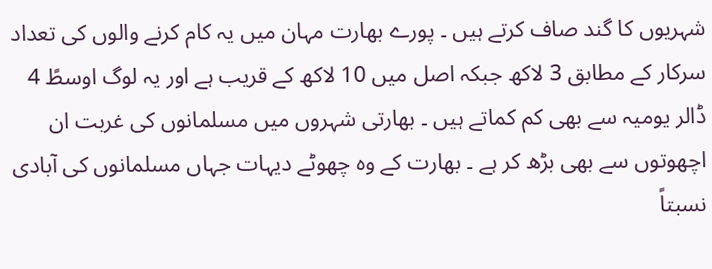شہریوں کا گند صاف کرتے ہیں ۔ پورے بھارت مہان میں یہ کام کرنے والوں کی تعداد سرکار کے مطابق 3 لاکھ جبکہ اصل میں 10 لاکھ کے قریب ہے اور یہ لوگ اوسطً 4 ڈالر یومیہ سے بھی کم کماتے ہیں ۔ بھارتی شہروں میں مسلمانوں کی غربت ان اچھوتوں سے بھی بڑھ کر ہے ۔ بھارت کے وہ چھوٹے دیہات جہاں مسلمانوں کی آبادی نسبتاً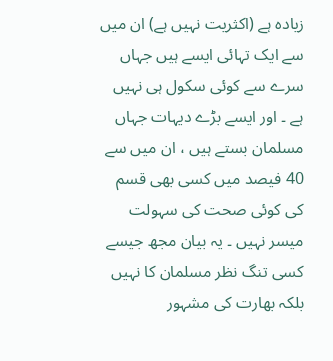زیادہ ہے (اکثریت نہیں ہے) ان میں سے ایک تہائی ایسے ہیں جہاں سرے سے کوئی سکول ہی نہیں ہے ۔ اور ایسے بڑے دیہات جہاں مسلمان بستے ہیں ، ان میں سے 40 فیصد میں کسی بھی قسم کی کوئی صحت کی سہولت میسر نہیں ۔ یہ بیان مجھ جیسے کسی تنگ نظر مسلمان کا نہیں بلکہ بھارت کی مشہور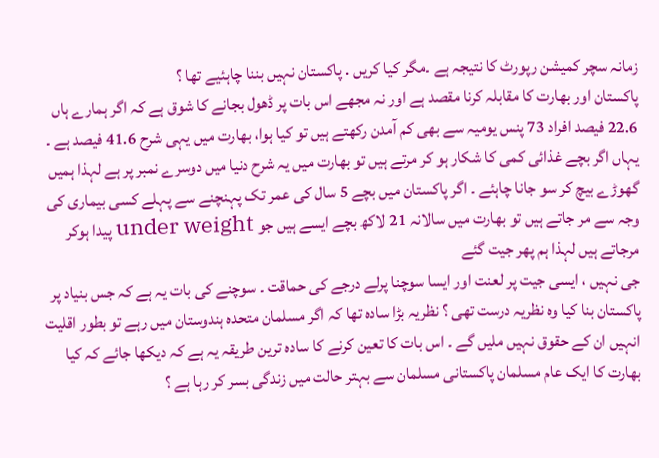زمانہ سچر کمیشن رپورٹ کا نتیجہ ہے ۔مگر کیا کریں . پاکستان نہیں بننا چاہئیے تھا ؟
پاکستان اور بھارت کا مقابلہ کرنا مقصد ہے اور نہ مجھے اس بات پر ڈھول بجانے کا شوق ہے کہ اگر ہمارے ہاں 22.6 فیصد افراد 73 پنس یومیہ سے بھی کم آمدن رکھتے ہیں تو کیا ہوا، بھارت میں یہی شرح 41.6 فیصد ہے ۔ یہاں اگر بچے غذائی کمی کا شکار ہو کر مرتے ہیں تو بھارت میں یہ شرح دنیا میں دوسرے نمبر پر ہے لہذا ہمیں گھوڑے بیچ کر سو جانا چاہئے ۔ اگر پاکستان میں بچے 5 سال کی عمر تک پہنچنے سے پہلے کسی بیماری کی وجہ سے مر جاتے ہیں تو بھارت میں سالانہ 21 لاکھ بچے ایسے ہیں جو under weight پیدا ہوکر مرجاتے ہیں لہذا ہم پھر جیت گئے
جی نہیں ، ایسی جیت پر لعنت اور ایسا سوچنا پرلے درجے کی حماقت ۔ سوچنے کی بات یہ ہے کہ جس بنیاد پر پاکستان بنا کیا وہ نظریہ درست تھی ؟ نظریہ بڑا سادہ تھا کہ اگر مسلمان متحدہ ہندوستان میں رہے تو بطور اقلیت انہیں ان کے حقوق نہیں ملیں گے ۔ اس بات کا تعین کرنے کا سادہ ترین طریقہ یہ ہے کہ دیکھا جائے کہ کیا بھارت کا ایک عام مسلمان پاکستانی مسلمان سے بہتر حالت میں زندگی بسر کر رہا ہے ؟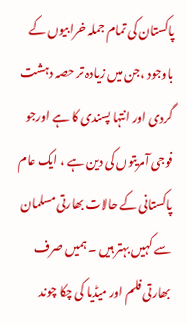پاکستان کی تمام جملہ خرابیوں کے باوجود ،جن میں زیادہ تر حصہ دہشت گردی اور انتہا پسندی کا ہے اورجو فوجی آمریتوں کی دین ہے ، ایک عام پاکستانی کے حالات بھارتی مسلمان سے کہیں بہتر ہیں ۔ ہمیں صرف بھارتی فلم اور میڈیا کی چکا چوند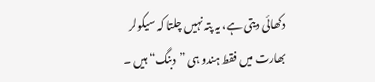دکھائی دیتی ہے، یہ پتہ نہیں چلتا کہ سیکولر بھارت میں فقط ہندو ہی ”دبنگ“ ہیں ۔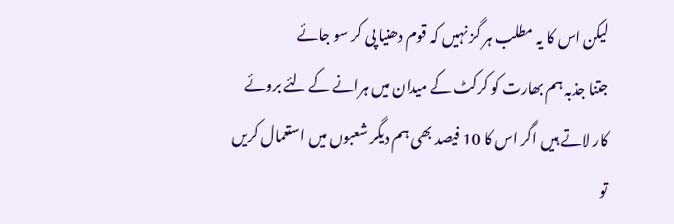لیکن اس کا یہ مطلب ہر گز نہیں کہ قوم دھنیا پی کر سو جائے
جتنا جذبہ ہم بھارت کو کرکٹ کے میدان میں ہرانے کے لئے بروئے کار لاتے ہیں اگر اس کا 10 فیصد بھی ہم دیگر شعبوں میں استعمال کریں تو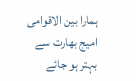ہمارا بین الاقوامی امیج بھارت سے بہتر ہو جائے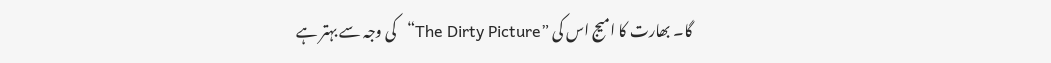گا۔ بھارت کا امیج اس کی ”The Dirty Picture“کی وجہ سے بہتر ہے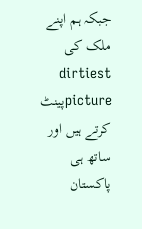جبکہ ہم اپنے ملک کی dirtiest pictureپینٹ کرتے ہیں اور ساتھ ہی پاکستان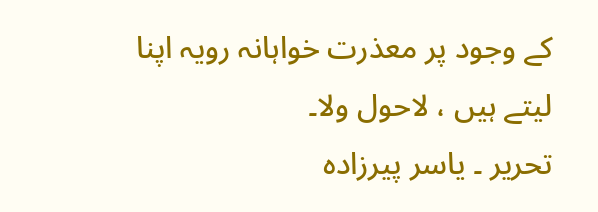کے وجود پر معذرت خواہانہ رویہ اپنا لیتے ہیں ، لاحول ولا۔
تحریر ۔ یاسر پیرزادہ